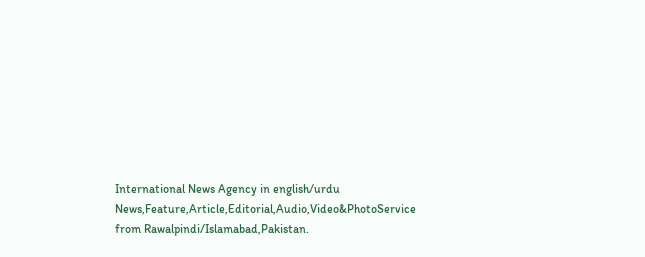International News Agency in english/urdu News,Feature,Article,Editorial,Audio,Video&PhotoService from Rawalpindi/Islamabad,Pakistan.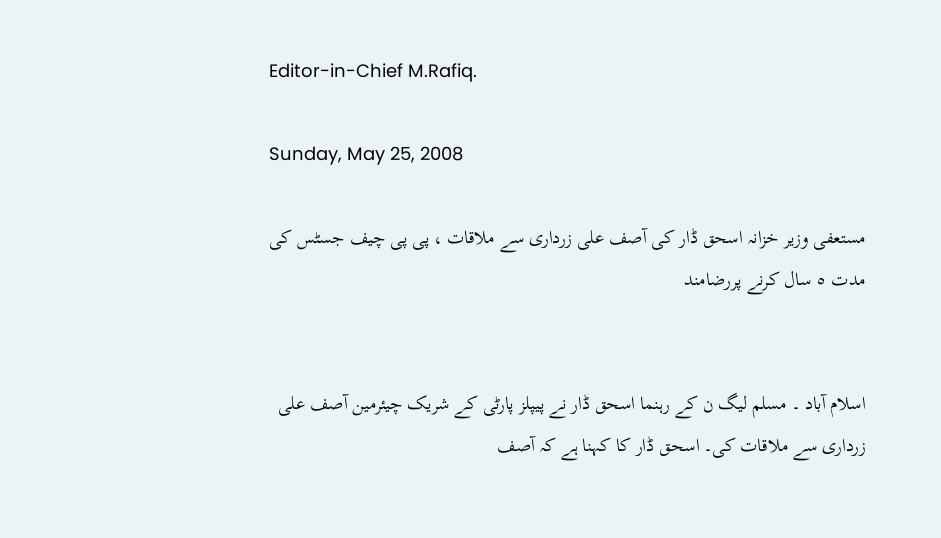Editor-in-Chief M.Rafiq.

Sunday, May 25, 2008

مستعفی وزیر خزانہ اسحق ڈار کی آصف علی زرداری سے ملاقات ، پی پی چیف جسٹس کی مدت ٥ سال کرنے پررضامند


اسلام آباد ۔ مسلم لیگ ن کے رہنما اسحق ڈار نے پیپلز پارٹی کے شریک چیئرمین آصف علی زرداری سے ملاقات کی۔ اسحق ڈار کا کہنا ہے کہ آصف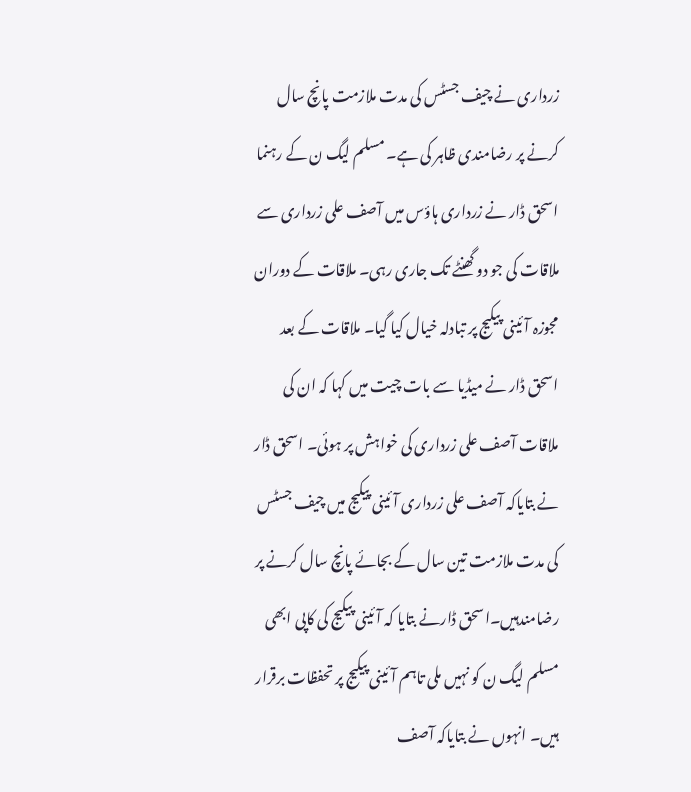زرداری نے چیف جسٹس کی مدت ملازمت پانچ سال کرنے پر رضامندی ظاہر کی ہے۔ مسلم لیگ ن کے رہنما اسحق ڈار نے زرداری ہاؤس میں آصف علی زرداری سے ملاقات کی جو دو گھنٹے تک جاری رہی۔ ملاقات کے دوران مجوزہ آئینی پیکیج پر تبادلہ خیال کیا گیا۔ ملاقات کے بعد اسحق ڈار نے میڈیا سے بات چیت میں کہا کہ ان کی ملاقات آصف علی زرداری کی خواہش پر ہوئی۔ اسحق ڈار نے بتایاکہ آصف علی زرداری آئینی پیکیج میں چیف جسٹس کی مدت ملازمت تین سال کے بجائے پانچ سال کرنے پر رضامندہیں۔اسحق ڈارنے بتایا کہ آئینی پیکیج کی کاپی ابھی مسلم لیگ ن کو نہیں ملی تاہم آئینی پیکیج پر تحفظات برقرار ہیں۔ انہوں نے بتایاکہ آصف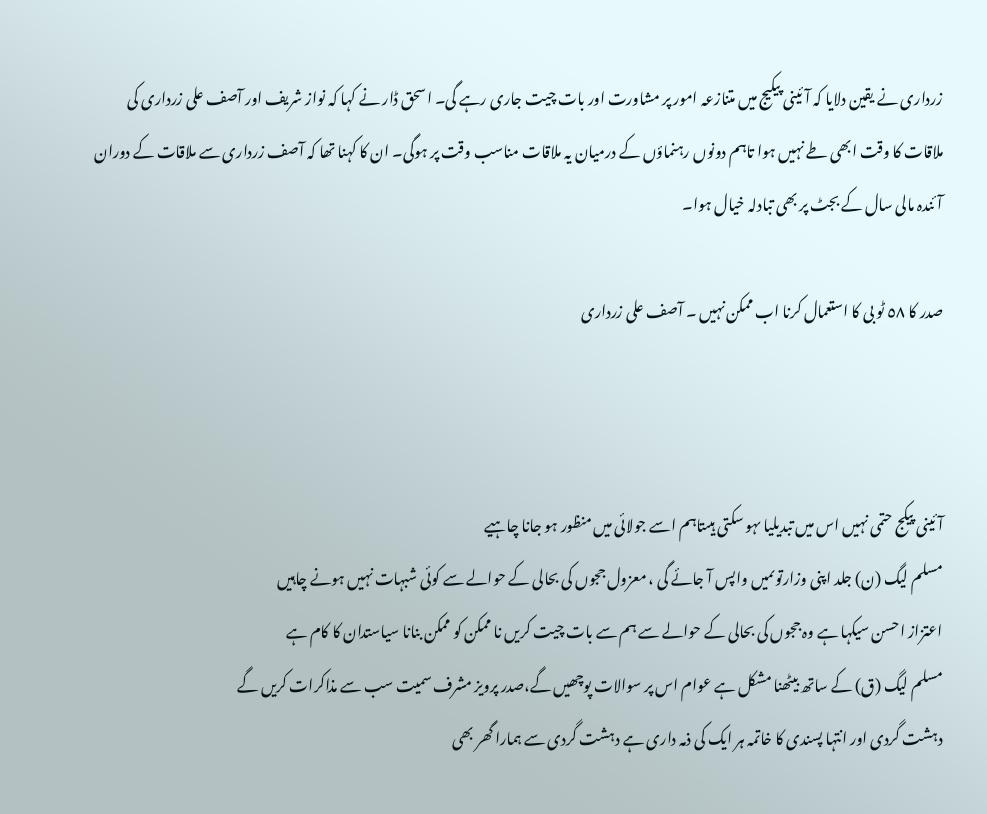زرداری نے یقین دلایا کہ آئینی پیکیج میں متنازعہ امور پر مشاورت اور بات چیت جاری رہے گی۔ اسحق ڈار نے کہا کہ نواز شریف اور آصف علی زرداری کی ملاقات کا وقت ابھی طے نہیں ہوا تاہم دونوں رہنماؤں کے درمیان یہ ملاقات مناسب وقت پر ہوگی۔ ان کا کہنا تھا کہ آصف زرداری سے ملاقات کے دوران آئندہ مالی سال کے بجٹ پر بھی تبادلہ خیال ہوا۔

صدر کا ٥٨ ٹو بی کا استعمال کرنا اب ممکن نہیں ۔ آصف علی زرداری



آئینی پیکج حتمی نہیں اس میں تبدیلیا ںہو سکتی ہیںتاہم اسے جولائی میں منظور ہو جانا چاہیے
مسلم لیگ (ن) جلد اپنی وزارتوںمیں واپس آ جائے گی ، معزول ججوں کی بحالی کے حوالے سے کوئی شبہات نہیں ہونے چاہیں
اعتزاز احسن سیکہا ہے وہ ججوں کی بحالی کے حوالے سے ہم سے بات چیت کریں نا ممکن کو ممکن بنانا سیاستدان کا کام ہے
مسلم لیگ (ق) کے ساتھ بیٹھنا مشکل ہے عوام اس پر سوالات پوچھیں گے،صدر پرویز مشرف سمیت سب سے مذاکرات کریں گے
دہشت گردی اور انتہا پسندی کا خاتمہ ہر ایک کی ذمہ داری ہے دہشت گردی سے ہمارا گھر بھی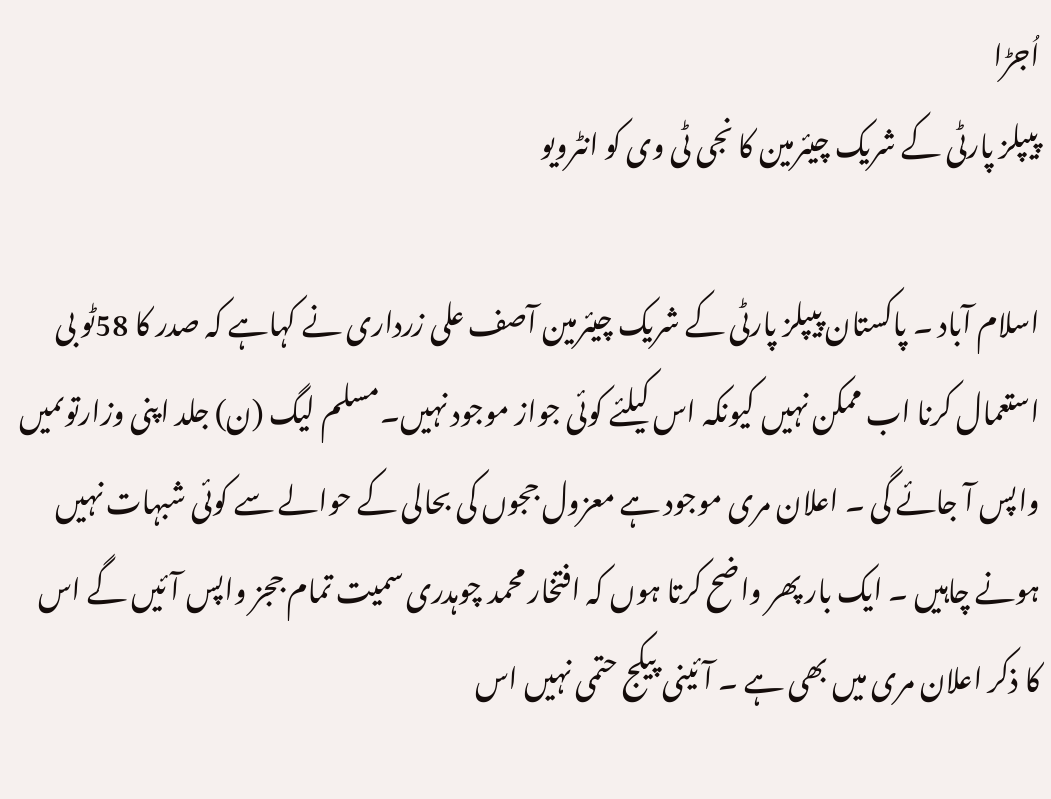اُجڑا
پیپلز پارٹی کے شریک چیئرمین کا نجی ٹی وی کو انٹرویو

اسلام آباد ۔ پاکستان پیپلز پارٹی کے شریک چیئرمین آصف علی زرداری نے کہاہے کہ صدر کا 58ٹو بی استعمال کرنا اب ممکن نہیں کیونکہ اس کیلئے کوئی جواز موجود نہیں۔مسلم لیگ (ن) جلد اپنی وزارتوںمیں واپس آ جائے گی ۔ اعلان مری موجود ہے معزول ججوں کی بحالی کے حوالے سے کوئی شبہات نہیں ہونے چاہیں ۔ ایک بار پھر واضح کرتا ہوں کہ افتخار محمد چوہدری سمیت تمام ججز واپس آئیں گے اس کا ذکر اعلان مری میں بھی ہے ۔ آئینی پیکج حتمی نہیں اس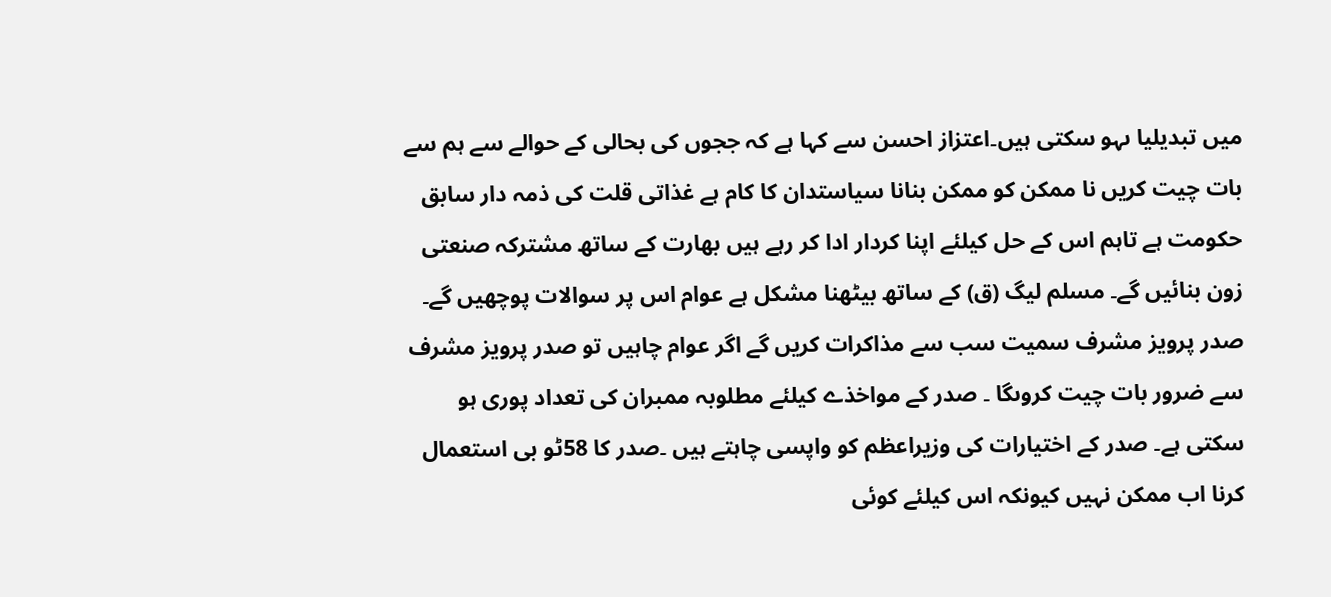میں تبدیلیا ںہو سکتی ہیں۔اعتزاز احسن سے کہا ہے کہ ججوں کی بحالی کے حوالے سے ہم سے بات چیت کریں نا ممکن کو ممکن بنانا سیاستدان کا کام ہے غذاتی قلت کی ذمہ دار سابق حکومت ہے تاہم اس کے حل کیلئے اپنا کردار ادا کر رہے ہیں بھارت کے ساتھ مشترکہ صنعتی زون بنائیں گے۔ مسلم لیگ (ق) کے ساتھ بیٹھنا مشکل ہے عوام اس پر سوالات پوچھیں گے۔ صدر پرویز مشرف سمیت سب سے مذاکرات کریں گے اگر عوام چاہیں تو صدر پرویز مشرف سے ضرور بات چیت کروںگا ۔ صدر کے مواخذے کیلئے مطلوبہ ممبران کی تعداد پوری ہو سکتی ہے۔ صدر کے اختیارات کی وزیراعظم کو واپسی چاہتے ہیں ۔صدر کا 58ٹو بی استعمال کرنا اب ممکن نہیں کیونکہ اس کیلئے کوئی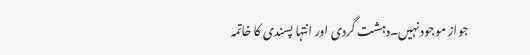جواز موجود نہیں۔دہشت گردی اور انتہا پسندی کا خاتمہ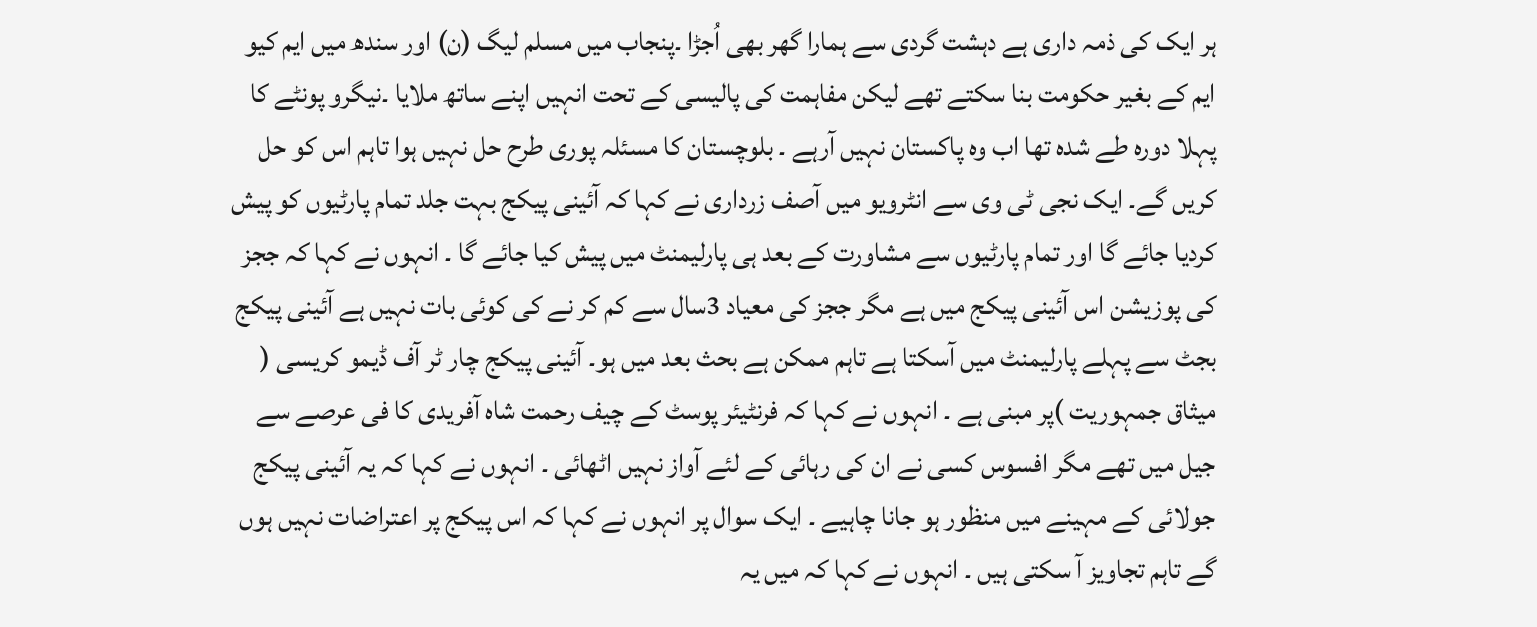ہر ایک کی ذمہ داری ہے دہشت گردی سے ہمارا گھر بھی اُجڑا ۔پنجاب میں مسلم لیگ (ن) اور سندھ میں ایم کیو ایم کے بغیر حکومت بنا سکتے تھے لیکن مفاہمت کی پالیسی کے تحت انہیں اپنے ساتھ ملایا ۔نیگرو پونٹے کا پہلا دورہ طے شدہ تھا اب وہ پاکستان نہیں آرہے ۔ بلوچستان کا مسئلہ پوری طرح حل نہیں ہوا تاہم اس کو حل کریں گے۔ ایک نجی ٹی وی سے انٹرویو میں آصف زرداری نے کہا کہ آئینی پیکج بہت جلد تمام پارٹیوں کو پیش کردیا جائے گا اور تمام پارٹیوں سے مشاورت کے بعد ہی پارلیمنٹ میں پیش کیا جائے گا ۔ انہوں نے کہا کہ ججز کی پوزیشن اس آئینی پیکج میں ہے مگر ججز کی معیاد 3سال سے کم کر نے کی کوئی بات نہیں ہے آئینی پیکج بجٹ سے پہلے پارلیمنٹ میں آسکتا ہے تاہم ممکن ہے بحث بعد میں ہو۔ آئینی پیکج چار ٹر آف ڈیمو کریسی ( میثاق جمہوریت )پر مبنی ہے ۔ انہوں نے کہا کہ فرنٹیئر پوسٹ کے چیف رحمت شاہ آفریدی کا فی عرصے سے جیل میں تھے مگر افسوس کسی نے ان کی رہائی کے لئے آواز نہیں اٹھائی ۔ انہوں نے کہا کہ یہ آئینی پیکج جولائی کے مہینے میں منظور ہو جانا چاہیے ۔ ایک سوال پر انہوں نے کہا کہ اس پیکج پر اعتراضات نہیں ہوں گے تاہم تجاویز آ سکتی ہیں ۔ انہوں نے کہا کہ میں یہ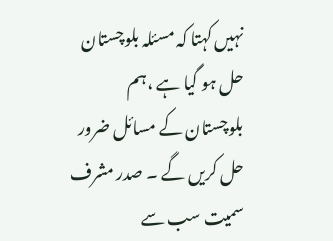نہیں کہتا کہ مسئلہ بلوچستان حل ہو گیا ہے ،ہم بلوچستان کے مسائل ضرور حل کریں گے ۔ صدر مشرف سمیت سب سے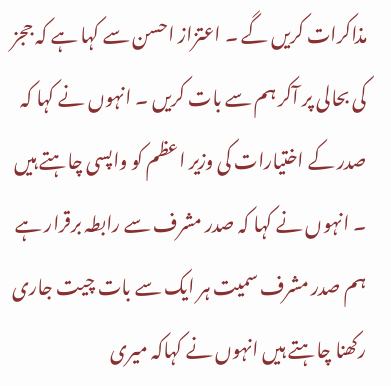مذاکرات کریں گے ۔ اعتزاز احسن سے کہا ہے کہ ججز کی بحالی پر آکر ہم سے بات کریں ۔ انہوں نے کہا کہ صدر کے اختیارات کی وزیر اعظم کو واپسی چاہتے ہیں ۔ انہوں نے کہا کہ صدر مشرف سے رابطہ برقرار ہے ہم صدر مشرف سمیت ہر ایک سے بات چیت جاری رکھنا چاہتے ہیں انہوں نے کہاکہ میری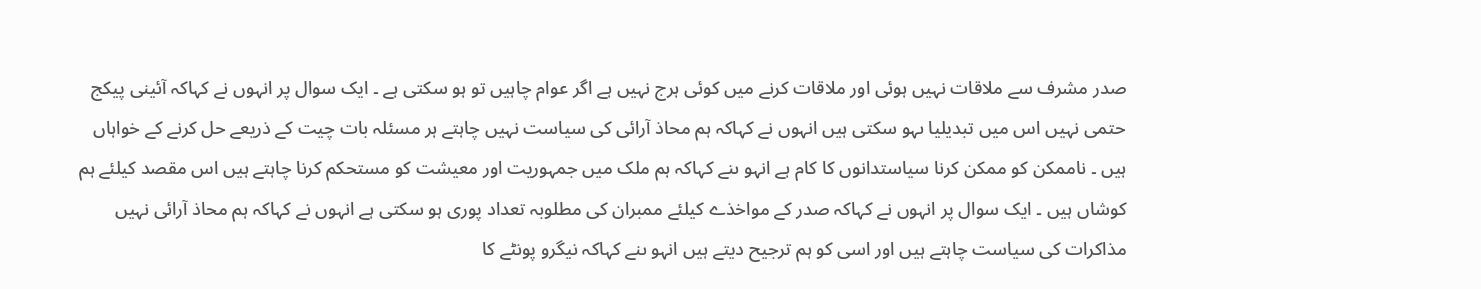صدر مشرف سے ملاقات نہیں ہوئی اور ملاقات کرنے میں کوئی ہرج نہیں ہے اگر عوام چاہیں تو ہو سکتی ہے ۔ ایک سوال پر انہوں نے کہاکہ آئینی پیکج حتمی نہیں اس میں تبدیلیا ںہو سکتی ہیں انہوں نے کہاکہ ہم محاذ آرائی کی سیاست نہیں چاہتے ہر مسئلہ بات چیت کے ذریعے حل کرنے کے خواہاں ہیں ۔ ناممکن کو ممکن کرنا سیاستدانوں کا کام ہے انہو ںنے کہاکہ ہم ملک میں جمہوریت اور معیشت کو مستحکم کرنا چاہتے ہیں اس مقصد کیلئے ہم کوشاں ہیں ۔ ایک سوال پر انہوں نے کہاکہ صدر کے مواخذے کیلئے ممبران کی مطلوبہ تعداد پوری ہو سکتی ہے انہوں نے کہاکہ ہم محاذ آرائی نہیں مذاکرات کی سیاست چاہتے ہیں اور اسی کو ہم ترجیح دیتے ہیں انہو ںنے کہاکہ نیگرو پونٹے کا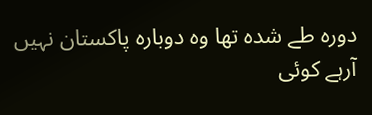دورہ طے شدہ تھا وہ دوبارہ پاکستان نہیں آرہے کوئی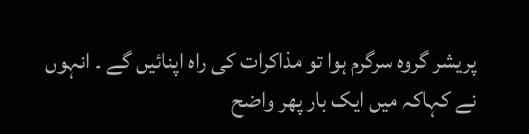پریشر گروہ سرگرم ہوا تو مذاکرات کی راہ اپنائیں گے ۔ انہوں نے کہاکہ میں ایک بار پھر واضح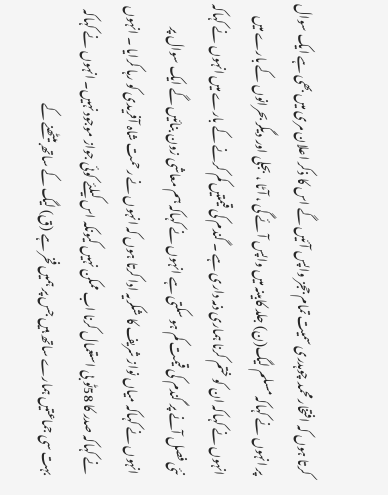کرتا ہوں کہ افتخار محمد چوہدری سمیت تمام ججز واپس آئیں گے اس کا ذکر اعلان مری میں بھی ہے ایک سوال پر انہوں نے کہاکہ مسلم لیگ(ن) جلد کابینہ میں واپس آئے گی ، آٹا ، بجلی اور دیگر بحرانوں کے بارے میں انہوں نے کہاکہ ان کو ختم کرنا ہماری ذمہ داری ہے ۔ گندم کی قیمتیں کم کرنے کے بارے میں انہوں نے کہاکہ نئی فصل آنے پر گندم کی قیمت کم ہو سکتی ہے انہوں نے کہاکہ ہم معاشی زون بنائیں گے ایک سوال پر انہوں نے کہاکہ میاں نواز شریف کا شکریہ ادا کرتا ہوں کہ انہوں نے رحمت شاہ آفریدی کو رہا کرایا ۔ انہوں نے کہاکہ صدر کا 58ٹو بی استعمال کرنا اب ممکن نہیں کیونکہ اس کیلئے کوئی جواز موجود نہیں۔ انہوں نے کہاکہ بہت سی جماعتیں ہمارے ساتھ ہیں جس پر ہمیں فخر ہے (ق) لیگ کے ساتھ بیٹھنے کے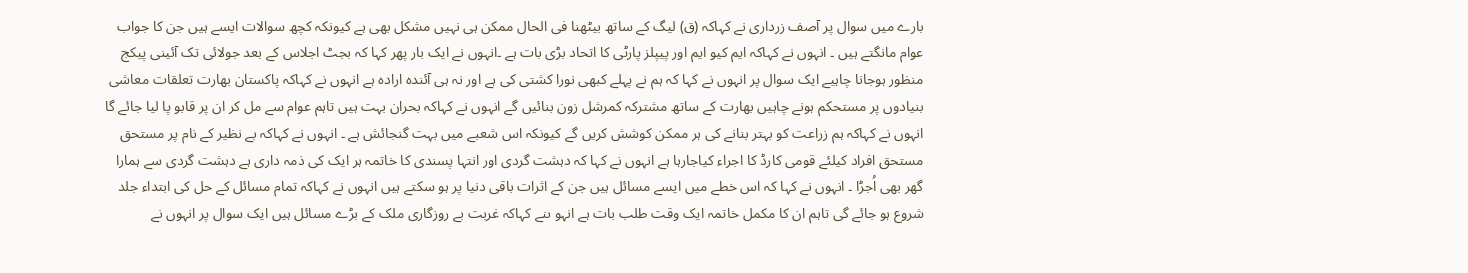بارے میں سوال پر آصف زرداری نے کہاکہ (ق) لیگ کے ساتھ بیٹھنا فی الحال ممکن ہی نہیں مشکل بھی ہے کیونکہ کچھ سوالات ایسے ہیں جن کا جواب عوام مانگتے ہیں ۔ انہوں نے کہاکہ ایم کیو ایم اور پیپلز پارٹی کا اتحاد بڑی بات ہے ۔انہوں نے ایک بار پھر کہا کہ بجٹ اجلاس کے بعد جولائی تک آئینی پیکج منظور ہوجانا چاہیے ایک سوال پر انہوں نے کہا کہ ہم نے پہلے کبھی نورا کشتی کی ہے اور نہ ہی آئندہ ارادہ ہے انہوں نے کہاکہ پاکستان بھارت تعلقات معاشی بنیادوں پر مستحکم ہونے چاہیں بھارت کے ساتھ مشترکہ کمرشل زون بنائیں گے انہوں نے کہاکہ بحران بہت ہیں تاہم عوام سے مل کر ان پر قابو پا لیا جائے گا انہوں نے کہاکہ ہم زراعت کو بہتر بنانے کی ہر ممکن کوشش کریں گے کیونکہ اس شعبے میں بہت گنجائش ہے ۔ انہوں نے کہاکہ بے نظیر کے نام پر مستحق مستحق افراد کیلئے قومی کارڈ کا اجراء کیاجارہا ہے انہوں نے کہا کہ دہشت گردی اور انتہا پسندی کا خاتمہ ہر ایک کی ذمہ داری ہے دہشت گردی سے ہمارا گھر بھی اُجڑا ۔ انہوں نے کہا کہ اس خطے میں ایسے مسائل ہیں جن کے اثرات باقی دنیا پر ہو سکتے ہیں انہوں نے کہاکہ تمام مسائل کے حل کی ابتداء جلد شروع ہو جائے گی تاہم ان کا مکمل خاتمہ ایک وقت طلب بات ہے انہو ںنے کہاکہ غربت بے روزگاری ملک کے بڑے مسائل ہیں ایک سوال پر انہوں نے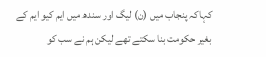کہاکہ پنجاب میں (ن) لیگ اور سندھ میں ایم کیو ایم کے بغیر حکومت بنا سکتے تھے لیکن ہم نے سب کو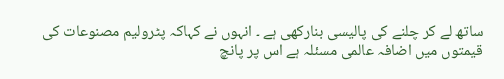ساتھ لے کر چلنے کی پالیسی بنارکھی ہے ۔ انہوں نے کہاکہ پٹرولیم مصنوعات کی قیمتوں میں اضافہ عالمی مسئلہ ہے اس پر پانچ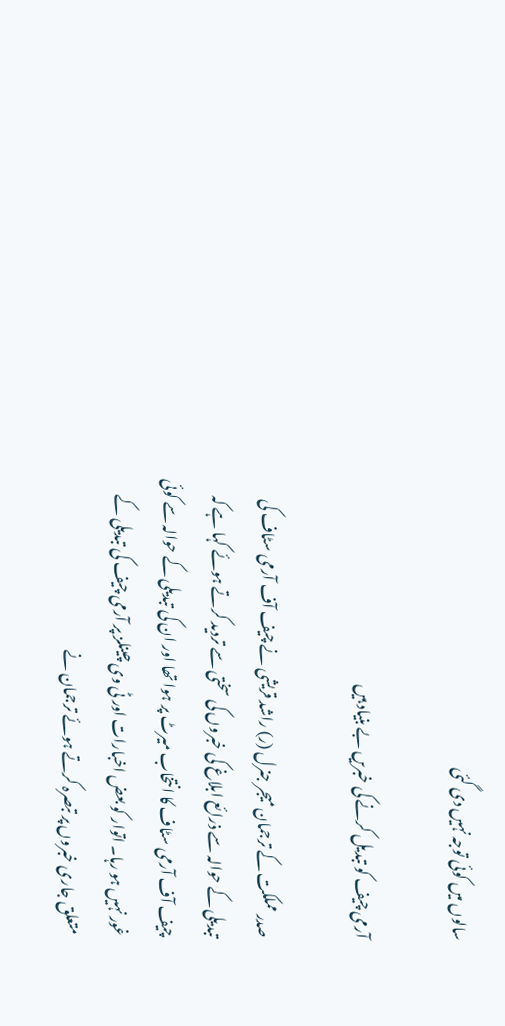سالوں میں کوئی توجہ نہیں دی گئی

آرمی چیف کو تبدیل کرنے کی خبریں بے بنیاد ہیں

صدر مملکت کے ترجمان میجر جنرل (ر) راشد قریشی نے چیف آف آرمی سٹاف کی تبدیلی کے حوالہ سے ذرائع ابلاغ کی خبروں کی سختی سے تردید کرتے ہوئے کہا ہے کہ چیف آف آرمی سٹاف کا انتخاب میرٹ پر ہوا تھا اور ان کی تبدیلی کے حوالہ سے کوئی غور نہیں ہو رہا۔ اتوار کو بعض اخبارات اور ٹی وی چینلز پر آرمی چیف کی تبدیلی کے متعلق جاری خبروں پر تبصرہ کرتے ہوئے ترجمان نے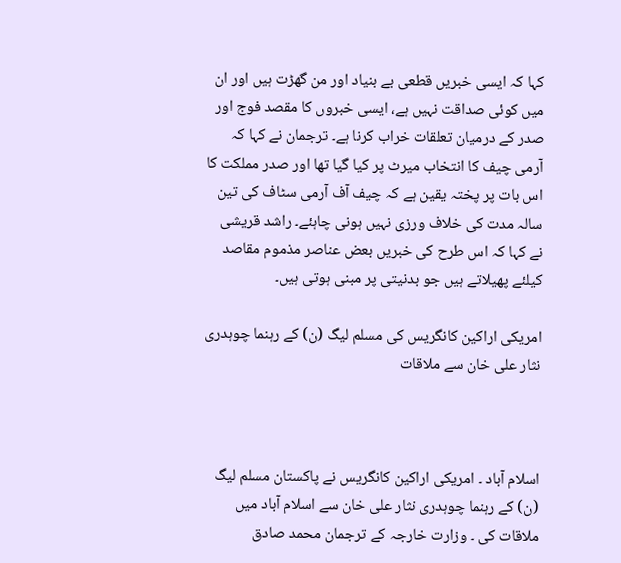کہا کہ ایسی خبریں قطعی بے بنیاد اور من گھڑت ہیں اور ان میں کوئی صداقت نہیں ہے، ایسی خبروں کا مقصد فوج اور صدر کے درمیان تعلقات خراب کرنا ہے۔ ترجمان نے کہا کہ آرمی چیف کا انتخاب میرٹ پر کیا گیا تھا اور صدر مملکت کا اس بات پر پختہ یقین ہے کہ چیف آف آرمی سٹاف کی تین سالہ مدت کی خلاف ورزی نہیں ہونی چاہئے۔ راشد قریشی نے کہا کہ اس طرح کی خبریں بعض عناصر مذموم مقاصد کیلئے پھیلاتے ہیں جو بدنیتی پر مبنی ہوتی ہیں۔

امریکی اراکین کانگریس کی مسلم لیگ (ن) کے رہنما چوہدری نثار علی خان سے ملاقات



اسلام آباد ۔ امریکی اراکین کانگریس نے پاکستان مسلم لیگ (ن) کے رہنما چوہدری نثار علی خان سے اسلام آباد میں ملاقات کی ۔ وزارت خارجہ کے ترجمان محمد صادق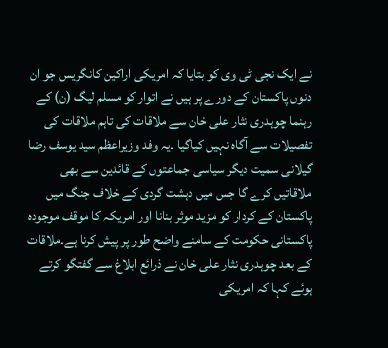نے ایک نجی ٹی وی کو بتایا کہ امریکی اراکین کانگریس جو ان دنوں پاکستان کے دورے پر ہیں نے اتوار کو مسلم لیگ (ن) کے رہنما چوہدری نثار علی خان سے ملاقات کی تاہم ملاقات کی تفصیلات سے آگاہ نہیں کیاگیا ۔یہ وفد وزیراعظم سید یوسف رضا گیلانی سمیت دیگر سیاسی جماعتوں کے قائدین سے بھی ملاقاتیں کرے گا جس میں دہشت گردی کے خلاف جنگ میں پاکستان کے کردار کو مزید موثر بنانا اور امریکہ کا موقف موجودہ پاکستانی حکومت کے سامنے واضح طور پر پیش کرنا ہے۔ملاقات کے بعد چوہدری نثار علی خان نے ذرائع ابلاغ سے گفتگو کرتے ہوئے کہا کہ امریکی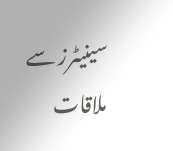سینیٹرز سے ملاقات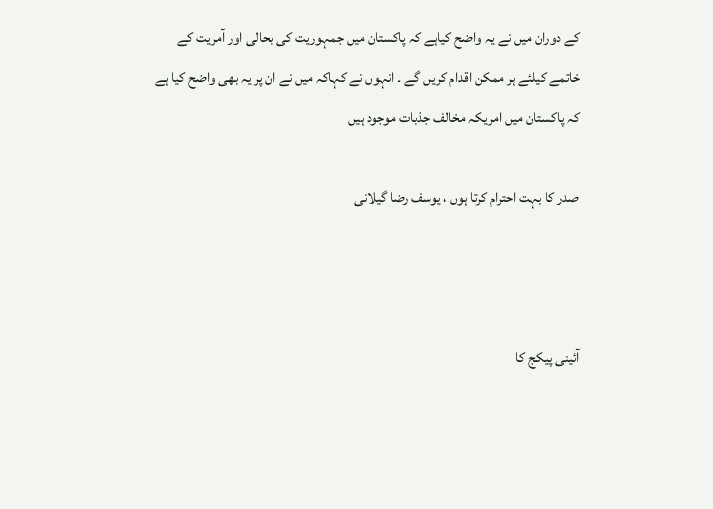کے دوران میں نے یہ واضح کیاہے کہ پاکستان میں جمہوریت کی بحالی اور آمریت کے خاتمے کیلئے ہر ممکن اقدام کریں گے ۔ انہوں نے کہاکہ میں نے ان پر یہ بھی واضح کیا ہے کہ پاکستان میں امریکہ مخالف جذبات موجود ہیں

صدر کا بہت احترام کرتا ہوں ، یوسف رضا گیلانی



آئینی پیکج کا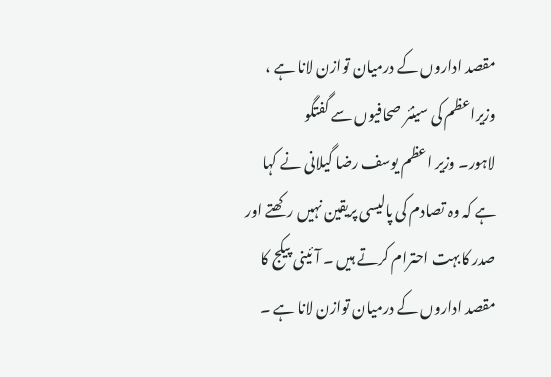مقصد اداروں کے درمیان توازن لانا ہے ، وزیراعظم کی سینئر صحافیوں سے گفتگو
لاہور۔ وزیر اعظم یوسف رضا گیلانی نے کہا ہے کہ وہ تصادم کی پالیسی پریقین نہیں رکھتے اور صدر کابہت احترام کرتے ہیں ۔ آئینی پیکج کا مقصد اداروں کے درمیان توازن لانا ہے ۔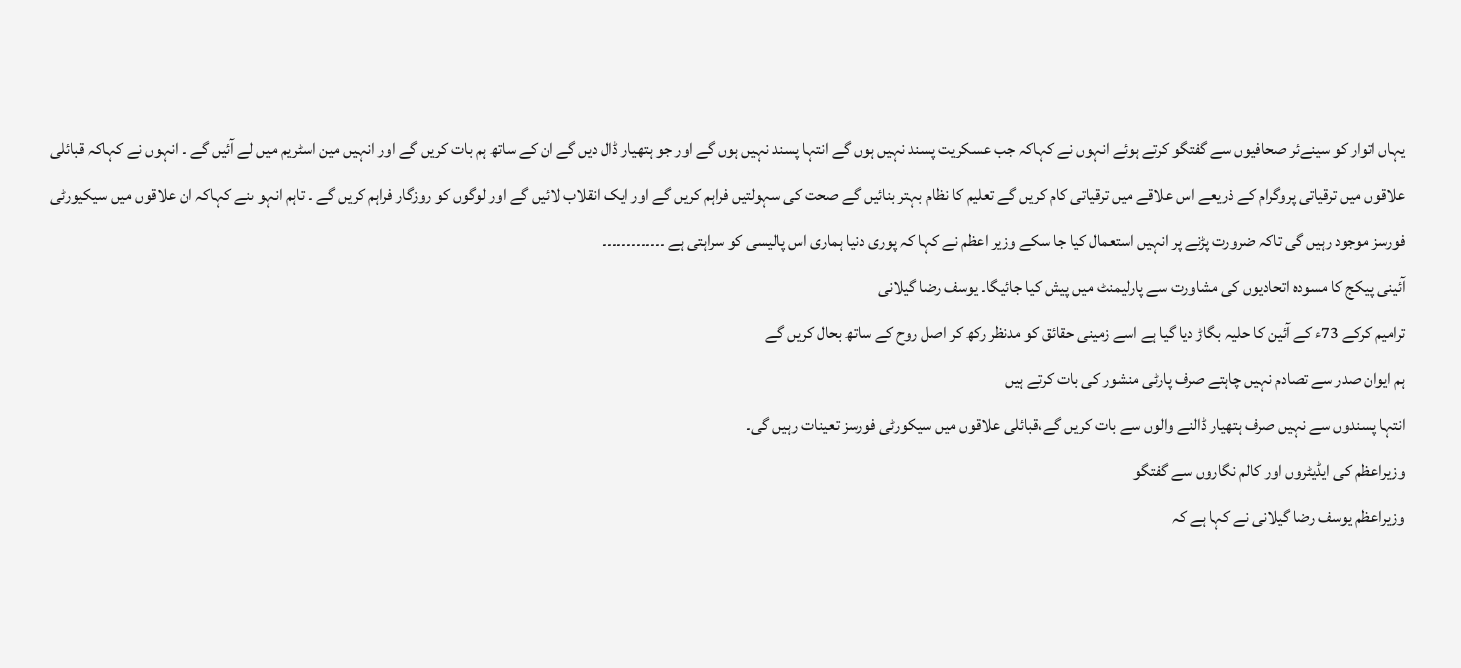یہاں اتوار کو سینےئر صحافیوں سے گفتگو کرتے ہوئے انہوں نے کہاکہ جب عسکریت پسند نہیں ہوں گے انتہا پسند نہیں ہوں گے اور جو ہتھیار ڈال دیں گے ان کے ساتھ ہم بات کریں گے اور انہیں مین اسٹریم میں لے آئیں گے ۔ انہوں نے کہاکہ قبائلی علاقوں میں ترقیاتی پروگرام کے ذریعے اس علاقے میں ترقیاتی کام کریں گے تعلیم کا نظام بہتر بنائیں گے صحت کی سہولتیں فراہم کریں گے اور ایک انقلاب لائیں گے اور لوگوں کو روزگار فراہم کریں گے ۔ تاہم انہو ںنے کہاکہ ان علاقوں میں سیکیورٹی فورسز موجود رہیں گی تاکہ ضرورت پڑنے پر انہیں استعمال کیا جا سکے وزیر اعظم نے کہا کہ پوری دنیا ہماری اس پالیسی کو سراہتی ہے ۔۔۔۔۔۔۔۔۔۔۔۔۔
آئینی پیکج کا مسودہ اتحادیوں کی مشاورت سے پارلیمنٹ میں پیش کیا جائیگا۔ یوسف رضا گیلانی
ترامیم کرکے 73ء کے آئین کا حلیہ بگاڑ دیا گیا ہے اسے زمینی حقائق کو مدنظر رکھ کر اصل روح کے ساتھ بحال کریں گے
ہم ایوان صدر سے تصادم نہیں چاہتے صرف پارٹی منشور کی بات کرتے ہیں
انتہا پسندوں سے نہیں صرف ہتھیار ڈالنے والوں سے بات کریں گے،قبائلی علاقوں میں سیکورٹی فورسز تعینات رہیں گی۔
وزیراعظم کی ایڈیٹروں اور کالم نگاروں سے گفتگو
وزیراعظم یوسف رضا گیلانی نے کہا ہے کہ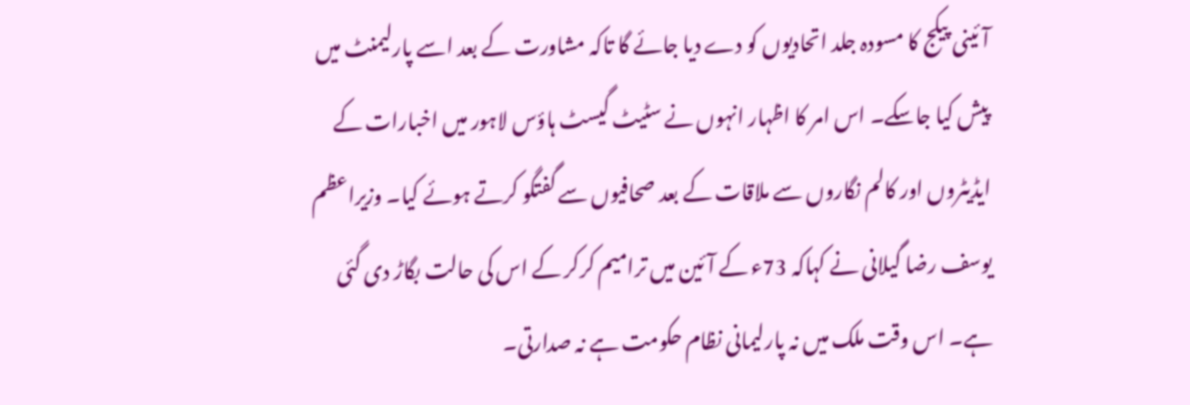آئینی پیکج کا مسودہ جلد اتحادیوں کو دے دیا جائے گا تاکہ مشاورت کے بعد اسے پارلیمنٹ میں پیش کیا جاسکے۔ اس امر کا اظہار انہوں نے سٹیٹ گیسٹ ہاؤس لاہور میں اخبارات کے ایڈیٹروں اور کالم نگاروں سے ملاقات کے بعد صحافیوں سے گفتگو کرتے ہوئے کیا۔ وزیراعظم یوسف رضا گیلانی نے کہاکہ 73ء کے آئین میں ترامیم کرکر کے اس کی حالت بگاڑ دی گئی ہے۔ اس وقت ملک میں نہ پارلیمانی نظام حکومت ہے نہ صدارتی۔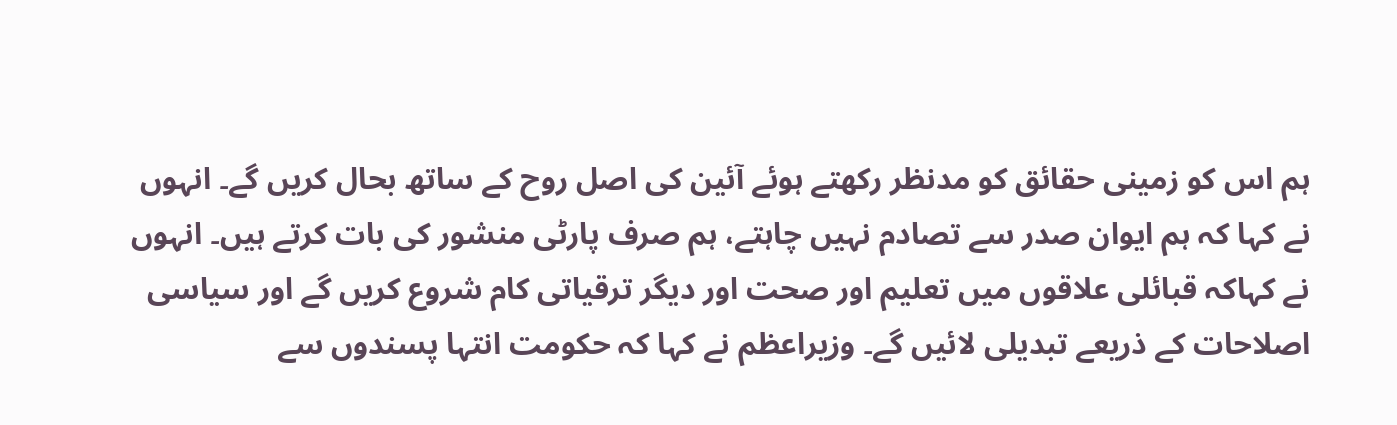ہم اس کو زمینی حقائق کو مدنظر رکھتے ہوئے آئین کی اصل روح کے ساتھ بحال کریں گے۔ انہوں نے کہا کہ ہم ایوان صدر سے تصادم نہیں چاہتے، ہم صرف پارٹی منشور کی بات کرتے ہیں۔ انہوں نے کہاکہ قبائلی علاقوں میں تعلیم اور صحت اور دیگر ترقیاتی کام شروع کریں گے اور سیاسی اصلاحات کے ذریعے تبدیلی لائیں گے۔ وزیراعظم نے کہا کہ حکومت انتہا پسندوں سے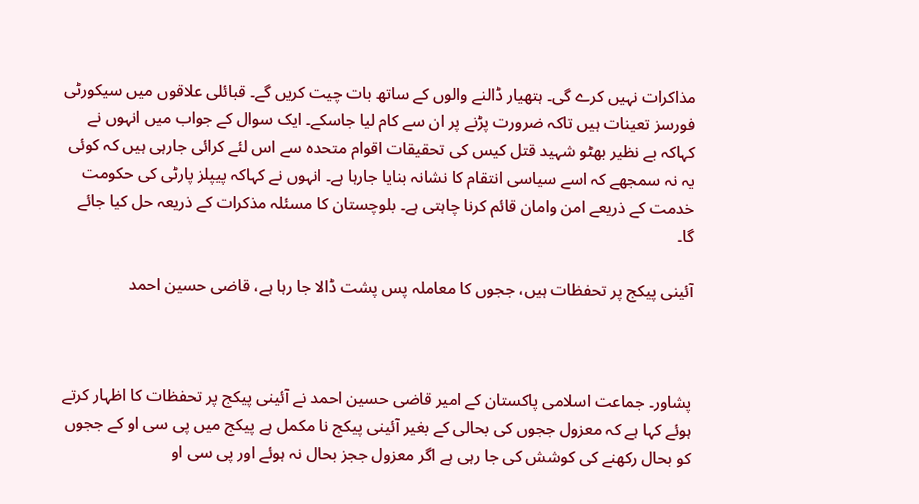مذاکرات نہیں کرے گی۔ ہتھیار ڈالنے والوں کے ساتھ بات چیت کریں گے۔ قبائلی علاقوں میں سیکورٹی فورسز تعینات ہیں تاکہ ضرورت پڑنے پر ان سے کام لیا جاسکے۔ ایک سوال کے جواب میں انہوں نے کہاکہ بے نظیر بھٹو شہید قتل کیس کی تحقیقات اقوام متحدہ سے اس لئے کرائی جارہی ہیں کہ کوئی یہ نہ سمجھے کہ اسے سیاسی انتقام کا نشانہ بنایا جارہا ہے۔ انہوں نے کہاکہ پیپلز پارٹی کی حکومت خدمت کے ذریعے امن وامان قائم کرنا چاہتی ہے۔ بلوچستان کا مسئلہ مذکرات کے ذریعہ حل کیا جائے گا۔

آئینی پیکج پر تحفظات ہیں، ججوں کا معاملہ پس پشت ڈالا جا رہا ہے، قاضی حسین احمد



پشاور۔ جماعت اسلامی پاکستان کے امیر قاضی حسین احمد نے آئینی پیکج پر تحفظات کا اظہار کرتے ہوئے کہا ہے کہ معزول ججوں کی بحالی کے بغیر آئینی پیکج نا مکمل ہے پیکج میں پی سی او کے ججوں کو بحال رکھنے کی کوشش کی جا رہی ہے اگر معزول ججز بحال نہ ہوئے اور پی سی او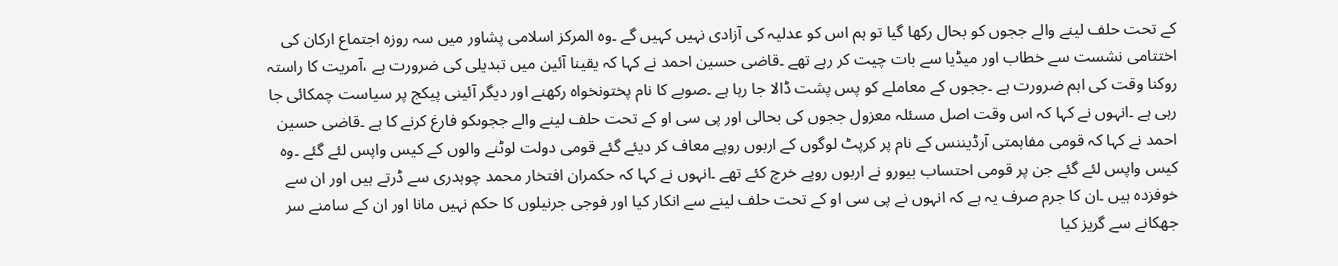کے تحت حلف لینے والے ججوں کو بحال رکھا گیا تو ہم اس کو عدلیہ کی آزادی نہیں کہیں گے ۔وہ المرکز اسلامی پشاور میں سہ روزہ اجتماع ارکان کی اختتامی نشست سے خطاب اور میڈیا سے بات چیت کر رہے تھے ۔قاضی حسین احمد نے کہا کہ یقینا آئین میں تبدیلی کی ضرورت ہے ،آمریت کا راستہ روکنا وقت کی اہم ضرورت ہے ۔ججوں کے معاملے کو پس پشت ڈالا جا رہا ہے ۔صوبے کا نام پختونخواہ رکھنے اور دیگر آئینی پیکج پر سیاست چمکائی جا رہی ہے ۔انہوں نے کہا کہ اس وقت اصل مسئلہ معزول ججوں کی بحالی اور پی سی او کے تحت حلف لینے والے ججوںکو فارغ کرنے کا ہے ۔قاضی حسین احمد نے کہا کہ قومی مفاہمتی آرڈیننس کے نام پر کرپٹ لوگوں کے اربوں روپے معاف کر دیئے گئے قومی دولت لوٹنے والوں کے کیس واپس لئے گئے ۔وہ کیس واپس لئے گئے جن پر قومی احتساب بیورو نے اربوں روپے خرچ کئے تھے ۔انہوں نے کہا کہ حکمران افتخار محمد چوہدری سے ڈرتے ہیں اور ان سے خوفزدہ ہیں ۔ان کا جرم صرف یہ ہے کہ انہوں نے پی سی او کے تحت حلف لینے سے انکار کیا اور فوجی جرنیلوں کا حکم نہیں مانا اور ان کے سامنے سر جھکانے سے گریز کیا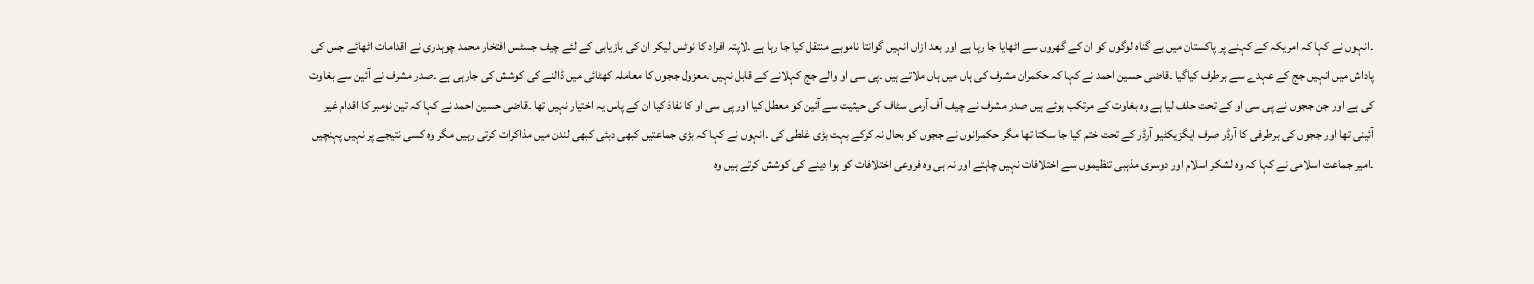۔انہوں نے کہا کہ امریکہ کے کہنے پر پاکستان میں بے گناہ لوگوں کو ان کے گھروں سے اٹھایا جا رہا ہے اور بعد ازاں انہیں گوانتا ناموبے منتقل کیا جا رہا ہے ۔لاپتہ افراد کا نوٹس لیکر ان کی بازیابی کے لئے چیف جسٹس افتخار محمد چوہدری نے اقدامات اٹھائے جس کی پاداش میں انہیں جج کے عہدے سے برطرف کیاگیا ۔قاضی حسین احمد نے کہا کہ حکمران مشرف کی ہاں میں ہاں ملاتے ہیں ۔پی سی او والے جج کہلانے کے قابل نہیں ۔معزول ججوں کا معاملہ کھٹائی میں ڈالنے کی کوشش کی جارہی ہے ۔صدر مشرف نے آئین سے بغاوت کی ہے اور جن ججوں نے پی سی او کے تحت حلف لیا ہے وہ بغاوت کے مرتکب ہوئے ہیں صدر مشرف نے چیف آف آرمی سٹاف کی حیثیت سے آئین کو معطل کیا اور پی سی او کا نفاذ کیا ان کے پاس یہ اختیار نہیں تھا ۔قاضی حسین احمد نے کہا کہ تین نومبر کا اقدام غیر آئینی تھا اور ججوں کی برطرفی کا آرڈر صرف ایگزیکٹیو آرڈر کے تحت ختم کیا جا سکتا تھا مگر حکمرانوں نے ججوں کو بحال نہ کرکے بہت بڑی غلطی کی ۔انہوں نے کہا کہ بڑی جماعتیں کبھی دبئی کبھی لندن میں مذاکرات کرتی رہیں مگر وہ کسی نتیجے پر نہیں پہنچیں ۔امیر جماعت اسلامی نے کہا کہ وہ لشکر اسلام اور دوسری مذہبی تنظیموں سے اختلافات نہیں چاہتے اور نہ ہی وہ فروعی اختلافات کو ہوا دینے کی کوشش کرتے ہیں وہ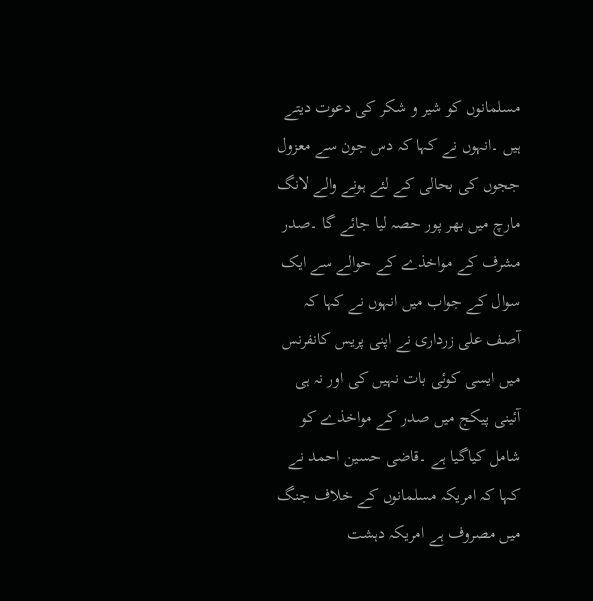مسلمانوں کو شیر و شکر کی دعوت دیتے ہیں ۔انہوں نے کہا کہ دس جون سے معزول ججوں کی بحالی کے لئے ہونے والے لانگ مارچ میں بھر پور حصہ لیا جائے گا ۔صدر مشرف کے مواخذے کے حوالے سے ایک سوال کے جواب میں انہوں نے کہا کہ آصف علی زرداری نے اپنی پریس کانفرنس میں ایسی کوئی بات نہیں کی اور نہ ہی آئینی پیکج میں صدر کے مواخذے کو شامل کیاگیا ہے ۔قاضی حسین احمد نے کہا کہ امریکہ مسلمانوں کے خلاف جنگ میں مصروف ہے امریکہ دہشت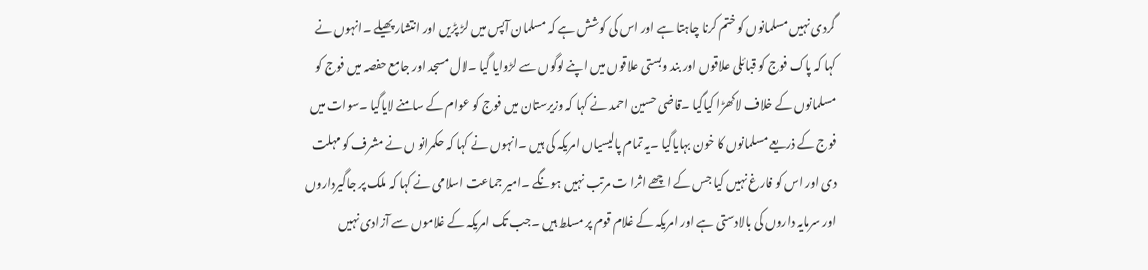گردی نہیں مسلمانوں کو ختم کرنا چاہتا ہے اور اس کی کوشش ہے کہ مسلمان آپس میں لڑ پڑیں اور انتشار پھیلے ۔انہوں نے کہا کہ پاک فوج کو قبائلی علاقوں اور بند وبستی علاقوں میں اپنے لوگوں سے لڑوایا گیا ۔لال مسجد اور جامع حفصہ میں فوج کو مسلمانوں کے خلاف لاکھڑا کیاگیا ۔قاضی حسین احمد نے کہا کہ وزیرستان میں فوج کو عوام کے سامنے لایاگیا ۔سوات میں فوج کے ذریعے مسلمانوں کا خون بہایاگیا ۔یہ تمام پالیسیاں امریکہ کی ہیں ۔انہوں نے کہا کہ حکمرانو ں نے مشرف کو مہلت دی اور اس کو فارغ نہیں کیا جس کے اچھے اثرا ت مرتب نہیں ہونگے ۔امیر جماعت اسلامی نے کہا کہ ملک پر جاگیرداروں اور سرمایہ داروں کی بالادستی ہے اور امریکہ کے غلام قوم پر مسلط ہیں ۔جب تک امریکہ کے غلاموں سے آزادی نہیں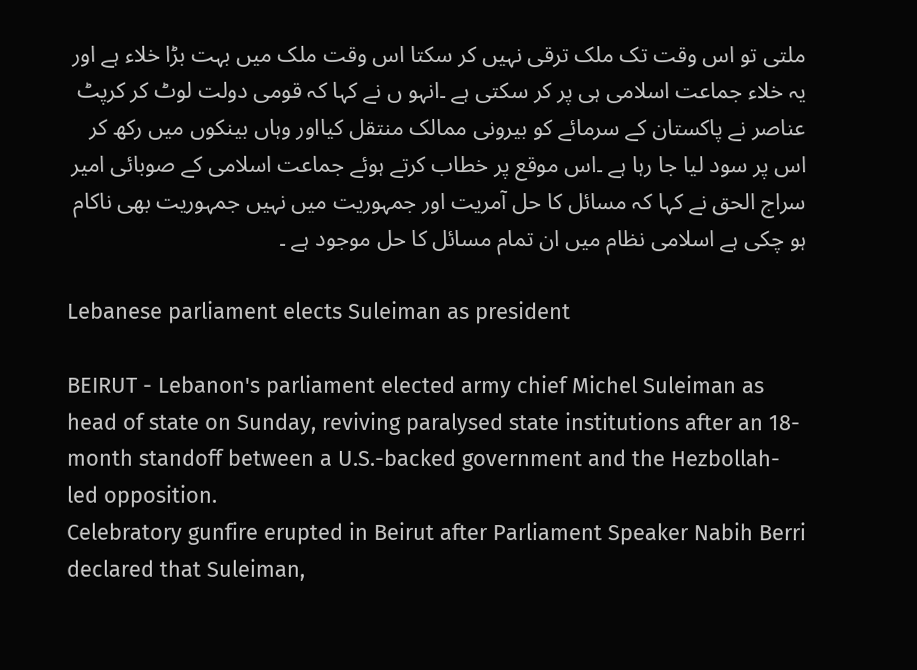ملتی تو اس وقت تک ملک ترقی نہیں کر سکتا اس وقت ملک میں بہت بڑا خلاء ہے اور یہ خلاء جماعت اسلامی ہی پر کر سکتی ہے ۔انہو ں نے کہا کہ قومی دولت لوٹ کر کرپٹ عناصر نے پاکستان کے سرمائے کو بیرونی ممالک منتقل کیااور وہاں بینکوں میں رکھ کر اس پر سود لیا جا رہا ہے ۔اس موقع پر خطاب کرتے ہوئے جماعت اسلامی کے صوبائی امیر سراج الحق نے کہا کہ مسائل کا حل آمریت اور جمہوریت میں نہیں جمہوریت بھی ناکام ہو چکی ہے اسلامی نظام میں ان تمام مسائل کا حل موجود ہے ۔

Lebanese parliament elects Suleiman as president

BEIRUT - Lebanon's parliament elected army chief Michel Suleiman as head of state on Sunday, reviving paralysed state institutions after an 18-month standoff between a U.S.-backed government and the Hezbollah-led opposition.
Celebratory gunfire erupted in Beirut after Parliament Speaker Nabih Berri declared that Suleiman,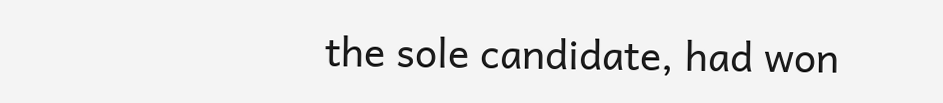the sole candidate, had won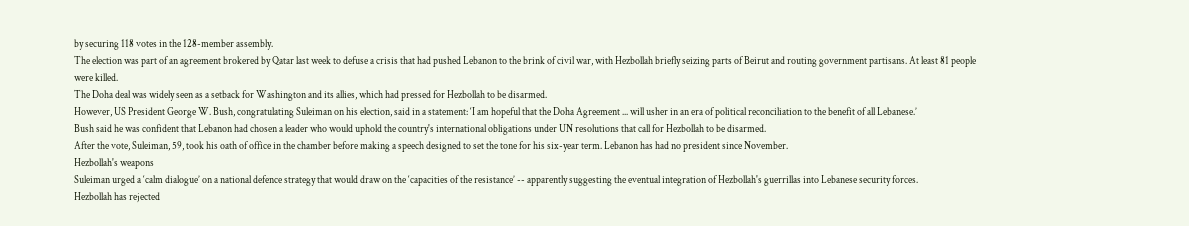by securing 118 votes in the 128-member assembly.
The election was part of an agreement brokered by Qatar last week to defuse a crisis that had pushed Lebanon to the brink of civil war, with Hezbollah briefly seizing parts of Beirut and routing government partisans. At least 81 people were killed.
The Doha deal was widely seen as a setback for Washington and its allies, which had pressed for Hezbollah to be disarmed.
However, US President George W. Bush, congratulating Suleiman on his election, said in a statement: ‘I am hopeful that the Doha Agreement ... will usher in an era of political reconciliation to the benefit of all Lebanese.’
Bush said he was confident that Lebanon had chosen a leader who would uphold the country's international obligations under UN resolutions that call for Hezbollah to be disarmed.
After the vote, Suleiman, 59, took his oath of office in the chamber before making a speech designed to set the tone for his six-year term. Lebanon has had no president since November.
Hezbollah's weapons
Suleiman urged a ‘calm dialogue’ on a national defence strategy that would draw on the ‘capacities of the resistance’ -- apparently suggesting the eventual integration of Hezbollah's guerrillas into Lebanese security forces.
Hezbollah has rejected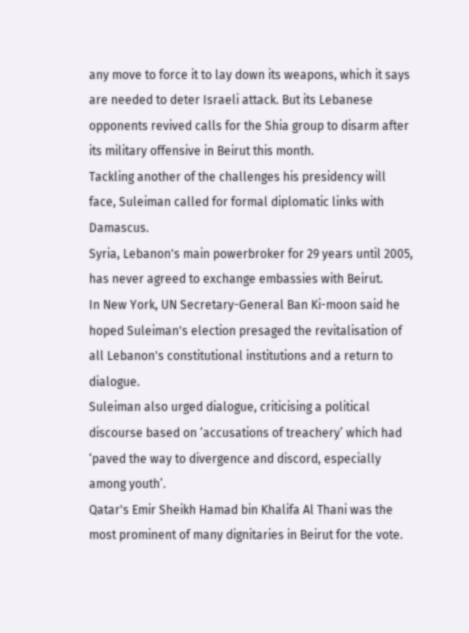any move to force it to lay down its weapons, which it says are needed to deter Israeli attack. But its Lebanese opponents revived calls for the Shia group to disarm after its military offensive in Beirut this month.
Tackling another of the challenges his presidency will face, Suleiman called for formal diplomatic links with Damascus.
Syria, Lebanon's main powerbroker for 29 years until 2005, has never agreed to exchange embassies with Beirut.
In New York, UN Secretary-General Ban Ki-moon said he hoped Suleiman's election presaged the revitalisation of all Lebanon's constitutional institutions and a return to dialogue.
Suleiman also urged dialogue, criticising a political discourse based on ‘accusations of treachery’ which had ‘paved the way to divergence and discord, especially among youth’.
Qatar's Emir Sheikh Hamad bin Khalifa Al Thani was the most prominent of many dignitaries in Beirut for the vote.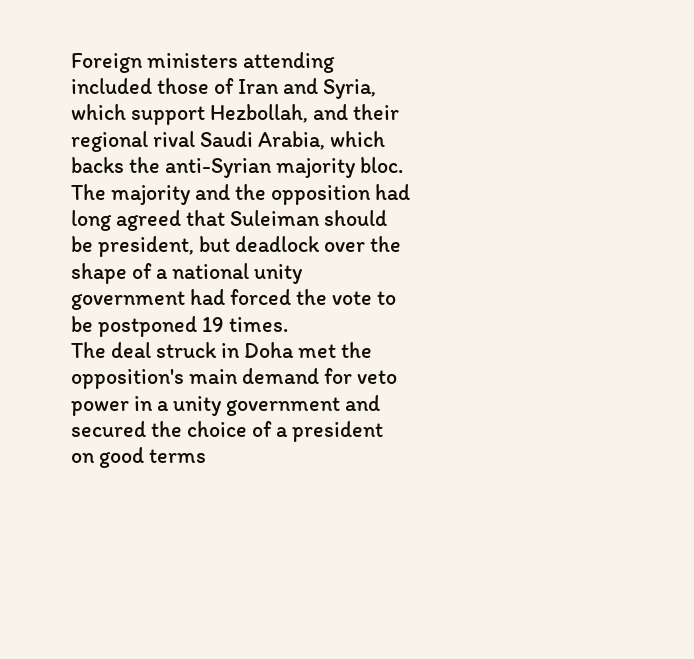Foreign ministers attending included those of Iran and Syria, which support Hezbollah, and their regional rival Saudi Arabia, which backs the anti-Syrian majority bloc.
The majority and the opposition had long agreed that Suleiman should be president, but deadlock over the shape of a national unity government had forced the vote to be postponed 19 times.
The deal struck in Doha met the opposition's main demand for veto power in a unity government and secured the choice of a president on good terms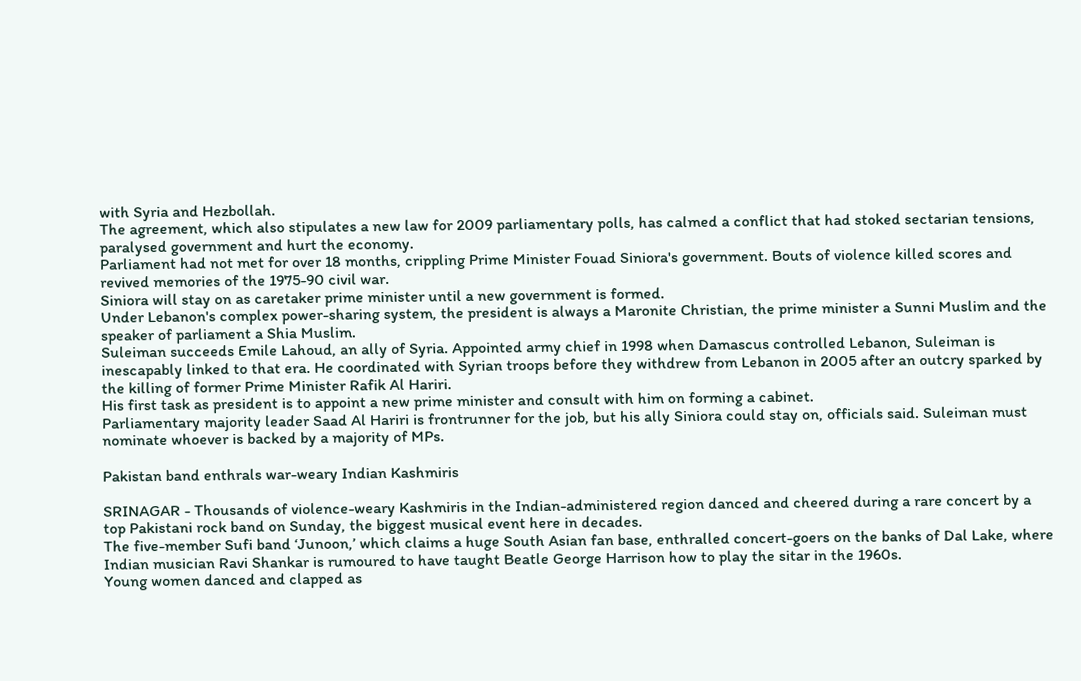with Syria and Hezbollah.
The agreement, which also stipulates a new law for 2009 parliamentary polls, has calmed a conflict that had stoked sectarian tensions, paralysed government and hurt the economy.
Parliament had not met for over 18 months, crippling Prime Minister Fouad Siniora's government. Bouts of violence killed scores and revived memories of the 1975-90 civil war.
Siniora will stay on as caretaker prime minister until a new government is formed.
Under Lebanon's complex power-sharing system, the president is always a Maronite Christian, the prime minister a Sunni Muslim and the speaker of parliament a Shia Muslim.
Suleiman succeeds Emile Lahoud, an ally of Syria. Appointed army chief in 1998 when Damascus controlled Lebanon, Suleiman is inescapably linked to that era. He coordinated with Syrian troops before they withdrew from Lebanon in 2005 after an outcry sparked by the killing of former Prime Minister Rafik Al Hariri.
His first task as president is to appoint a new prime minister and consult with him on forming a cabinet.
Parliamentary majority leader Saad Al Hariri is frontrunner for the job, but his ally Siniora could stay on, officials said. Suleiman must nominate whoever is backed by a majority of MPs.

Pakistan band enthrals war-weary Indian Kashmiris

SRINAGAR - Thousands of violence-weary Kashmiris in the Indian-administered region danced and cheered during a rare concert by a top Pakistani rock band on Sunday, the biggest musical event here in decades.
The five-member Sufi band ‘Junoon,’ which claims a huge South Asian fan base, enthralled concert-goers on the banks of Dal Lake, where Indian musician Ravi Shankar is rumoured to have taught Beatle George Harrison how to play the sitar in the 1960s.
Young women danced and clapped as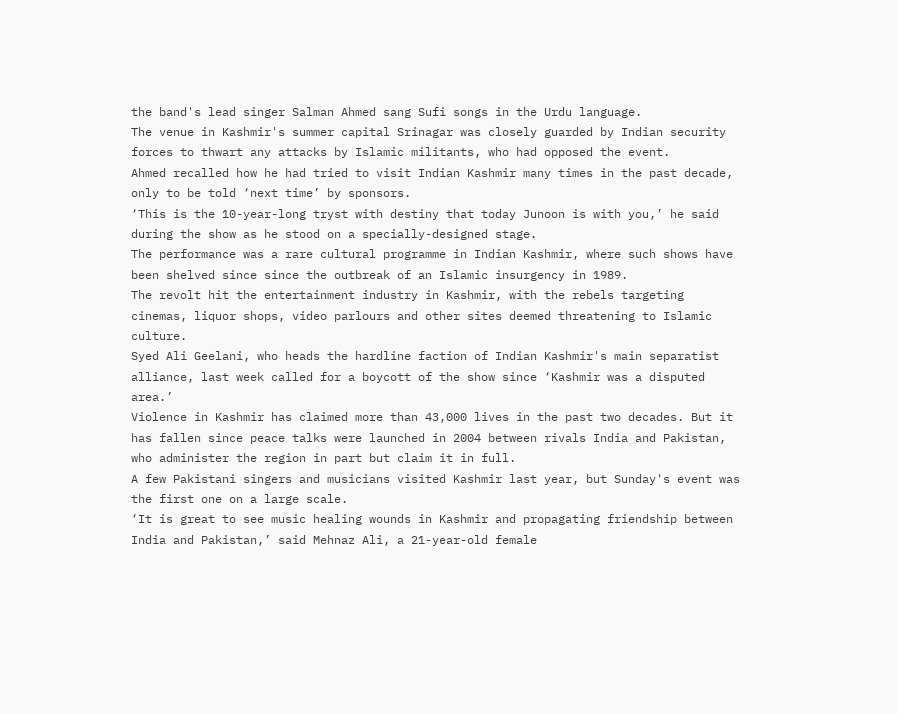the band's lead singer Salman Ahmed sang Sufi songs in the Urdu language.
The venue in Kashmir's summer capital Srinagar was closely guarded by Indian security forces to thwart any attacks by Islamic militants, who had opposed the event.
Ahmed recalled how he had tried to visit Indian Kashmir many times in the past decade, only to be told ‘next time’ by sponsors.
‘This is the 10-year-long tryst with destiny that today Junoon is with you,’ he said during the show as he stood on a specially-designed stage.
The performance was a rare cultural programme in Indian Kashmir, where such shows have been shelved since since the outbreak of an Islamic insurgency in 1989.
The revolt hit the entertainment industry in Kashmir, with the rebels targeting cinemas, liquor shops, video parlours and other sites deemed threatening to Islamic culture.
Syed Ali Geelani, who heads the hardline faction of Indian Kashmir's main separatist alliance, last week called for a boycott of the show since ‘Kashmir was a disputed area.’
Violence in Kashmir has claimed more than 43,000 lives in the past two decades. But it has fallen since peace talks were launched in 2004 between rivals India and Pakistan, who administer the region in part but claim it in full.
A few Pakistani singers and musicians visited Kashmir last year, but Sunday's event was the first one on a large scale.
‘It is great to see music healing wounds in Kashmir and propagating friendship between India and Pakistan,’ said Mehnaz Ali, a 21-year-old female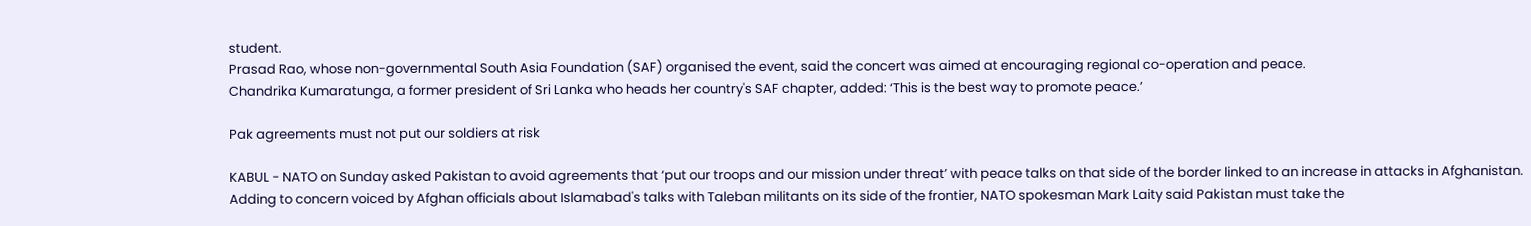student.
Prasad Rao, whose non-governmental South Asia Foundation (SAF) organised the event, said the concert was aimed at encouraging regional co-operation and peace.
Chandrika Kumaratunga, a former president of Sri Lanka who heads her country's SAF chapter, added: ‘This is the best way to promote peace.’

Pak agreements must not put our soldiers at risk

KABUL - NATO on Sunday asked Pakistan to avoid agreements that ‘put our troops and our mission under threat’ with peace talks on that side of the border linked to an increase in attacks in Afghanistan.
Adding to concern voiced by Afghan officials about Islamabad's talks with Taleban militants on its side of the frontier, NATO spokesman Mark Laity said Pakistan must take the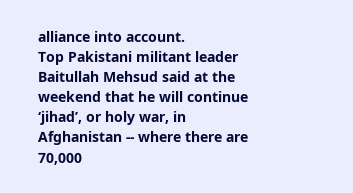alliance into account.
Top Pakistani militant leader Baitullah Mehsud said at the weekend that he will continue ‘jihad’, or holy war, in Afghanistan -- where there are 70,000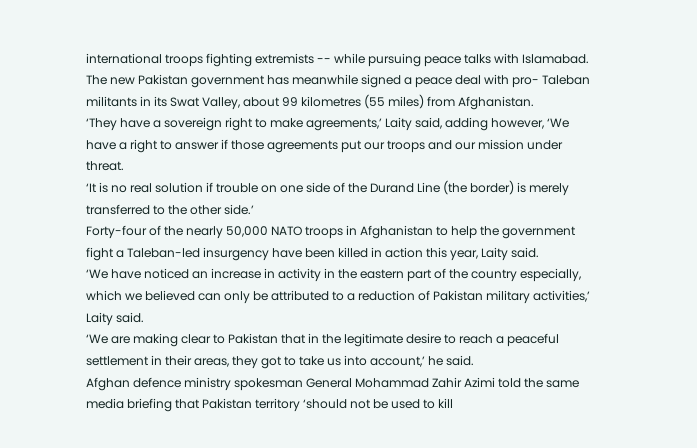international troops fighting extremists -- while pursuing peace talks with Islamabad.
The new Pakistan government has meanwhile signed a peace deal with pro- Taleban militants in its Swat Valley, about 99 kilometres (55 miles) from Afghanistan.
‘They have a sovereign right to make agreements,’ Laity said, adding however, ‘We have a right to answer if those agreements put our troops and our mission under threat.
‘It is no real solution if trouble on one side of the Durand Line (the border) is merely transferred to the other side.’
Forty-four of the nearly 50,000 NATO troops in Afghanistan to help the government fight a Taleban-led insurgency have been killed in action this year, Laity said.
‘We have noticed an increase in activity in the eastern part of the country especially, which we believed can only be attributed to a reduction of Pakistan military activities,’ Laity said.
‘We are making clear to Pakistan that in the legitimate desire to reach a peaceful settlement in their areas, they got to take us into account,’ he said.
Afghan defence ministry spokesman General Mohammad Zahir Azimi told the same media briefing that Pakistan territory ‘should not be used to kill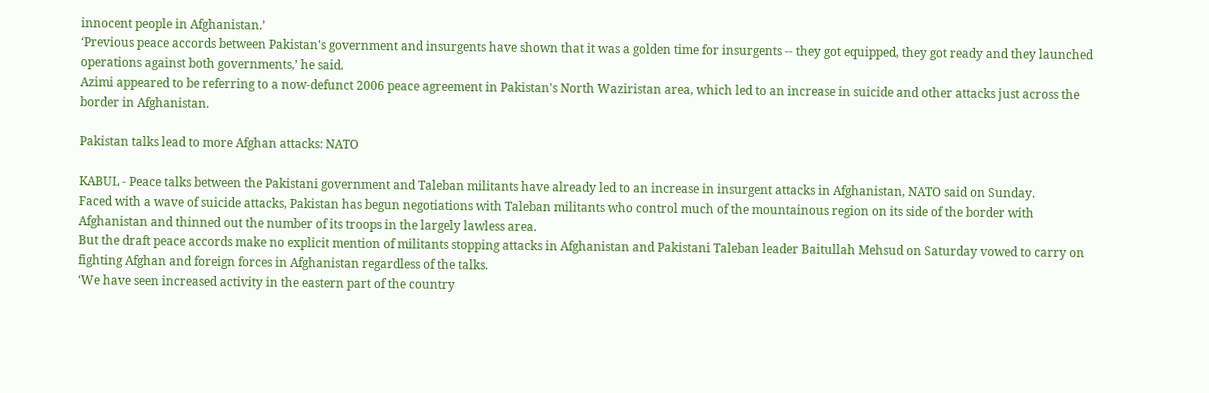innocent people in Afghanistan.’
‘Previous peace accords between Pakistan's government and insurgents have shown that it was a golden time for insurgents -- they got equipped, they got ready and they launched operations against both governments,’ he said.
Azimi appeared to be referring to a now-defunct 2006 peace agreement in Pakistan's North Waziristan area, which led to an increase in suicide and other attacks just across the border in Afghanistan.

Pakistan talks lead to more Afghan attacks: NATO

KABUL - Peace talks between the Pakistani government and Taleban militants have already led to an increase in insurgent attacks in Afghanistan, NATO said on Sunday.
Faced with a wave of suicide attacks, Pakistan has begun negotiations with Taleban militants who control much of the mountainous region on its side of the border with Afghanistan and thinned out the number of its troops in the largely lawless area.
But the draft peace accords make no explicit mention of militants stopping attacks in Afghanistan and Pakistani Taleban leader Baitullah Mehsud on Saturday vowed to carry on fighting Afghan and foreign forces in Afghanistan regardless of the talks.
‘We have seen increased activity in the eastern part of the country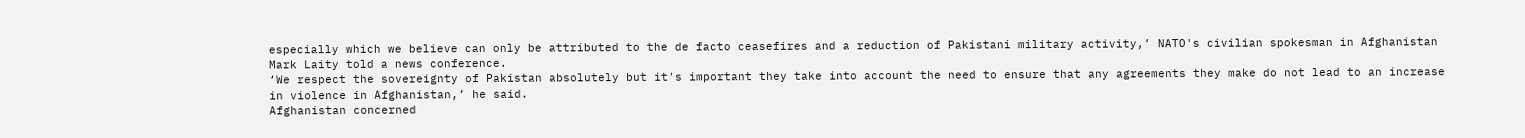especially which we believe can only be attributed to the de facto ceasefires and a reduction of Pakistani military activity,’ NATO's civilian spokesman in Afghanistan Mark Laity told a news conference.
‘We respect the sovereignty of Pakistan absolutely but it's important they take into account the need to ensure that any agreements they make do not lead to an increase in violence in Afghanistan,’ he said.
Afghanistan concerned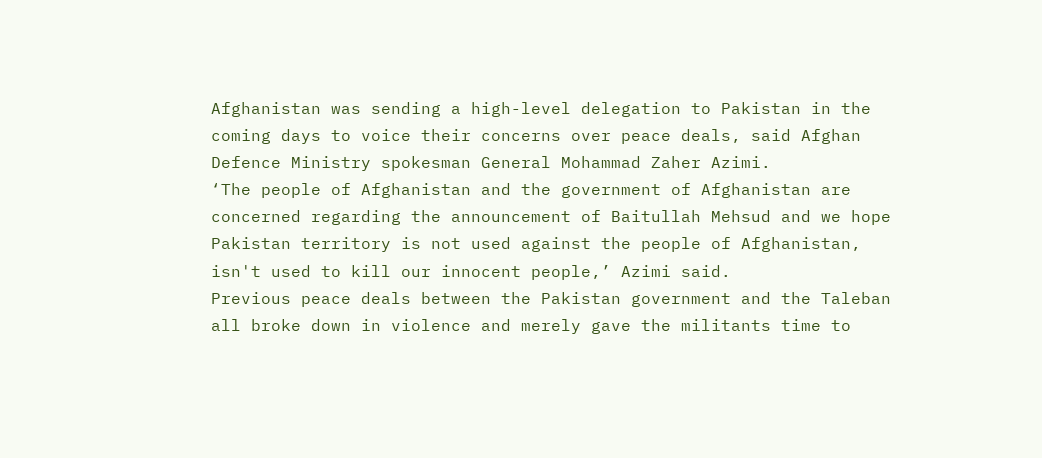Afghanistan was sending a high-level delegation to Pakistan in the coming days to voice their concerns over peace deals, said Afghan Defence Ministry spokesman General Mohammad Zaher Azimi.
‘The people of Afghanistan and the government of Afghanistan are concerned regarding the announcement of Baitullah Mehsud and we hope Pakistan territory is not used against the people of Afghanistan, isn't used to kill our innocent people,’ Azimi said.
Previous peace deals between the Pakistan government and the Taleban all broke down in violence and merely gave the militants time to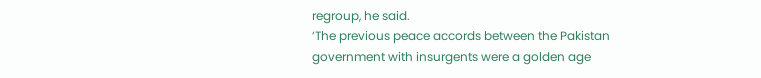regroup, he said.
‘The previous peace accords between the Pakistan government with insurgents were a golden age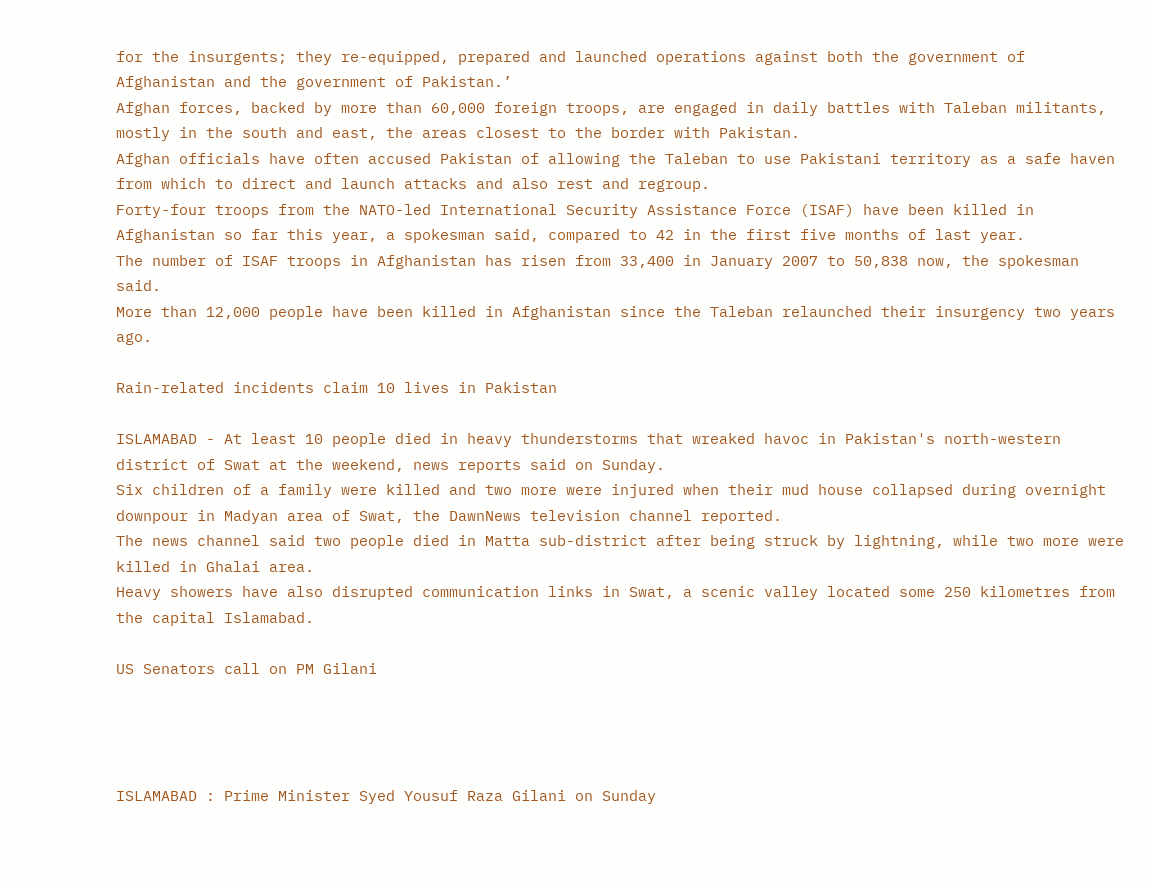for the insurgents; they re-equipped, prepared and launched operations against both the government of Afghanistan and the government of Pakistan.’
Afghan forces, backed by more than 60,000 foreign troops, are engaged in daily battles with Taleban militants, mostly in the south and east, the areas closest to the border with Pakistan.
Afghan officials have often accused Pakistan of allowing the Taleban to use Pakistani territory as a safe haven from which to direct and launch attacks and also rest and regroup.
Forty-four troops from the NATO-led International Security Assistance Force (ISAF) have been killed in Afghanistan so far this year, a spokesman said, compared to 42 in the first five months of last year.
The number of ISAF troops in Afghanistan has risen from 33,400 in January 2007 to 50,838 now, the spokesman said.
More than 12,000 people have been killed in Afghanistan since the Taleban relaunched their insurgency two years ago.

Rain-related incidents claim 10 lives in Pakistan

ISLAMABAD - At least 10 people died in heavy thunderstorms that wreaked havoc in Pakistan's north-western district of Swat at the weekend, news reports said on Sunday.
Six children of a family were killed and two more were injured when their mud house collapsed during overnight downpour in Madyan area of Swat, the DawnNews television channel reported.
The news channel said two people died in Matta sub-district after being struck by lightning, while two more were killed in Ghalai area.
Heavy showers have also disrupted communication links in Swat, a scenic valley located some 250 kilometres from the capital Islamabad.

US Senators call on PM Gilani




ISLAMABAD : Prime Minister Syed Yousuf Raza Gilani on Sunday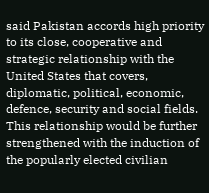said Pakistan accords high priority to its close, cooperative and strategic relationship with the United States that covers, diplomatic, political, economic, defence, security and social fields. This relationship would be further strengthened with the induction of the popularly elected civilian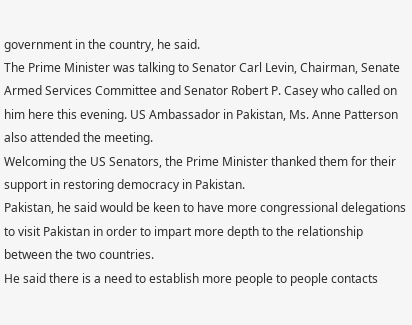government in the country, he said.
The Prime Minister was talking to Senator Carl Levin, Chairman, Senate Armed Services Committee and Senator Robert P. Casey who called on him here this evening. US Ambassador in Pakistan, Ms. Anne Patterson also attended the meeting.
Welcoming the US Senators, the Prime Minister thanked them for their support in restoring democracy in Pakistan.
Pakistan, he said would be keen to have more congressional delegations to visit Pakistan in order to impart more depth to the relationship between the two countries.
He said there is a need to establish more people to people contacts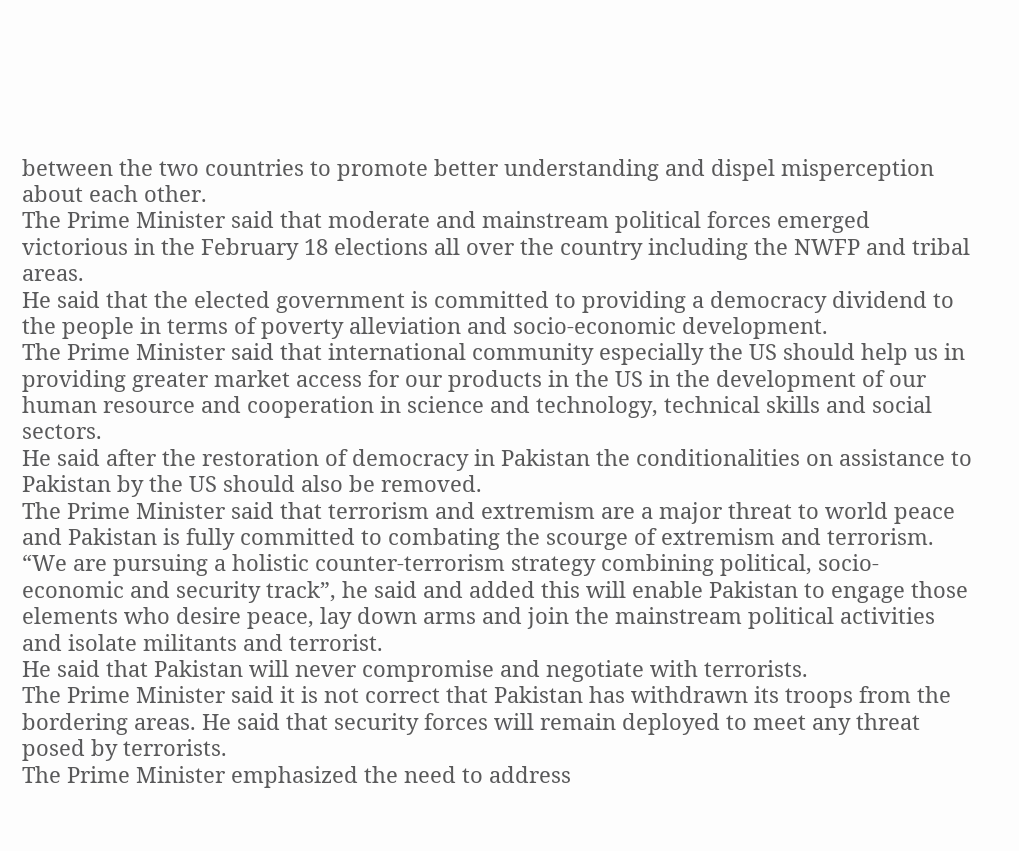between the two countries to promote better understanding and dispel misperception about each other.
The Prime Minister said that moderate and mainstream political forces emerged victorious in the February 18 elections all over the country including the NWFP and tribal areas.
He said that the elected government is committed to providing a democracy dividend to the people in terms of poverty alleviation and socio-economic development.
The Prime Minister said that international community especially the US should help us in providing greater market access for our products in the US in the development of our human resource and cooperation in science and technology, technical skills and social sectors.
He said after the restoration of democracy in Pakistan the conditionalities on assistance to Pakistan by the US should also be removed.
The Prime Minister said that terrorism and extremism are a major threat to world peace and Pakistan is fully committed to combating the scourge of extremism and terrorism.
“We are pursuing a holistic counter-terrorism strategy combining political, socio-economic and security track”, he said and added this will enable Pakistan to engage those elements who desire peace, lay down arms and join the mainstream political activities and isolate militants and terrorist.
He said that Pakistan will never compromise and negotiate with terrorists.
The Prime Minister said it is not correct that Pakistan has withdrawn its troops from the bordering areas. He said that security forces will remain deployed to meet any threat posed by terrorists.
The Prime Minister emphasized the need to address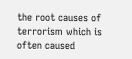the root causes of terrorism which is often caused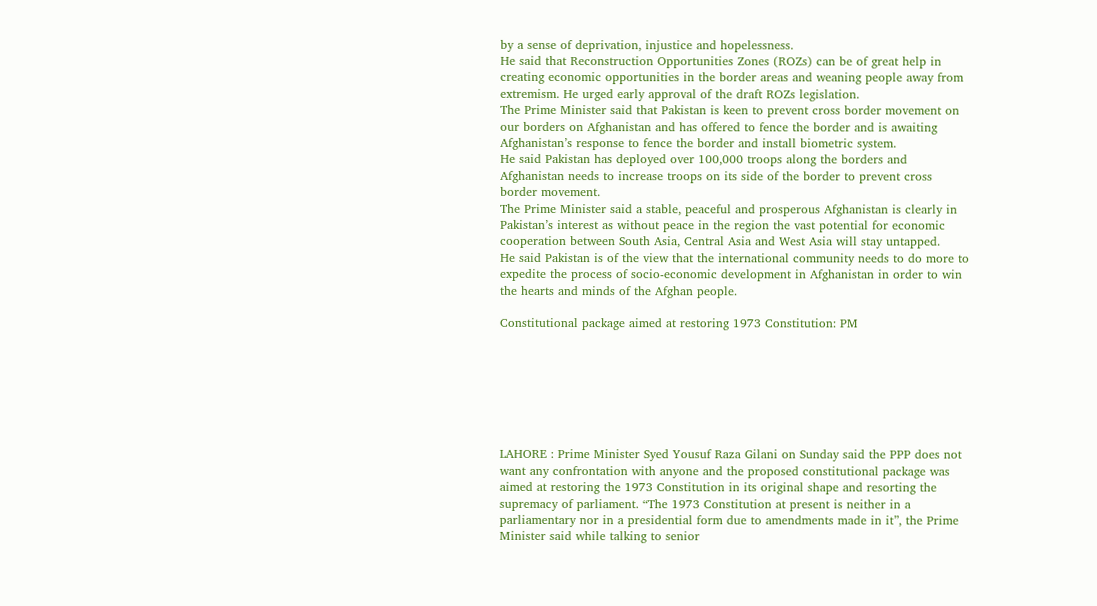by a sense of deprivation, injustice and hopelessness.
He said that Reconstruction Opportunities Zones (ROZs) can be of great help in creating economic opportunities in the border areas and weaning people away from extremism. He urged early approval of the draft ROZs legislation.
The Prime Minister said that Pakistan is keen to prevent cross border movement on our borders on Afghanistan and has offered to fence the border and is awaiting Afghanistan’s response to fence the border and install biometric system.
He said Pakistan has deployed over 100,000 troops along the borders and Afghanistan needs to increase troops on its side of the border to prevent cross border movement.
The Prime Minister said a stable, peaceful and prosperous Afghanistan is clearly in Pakistan’s interest as without peace in the region the vast potential for economic cooperation between South Asia, Central Asia and West Asia will stay untapped.
He said Pakistan is of the view that the international community needs to do more to expedite the process of socio-economic development in Afghanistan in order to win the hearts and minds of the Afghan people.

Constitutional package aimed at restoring 1973 Constitution: PM







LAHORE : Prime Minister Syed Yousuf Raza Gilani on Sunday said the PPP does not want any confrontation with anyone and the proposed constitutional package was aimed at restoring the 1973 Constitution in its original shape and resorting the supremacy of parliament. “The 1973 Constitution at present is neither in a parliamentary nor in a presidential form due to amendments made in it”, the Prime Minister said while talking to senior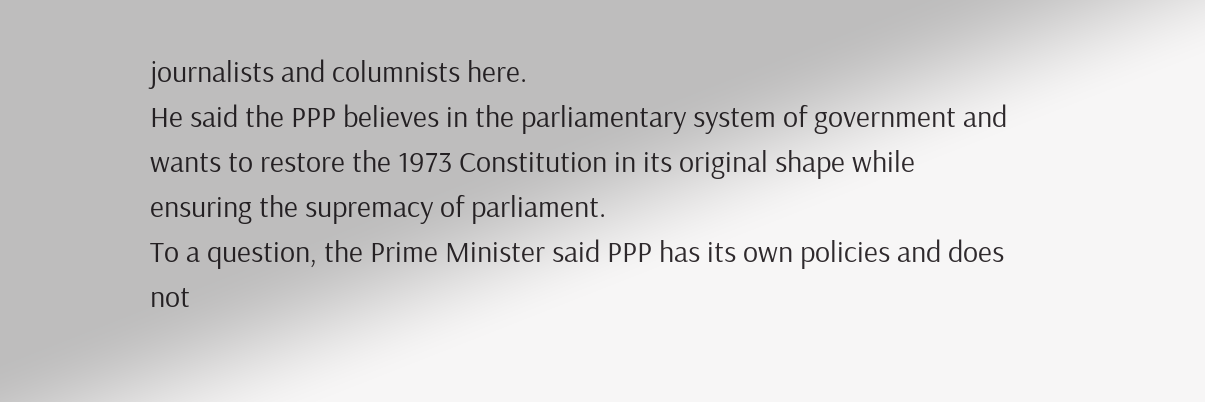journalists and columnists here.
He said the PPP believes in the parliamentary system of government and wants to restore the 1973 Constitution in its original shape while ensuring the supremacy of parliament.
To a question, the Prime Minister said PPP has its own policies and does not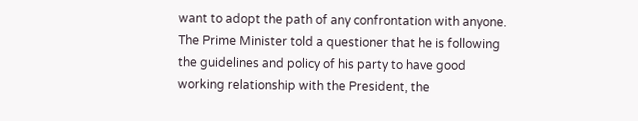want to adopt the path of any confrontation with anyone.
The Prime Minister told a questioner that he is following the guidelines and policy of his party to have good working relationship with the President, the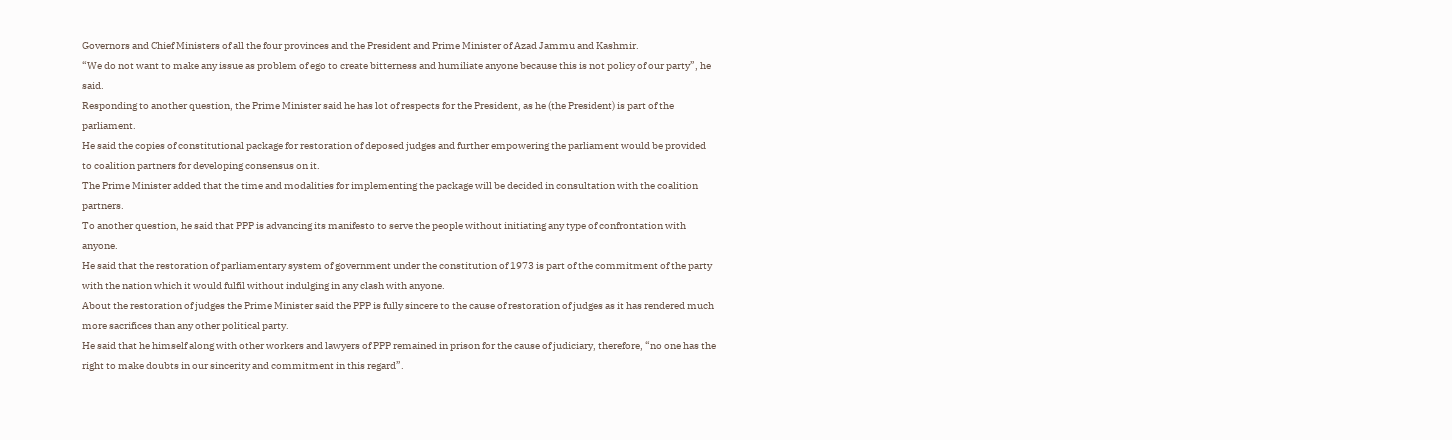Governors and Chief Ministers of all the four provinces and the President and Prime Minister of Azad Jammu and Kashmir.
“We do not want to make any issue as problem of ego to create bitterness and humiliate anyone because this is not policy of our party”, he said.
Responding to another question, the Prime Minister said he has lot of respects for the President, as he (the President) is part of the parliament.
He said the copies of constitutional package for restoration of deposed judges and further empowering the parliament would be provided to coalition partners for developing consensus on it.
The Prime Minister added that the time and modalities for implementing the package will be decided in consultation with the coalition partners.
To another question, he said that PPP is advancing its manifesto to serve the people without initiating any type of confrontation with anyone.
He said that the restoration of parliamentary system of government under the constitution of 1973 is part of the commitment of the party with the nation which it would fulfil without indulging in any clash with anyone.
About the restoration of judges the Prime Minister said the PPP is fully sincere to the cause of restoration of judges as it has rendered much more sacrifices than any other political party.
He said that he himself along with other workers and lawyers of PPP remained in prison for the cause of judiciary, therefore, “no one has the right to make doubts in our sincerity and commitment in this regard”.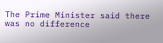The Prime Minister said there was no difference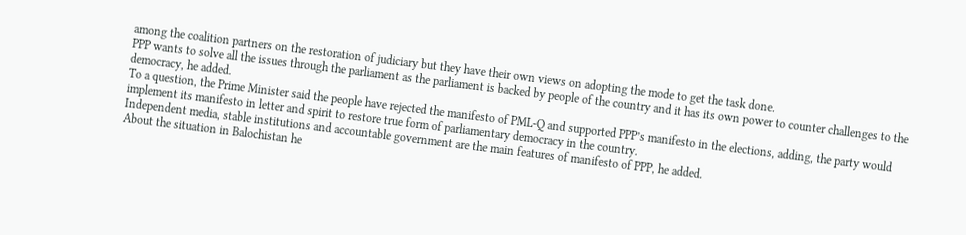among the coalition partners on the restoration of judiciary but they have their own views on adopting the mode to get the task done.
PPP wants to solve all the issues through the parliament as the parliament is backed by people of the country and it has its own power to counter challenges to the democracy, he added.
To a question, the Prime Minister said the people have rejected the manifesto of PML-Q and supported PPP’s manifesto in the elections, adding, the party would implement its manifesto in letter and spirit to restore true form of parliamentary democracy in the country.
Independent media, stable institutions and accountable government are the main features of manifesto of PPP, he added.
About the situation in Balochistan he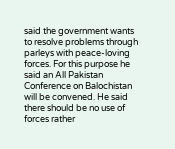said the government wants to resolve problems through parleys with peace-loving forces. For this purpose he said an All Pakistan Conference on Balochistan will be convened. He said there should be no use of forces rather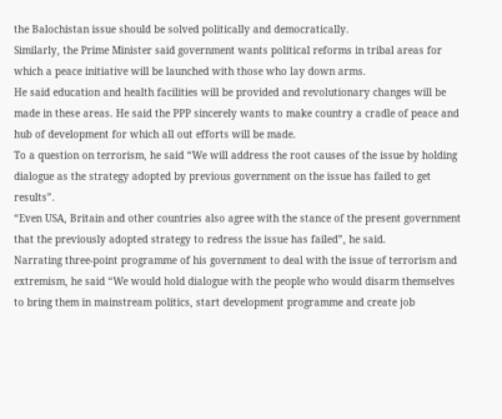the Balochistan issue should be solved politically and democratically.
Similarly, the Prime Minister said government wants political reforms in tribal areas for which a peace initiative will be launched with those who lay down arms.
He said education and health facilities will be provided and revolutionary changes will be made in these areas. He said the PPP sincerely wants to make country a cradle of peace and hub of development for which all out efforts will be made.
To a question on terrorism, he said “We will address the root causes of the issue by holding dialogue as the strategy adopted by previous government on the issue has failed to get results”.
“Even USA, Britain and other countries also agree with the stance of the present government that the previously adopted strategy to redress the issue has failed”, he said.
Narrating three-point programme of his government to deal with the issue of terrorism and extremism, he said “We would hold dialogue with the people who would disarm themselves to bring them in mainstream politics, start development programme and create job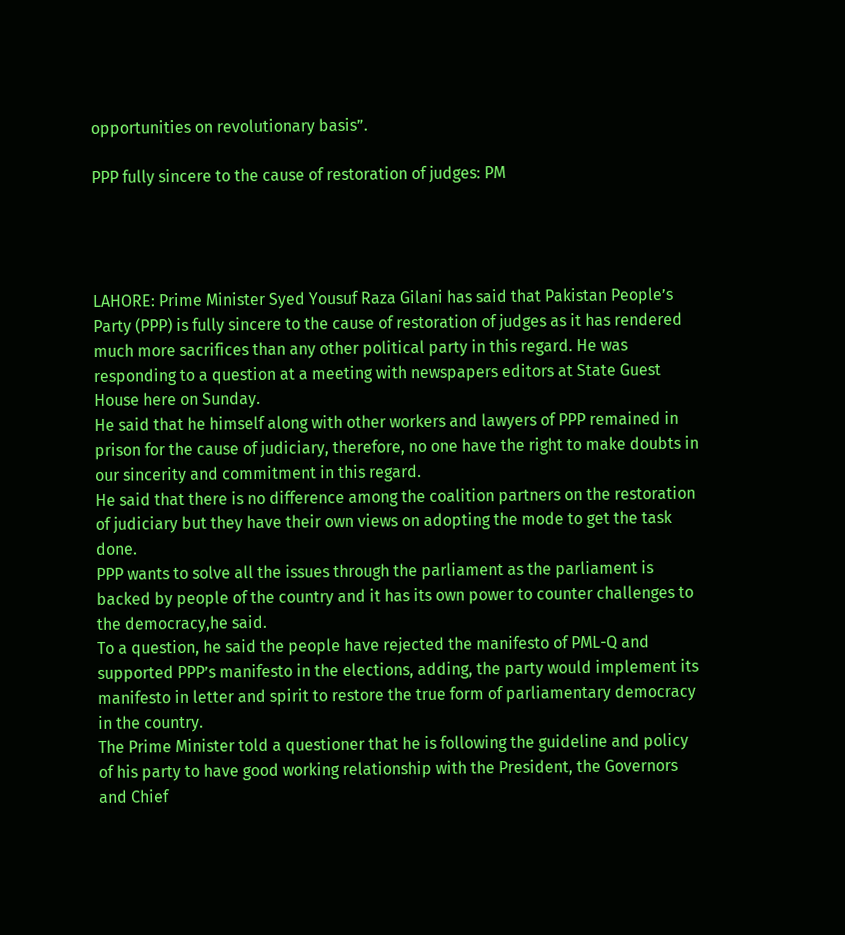opportunities on revolutionary basis”.

PPP fully sincere to the cause of restoration of judges: PM




LAHORE: Prime Minister Syed Yousuf Raza Gilani has said that Pakistan People’s Party (PPP) is fully sincere to the cause of restoration of judges as it has rendered much more sacrifices than any other political party in this regard. He was responding to a question at a meeting with newspapers editors at State Guest House here on Sunday.
He said that he himself along with other workers and lawyers of PPP remained in prison for the cause of judiciary, therefore, no one have the right to make doubts in our sincerity and commitment in this regard.
He said that there is no difference among the coalition partners on the restoration of judiciary but they have their own views on adopting the mode to get the task done.
PPP wants to solve all the issues through the parliament as the parliament is backed by people of the country and it has its own power to counter challenges to the democracy,he said.
To a question, he said the people have rejected the manifesto of PML-Q and supported PPP’s manifesto in the elections, adding, the party would implement its manifesto in letter and spirit to restore the true form of parliamentary democracy in the country.
The Prime Minister told a questioner that he is following the guideline and policy of his party to have good working relationship with the President, the Governors and Chief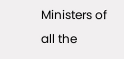Ministers of all the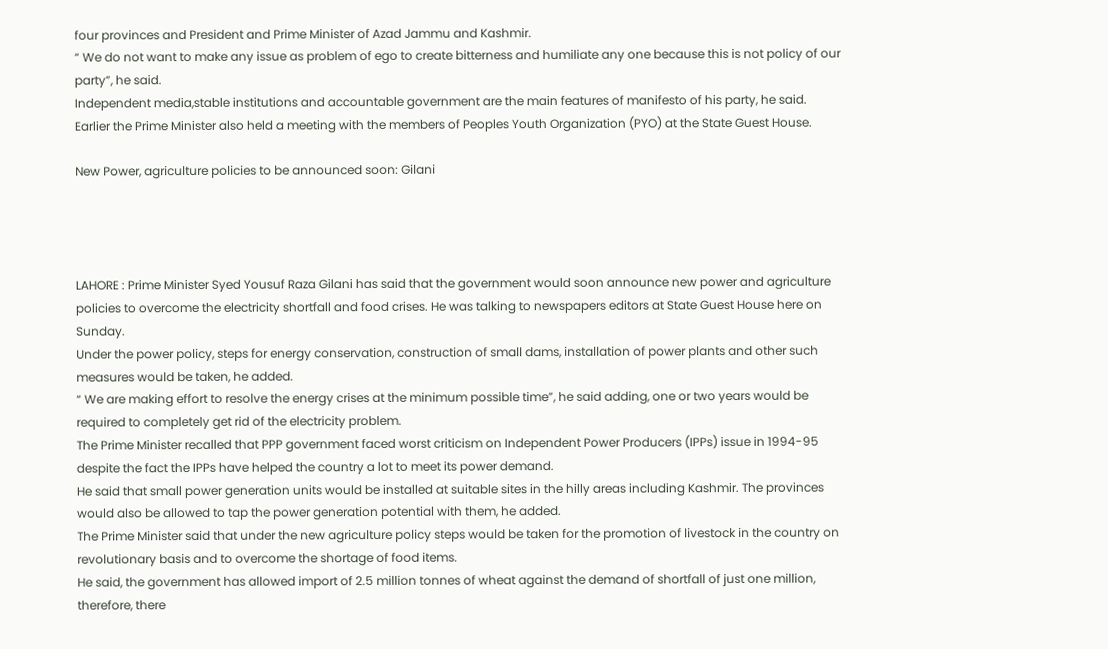four provinces and President and Prime Minister of Azad Jammu and Kashmir.
“ We do not want to make any issue as problem of ego to create bitterness and humiliate any one because this is not policy of our party”, he said.
Independent media,stable institutions and accountable government are the main features of manifesto of his party, he said.
Earlier the Prime Minister also held a meeting with the members of Peoples Youth Organization (PYO) at the State Guest House.

New Power, agriculture policies to be announced soon: Gilani




LAHORE : Prime Minister Syed Yousuf Raza Gilani has said that the government would soon announce new power and agriculture policies to overcome the electricity shortfall and food crises. He was talking to newspapers editors at State Guest House here on Sunday.
Under the power policy, steps for energy conservation, construction of small dams, installation of power plants and other such measures would be taken, he added.
“ We are making effort to resolve the energy crises at the minimum possible time”, he said adding, one or two years would be required to completely get rid of the electricity problem.
The Prime Minister recalled that PPP government faced worst criticism on Independent Power Producers (IPPs) issue in 1994-95 despite the fact the IPPs have helped the country a lot to meet its power demand.
He said that small power generation units would be installed at suitable sites in the hilly areas including Kashmir. The provinces would also be allowed to tap the power generation potential with them, he added.
The Prime Minister said that under the new agriculture policy steps would be taken for the promotion of livestock in the country on revolutionary basis and to overcome the shortage of food items.
He said, the government has allowed import of 2.5 million tonnes of wheat against the demand of shortfall of just one million, therefore, there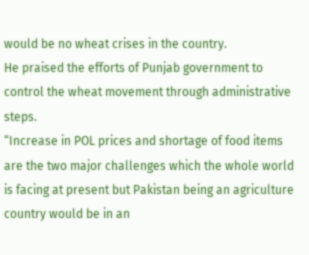would be no wheat crises in the country.
He praised the efforts of Punjab government to control the wheat movement through administrative steps.
“Increase in POL prices and shortage of food items are the two major challenges which the whole world is facing at present but Pakistan being an agriculture country would be in an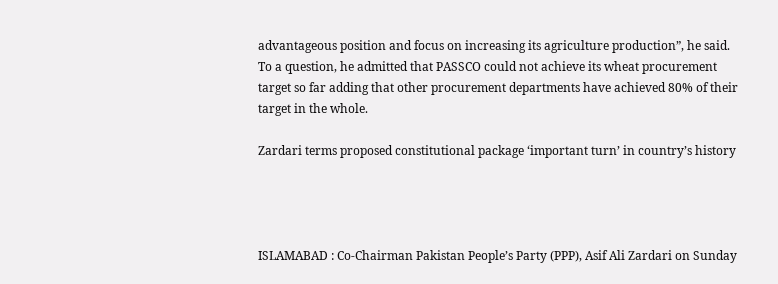advantageous position and focus on increasing its agriculture production”, he said.
To a question, he admitted that PASSCO could not achieve its wheat procurement target so far adding that other procurement departments have achieved 80% of their target in the whole.

Zardari terms proposed constitutional package ‘important turn’ in country’s history




ISLAMABAD : Co-Chairman Pakistan People’s Party (PPP), Asif Ali Zardari on Sunday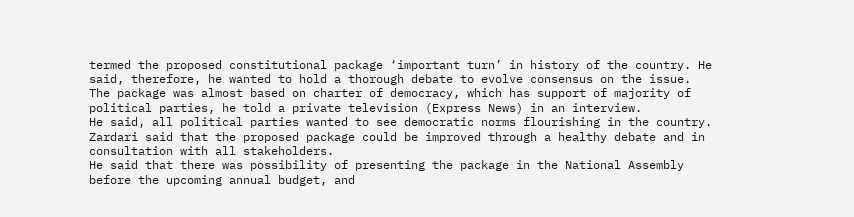termed the proposed constitutional package ‘important turn’ in history of the country. He said, therefore, he wanted to hold a thorough debate to evolve consensus on the issue. The package was almost based on charter of democracy, which has support of majority of political parties, he told a private television (Express News) in an interview.
He said, all political parties wanted to see democratic norms flourishing in the country.
Zardari said that the proposed package could be improved through a healthy debate and in consultation with all stakeholders.
He said that there was possibility of presenting the package in the National Assembly before the upcoming annual budget, and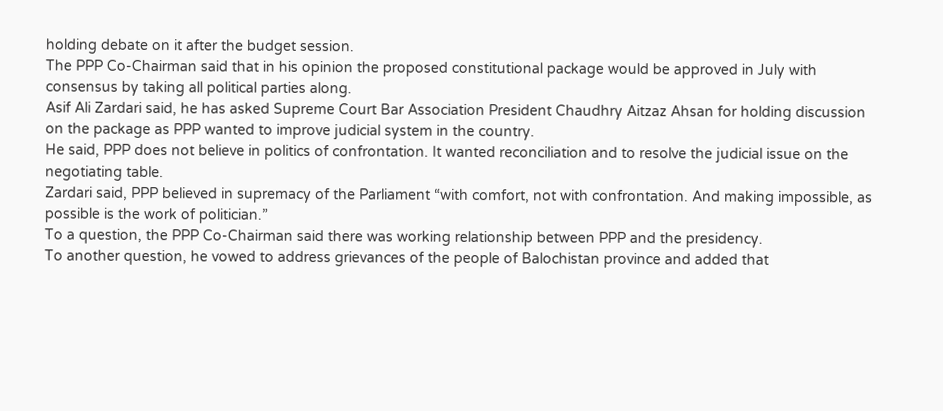holding debate on it after the budget session.
The PPP Co-Chairman said that in his opinion the proposed constitutional package would be approved in July with consensus by taking all political parties along.
Asif Ali Zardari said, he has asked Supreme Court Bar Association President Chaudhry Aitzaz Ahsan for holding discussion on the package as PPP wanted to improve judicial system in the country.
He said, PPP does not believe in politics of confrontation. It wanted reconciliation and to resolve the judicial issue on the negotiating table.
Zardari said, PPP believed in supremacy of the Parliament “with comfort, not with confrontation. And making impossible, as possible is the work of politician.”
To a question, the PPP Co-Chairman said there was working relationship between PPP and the presidency.
To another question, he vowed to address grievances of the people of Balochistan province and added that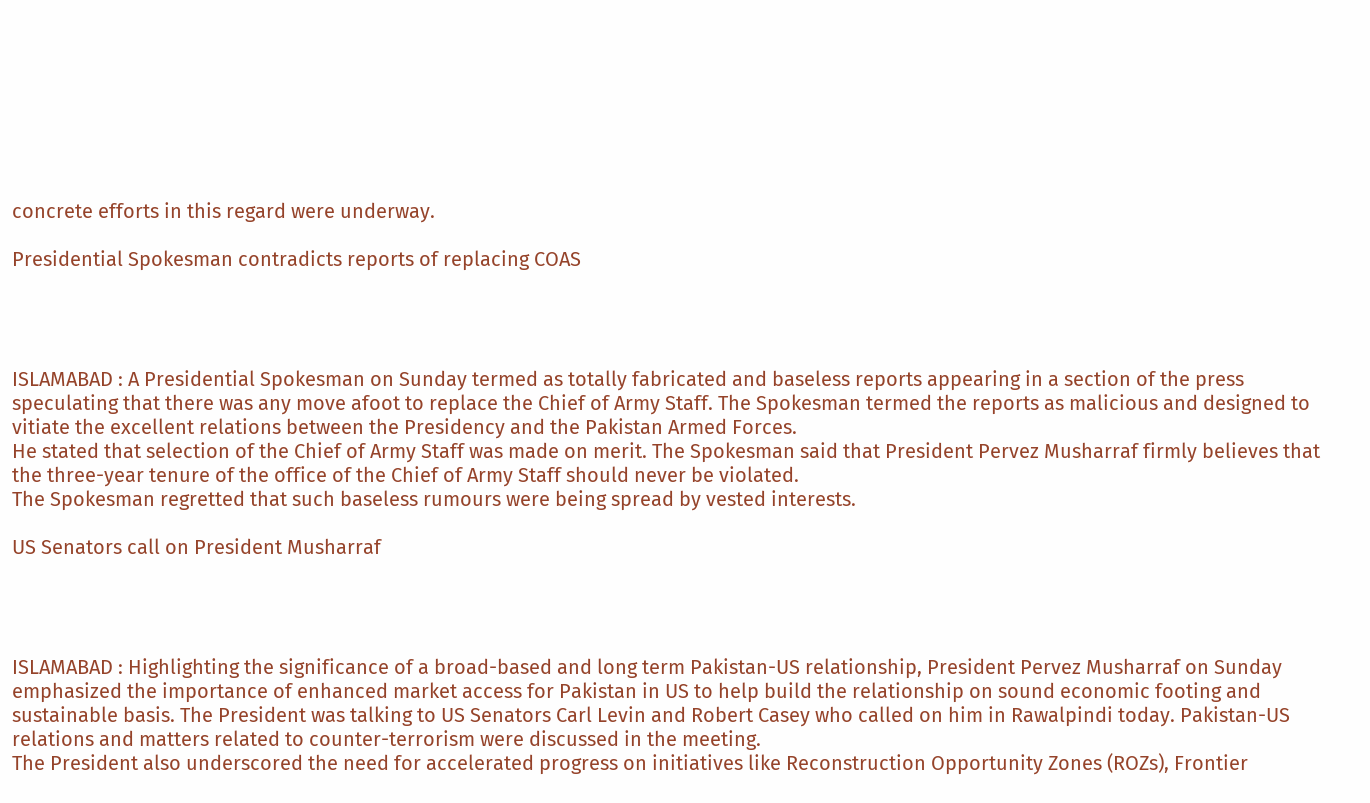concrete efforts in this regard were underway.

Presidential Spokesman contradicts reports of replacing COAS




ISLAMABAD : A Presidential Spokesman on Sunday termed as totally fabricated and baseless reports appearing in a section of the press speculating that there was any move afoot to replace the Chief of Army Staff. The Spokesman termed the reports as malicious and designed to vitiate the excellent relations between the Presidency and the Pakistan Armed Forces.
He stated that selection of the Chief of Army Staff was made on merit. The Spokesman said that President Pervez Musharraf firmly believes that the three-year tenure of the office of the Chief of Army Staff should never be violated.
The Spokesman regretted that such baseless rumours were being spread by vested interests.

US Senators call on President Musharraf




ISLAMABAD : Highlighting the significance of a broad-based and long term Pakistan-US relationship, President Pervez Musharraf on Sunday emphasized the importance of enhanced market access for Pakistan in US to help build the relationship on sound economic footing and sustainable basis. The President was talking to US Senators Carl Levin and Robert Casey who called on him in Rawalpindi today. Pakistan-US relations and matters related to counter-terrorism were discussed in the meeting.
The President also underscored the need for accelerated progress on initiatives like Reconstruction Opportunity Zones (ROZs), Frontier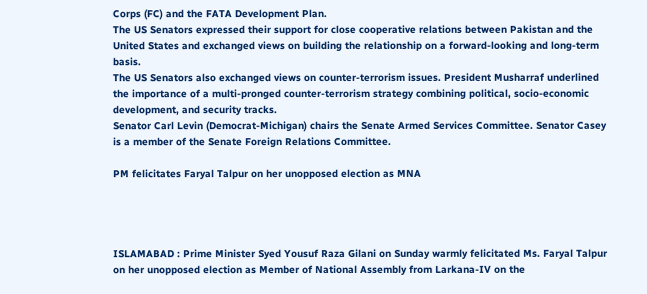Corps (FC) and the FATA Development Plan.
The US Senators expressed their support for close cooperative relations between Pakistan and the United States and exchanged views on building the relationship on a forward-looking and long-term basis.
The US Senators also exchanged views on counter-terrorism issues. President Musharraf underlined the importance of a multi-pronged counter-terrorism strategy combining political, socio-economic development, and security tracks.
Senator Carl Levin (Democrat-Michigan) chairs the Senate Armed Services Committee. Senator Casey is a member of the Senate Foreign Relations Committee.

PM felicitates Faryal Talpur on her unopposed election as MNA




ISLAMABAD : Prime Minister Syed Yousuf Raza Gilani on Sunday warmly felicitated Ms. Faryal Talpur on her unopposed election as Member of National Assembly from Larkana-IV on the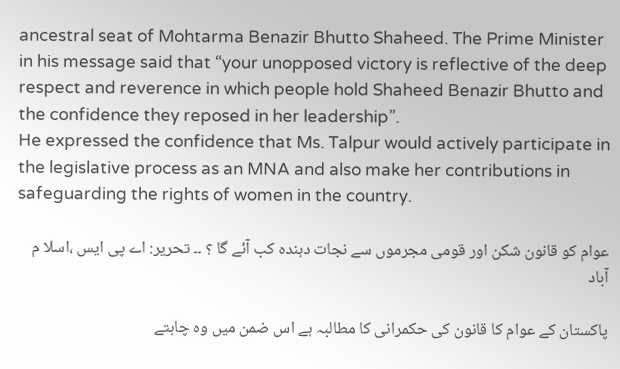ancestral seat of Mohtarma Benazir Bhutto Shaheed. The Prime Minister in his message said that “your unopposed victory is reflective of the deep respect and reverence in which people hold Shaheed Benazir Bhutto and the confidence they reposed in her leadership”.
He expressed the confidence that Ms. Talpur would actively participate in the legislative process as an MNA and also make her contributions in safeguarding the rights of women in the country.

عوام کو قانون شکن اور قومی مجرموں سے نجات دہندہ کب آئے گا ؟ ۔۔ تحریر: اے پی ایس ،اسلا م آباد

پاکستان کے عوام کا قانون کی حکمرانی کا مطالبہ ہے اس ضمن میں وہ چاہتے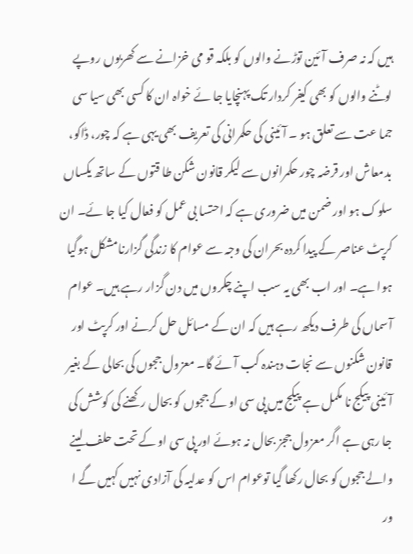ہیں کہ نہ صرف آئین توڑنے والوں کو بلکہ قو می خزانے سے کھربوں روپے لوٹنے والوں کو بھی کیفر کردار تک پہنچایا جا ئے خواہ ان کا کسی بھی سیا سی جما عت سے تعلق ہو ۔ آئینی کی حکمرانی کی تعریف بھی یہی ہے کہ چور، ڈاکو، بدمعاش اور قرضہ چور حکمرانوں سے لیکر قانون شکن طا قتوں کے ساتھ یکساں سلوک ہو اور ضمن میں ضروری ہے کہ احتسا بی عمل کو فعال کیا جا ئے۔ ان کرپٹ عناصر کے پیدا کردہ بحران کی وجہ سے عوام کا زندگی گزارنامشکل ہوگیا ہوا ہے۔ اور اب بھی یہ سب اپنے چکروں میں دن گزار رہے ہیں۔ عوام آسماں کی طرف دیکھ رہے ہیں کہ ان کے مسائل حل کرنے اور کرپٹ اور قانون شکنوں سے نجات دہندہ کب آئے گا۔ معزول ججوں کی بحالی کے بغیر آئینی پیکج نا مکمل ہے پیکج میں پی سی او کے ججوں کو بحال رکھنے کی کوشش کی جا رہی ہے اگر معزول ججز بحال نہ ہوئے اور پی سی او کے تحت حلف لینے والے ججوں کو بحال رکھا گیا توعوام اس کو عدلیہ کی آزادی نہیں کہیں گے ا ور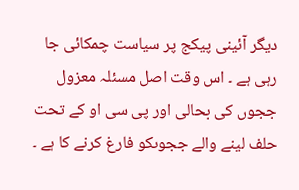دیگر آئینی پیکج پر سیاست چمکائی جا رہی ہے ۔ اس وقت اصل مسئلہ معزول ججوں کی بحالی اور پی سی او کے تحت حلف لینے والے ججوںکو فارغ کرنے کا ہے ۔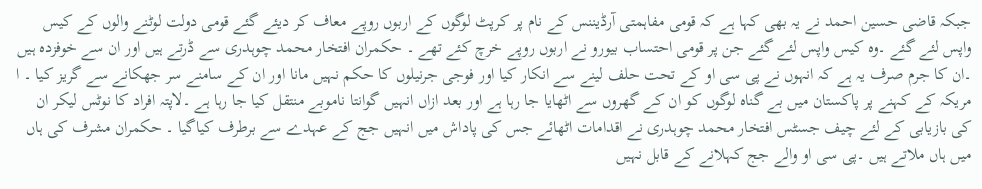جبکہ قاضی حسین احمد نے یہ بھی کہا ہے کہ قومی مفاہمتی آرڈیننس کے نام پر کرپٹ لوگوں کے اربوں روپے معاف کر دیئے گئے قومی دولت لوٹنے والوں کے کیس واپس لئے گئے ۔وہ کیس واپس لئے گئے جن پر قومی احتساب بیورو نے اربوں روپے خرچ کئے تھے ۔ حکمران افتخار محمد چوہدری سے ڈرتے ہیں اور ان سے خوفزدہ ہیں ۔ان کا جرم صرف یہ ہے کہ انہوں نے پی سی او کے تحت حلف لینے سے انکار کیا اور فوجی جرنیلوں کا حکم نہیں مانا اور ان کے سامنے سر جھکانے سے گریز کیا ۔ ا مریکہ کے کہنے پر پاکستان میں بے گناہ لوگوں کو ان کے گھروں سے اٹھایا جا رہا ہے اور بعد ازاں انہیں گوانتا ناموبے منتقل کیا جا رہا ہے ۔لاپتہ افراد کا نوٹس لیکر ان کی بازیابی کے لئے چیف جسٹس افتخار محمد چوہدری نے اقدامات اٹھائے جس کی پاداش میں انہیں جج کے عہدے سے برطرف کیاگیا ۔ حکمران مشرف کی ہاں میں ہاں ملاتے ہیں ۔پی سی او والے جج کہلانے کے قابل نہیں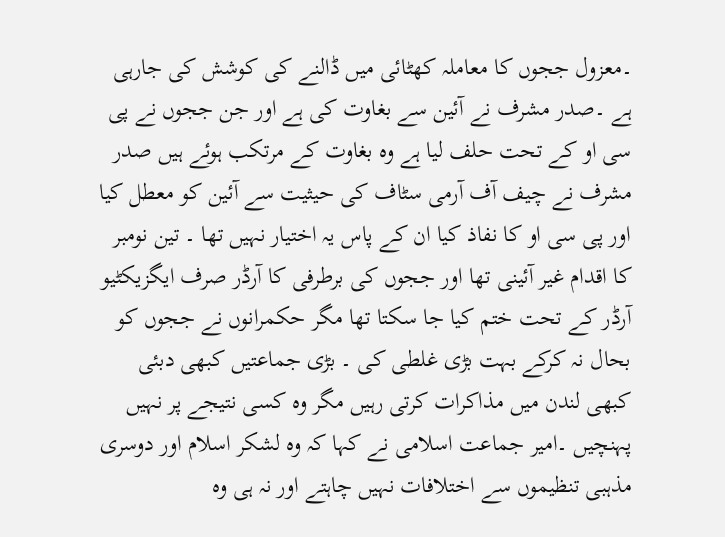۔معزول ججوں کا معاملہ کھٹائی میں ڈالنے کی کوشش کی جارہی ہے ۔صدر مشرف نے آئین سے بغاوت کی ہے اور جن ججوں نے پی سی او کے تحت حلف لیا ہے وہ بغاوت کے مرتکب ہوئے ہیں صدر مشرف نے چیف آف آرمی سٹاف کی حیثیت سے آئین کو معطل کیا اور پی سی او کا نفاذ کیا ان کے پاس یہ اختیار نہیں تھا ۔ تین نومبر کا اقدام غیر آئینی تھا اور ججوں کی برطرفی کا آرڈر صرف ایگزیکٹیو آرڈر کے تحت ختم کیا جا سکتا تھا مگر حکمرانوں نے ججوں کو بحال نہ کرکے بہت بڑی غلطی کی ۔ بڑی جماعتیں کبھی دبئی کبھی لندن میں مذاکرات کرتی رہیں مگر وہ کسی نتیجے پر نہیں پہنچیں ۔امیر جماعت اسلامی نے کہا کہ وہ لشکر اسلام اور دوسری مذہبی تنظیموں سے اختلافات نہیں چاہتے اور نہ ہی وہ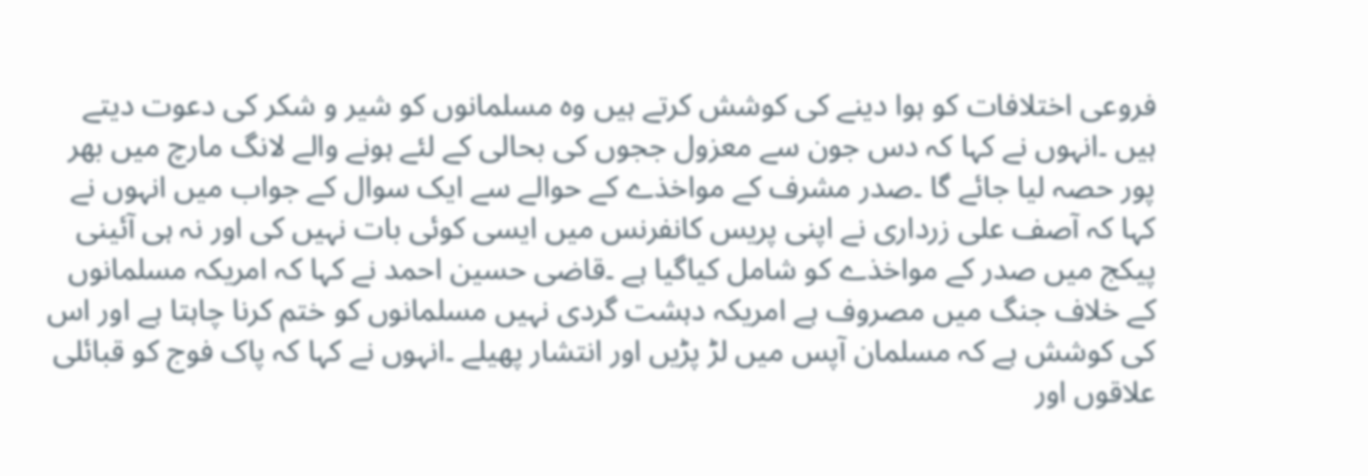فروعی اختلافات کو ہوا دینے کی کوشش کرتے ہیں وہ مسلمانوں کو شیر و شکر کی دعوت دیتے ہیں ۔انہوں نے کہا کہ دس جون سے معزول ججوں کی بحالی کے لئے ہونے والے لانگ مارچ میں بھر پور حصہ لیا جائے گا ۔صدر مشرف کے مواخذے کے حوالے سے ایک سوال کے جواب میں انہوں نے کہا کہ آصف علی زرداری نے اپنی پریس کانفرنس میں ایسی کوئی بات نہیں کی اور نہ ہی آئینی پیکج میں صدر کے مواخذے کو شامل کیاگیا ہے ۔قاضی حسین احمد نے کہا کہ امریکہ مسلمانوں کے خلاف جنگ میں مصروف ہے امریکہ دہشت گردی نہیں مسلمانوں کو ختم کرنا چاہتا ہے اور اس کی کوشش ہے کہ مسلمان آپس میں لڑ پڑیں اور انتشار پھیلے ۔انہوں نے کہا کہ پاک فوج کو قبائلی علاقوں اور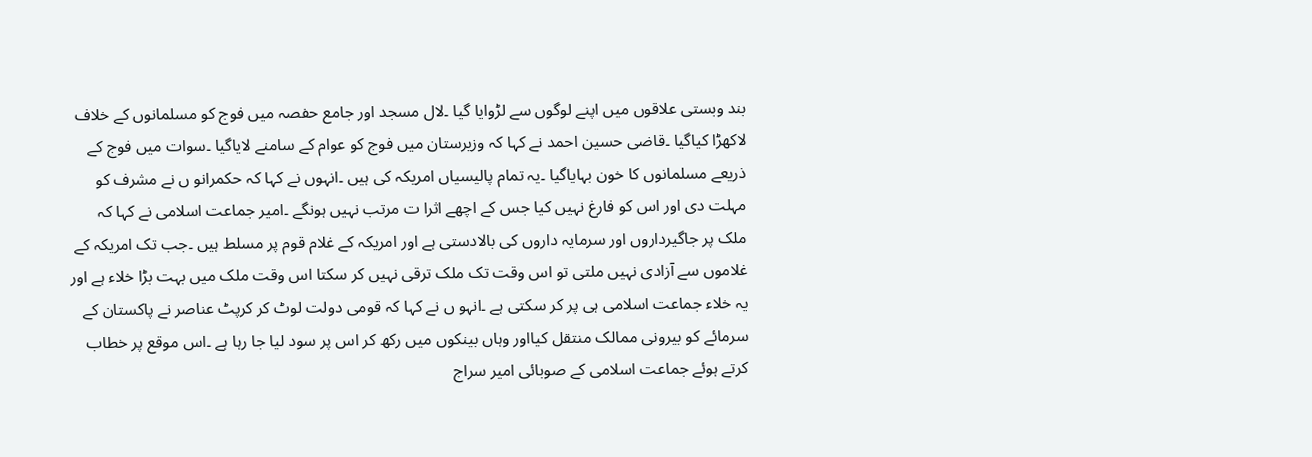بند وبستی علاقوں میں اپنے لوگوں سے لڑوایا گیا ۔لال مسجد اور جامع حفصہ میں فوج کو مسلمانوں کے خلاف لاکھڑا کیاگیا ۔قاضی حسین احمد نے کہا کہ وزیرستان میں فوج کو عوام کے سامنے لایاگیا ۔سوات میں فوج کے ذریعے مسلمانوں کا خون بہایاگیا ۔یہ تمام پالیسیاں امریکہ کی ہیں ۔انہوں نے کہا کہ حکمرانو ں نے مشرف کو مہلت دی اور اس کو فارغ نہیں کیا جس کے اچھے اثرا ت مرتب نہیں ہونگے ۔امیر جماعت اسلامی نے کہا کہ ملک پر جاگیرداروں اور سرمایہ داروں کی بالادستی ہے اور امریکہ کے غلام قوم پر مسلط ہیں ۔جب تک امریکہ کے غلاموں سے آزادی نہیں ملتی تو اس وقت تک ملک ترقی نہیں کر سکتا اس وقت ملک میں بہت بڑا خلاء ہے اور یہ خلاء جماعت اسلامی ہی پر کر سکتی ہے ۔انہو ں نے کہا کہ قومی دولت لوٹ کر کرپٹ عناصر نے پاکستان کے سرمائے کو بیرونی ممالک منتقل کیااور وہاں بینکوں میں رکھ کر اس پر سود لیا جا رہا ہے ۔اس موقع پر خطاب کرتے ہوئے جماعت اسلامی کے صوبائی امیر سراج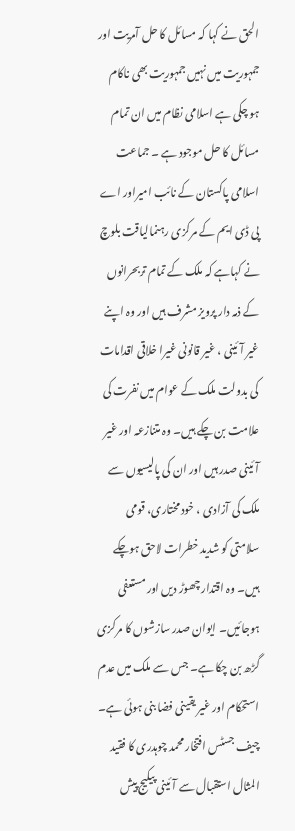الحق نے کہا کہ مسائل کا حل آمریت اور جمہوریت میں نہیں جمہوریت بھی ناکام ہو چکی ہے اسلامی نظام میں ان تمام مسائل کا حل موجود ہے ۔ جماعت اسلامی پاکستان کے نائب امیراور اے پی ڈی ایم کے مرکزی رہنمالیاقت بلوچ نے کہاہے کہ ملک کے تمام تربحرانوں کے ذمہ دار پرویز مشرف ہیں اور وہ اپنے غیر آئینی ، غیر قانونی غیرا خلاقی اقدامات کی بدولت ملک کے عوام میں نفرت کی علامت بن چکے ہیں۔ وہ متنازعہ اور غیر آئینی صدر ہیں اور ان کی پالیسیوں سے ملک کی آزادی ، خود مختاری، قومی سلامتی کو شدید خطرات لاحق ہوچکے ہیں۔ وہ اقتدار چھوڑ دیں اور مستعفی ہوجائیں۔ ایوان صدر سازشوں کا مرکزی گڑھ بن چکا ہے۔ جس سے ملک میں عدم استحکام اور غیر یقینی فضا بنی ہوئی ہے۔ چیف جسٹس افتخار محمد چوہدری کا فقید المثال استقبال سے آئینی پیکیج پیش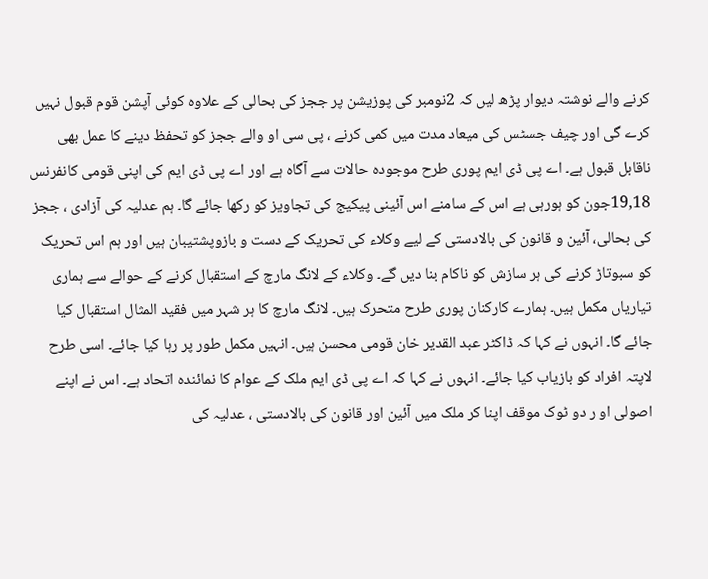کرنے والے نوشتہ دیوار پڑھ لیں کہ 2نومبر کی پوزیشن پر ججز کی بحالی کے علاوہ کوئی آپشن قوم قبول نہیں کرے گی اور چیف جسٹس کی میعاد مدت میں کمی کرنے ، پی سی او والے ججز کو تحفظ دینے کا عمل بھی ناقابل قبول ہے۔ اے پی ڈی ایم پوری طرح موجودہ حالات سے آگاہ ہے اور اے پی ڈی ایم کی اپنی قومی کانفرنس 19,18جون کو ہورہی ہے اس کے سامنے اس آئینی پیکیج کی تجاویز کو رکھا جائے گا۔ ہم عدلیہ کی آزادی ، ججز کی بحالی، آئین و قانون کی بالادستی کے لیے وکلاء کی تحریک کے دست و بازوپشتیبان ہیں اور ہم اس تحریک کو سبوتاڑ کرنے کی ہر سازش کو ناکام بنا دیں گے۔ وکلاء کے لانگ مارچ کے استقبال کرنے کے حوالے سے ہماری تیاریاں مکمل ہیں۔ ہمارے کارکنان پوری طرح متحرک ہیں۔ لانگ مارچ کا ہر شہر میں فقید المثال استقبال کیا جائے گا۔ انہوں نے کہا کہ ڈاکٹر عبد القدیر خان قومی محسن ہیں۔ انہیں مکمل طور پر رہا کیا جائے۔ اسی طرح لاپتہ افراد کو بازیاب کیا جائے۔ انہوں نے کہا کہ اے پی ڈی ایم ملک کے عوام کا نمائندہ اتحاد ہے۔ اس نے اپنے اصولی او ر دو ٹوک موقف اپنا کر ملک میں آئین اور قانون کی بالادستی ، عدلیہ کی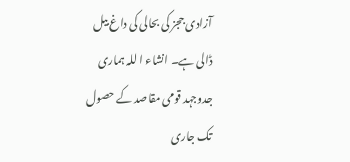آزادی ججز کی بحالی کی داغ بیل ڈالی ہے۔ انشاء ا للہ ہماری جدوجہد قومی مقاصد کے حصول تک جاری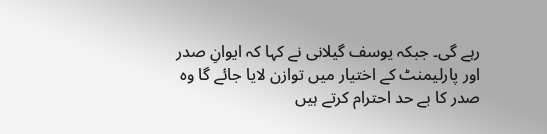رہے گی۔ جبکہ یوسف گیلانی نے کہا کہ ایوانِ صدر اور پارلیمنٹ کے اختیار میں توازن لایا جائے گا وہ صدر کا بے حد احترام کرتے ہیں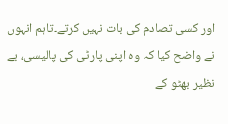اور کسی تصادم کی بات نہیں کرتے۔تاہم انہوں نے واضح کیا کہ وہ اپنی پارٹی کی پالیسی، بے نظیر بھٹو کے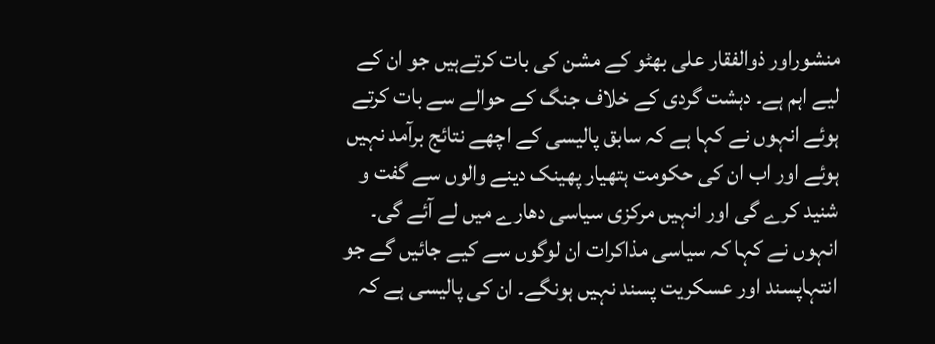منشوراور ذوالفقار علی بھٹو کے مشن کی بات کرتےہیں جو ان کے لیے اہم ہے۔ دہشت گردی کے خلاف جنگ کے حوالے سے بات کرتے ہوئے انہوں نے کہا ہے کہ سابق پالیسی کے اچھے نتائج برآمد نہیں ہوئے اور اب ان کی حکومت ہتھیار پھینک دینے والوں سے گفت و شنید کرے گی اور انہیں مرکزی سیاسی دھارے میں لے آئے گی۔ انہوں نے کہا کہ سیاسی مذاکرات ان لوگوں سے کیے جائیں گے جو انتہاپسند اور عسکریت پسند نہیں ہونگے۔ ان کی پالیسی ہے کہ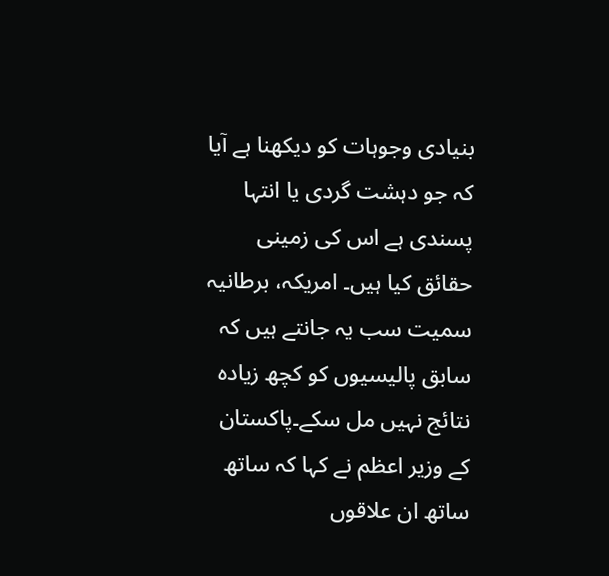بنیادی وجوہات کو دیکھنا ہے آیا کہ جو دہشت گردی یا انتہا پسندی ہے اس کی زمینی حقائق کیا ہیں۔ امریکہ، برطانیہ سمیت سب یہ جانتے ہیں کہ سابق پالیسیوں کو کچھ زیادہ نتائج نہیں مل سکے۔پاکستان کے وزیر اعظم نے کہا کہ ساتھ ساتھ ان علاقوں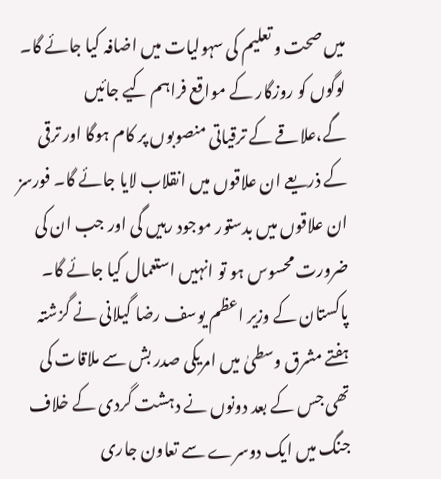میں صحت و تعلیم کی سہولیات میں اضافہ کیا جائے گا۔ لوگوں کو روزگار کے مواقع فراہم کیے جائیں گے،علاقے کے ترقیاتی منصوبوں پر کام ہوگا اور ترقی کے ذریعے ان علاقوں میں انقلاب لایا جائے گا۔ فورسز ان علاقوں میں بدستور موجود رہیں گی اور جب ان کی ضرورت محسوس ہو تو انہیں استعمال کیا جائے گا۔ پاکستان کے وزیر اعظم یوسف رضا گیلانی نے گزشتہ ہفتے مشرق وسطیٰ میں امریکی صدر بش سے ملاقات کی تھی جس کے بعد دونوں نے دہشت گردی کے خلاف جنگ میں ایک دوسرے سے تعاون جاری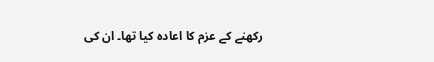رکھنے کے عزم کا اعادہ کیا تھا۔ ان کی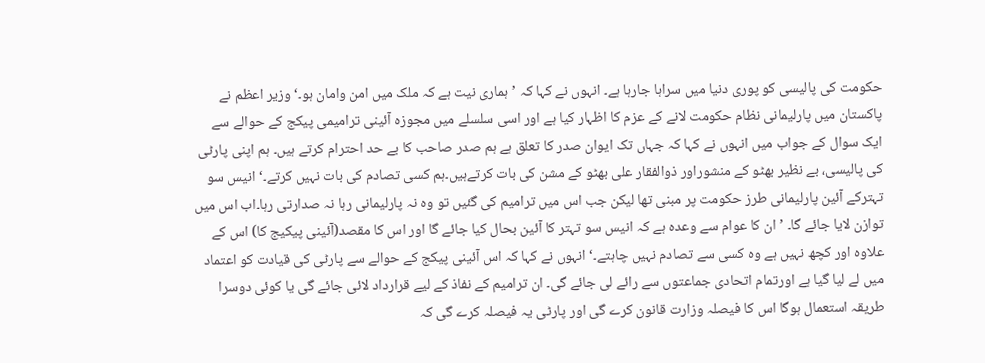حکومت کی پالیسی کو پوری دنیا میں سراہا جارہا ہے۔ انہوں نے کہا کہ ’ہماری نیت ہے کہ ملک میں امن وامان ہو۔‘ وزیر اعظم نے پاکستان میں پارلیمانی نظام حکومت لانے کے عزم کا اظہار کیا ہے اور اسی سلسلے میں مجوزہ آئینی ترامیمی پیکج کے حوالے سے ایک سوال کے جواب میں انہوں نے کہا کہ جہاں تک ایوان صدر کا تعلق ہے ہم صدر صاحب کا بے حد احترام کرتے ہیں۔ ہم اپنی پارٹی کی پالیسی، بے نظیر بھٹو کے منشوراور ذوالفقار علی بھٹو کے مشن کی بات کرتےہیں۔ہم کسی تصادم کی بات نہیں کرتے۔‘ انیس سو تہترکے آئین پارلیمانی طرز حکومت پر مبنی تھا لیکن جب اس میں ترامیم کی گئیں تو وہ نہ پارلیمانی رہا نہ صدارتی رہا۔اب اس میں توازن لایا جائے گا۔ ’ان کا عوام سے وعدہ ہے کہ انیس سو تہتر کا آئین بحال کیا جائے گا اور اس کا مقصد(آئینی پیکیج کا) اس کے علاوہ اور کچھ نہیں ہے وہ کسی سے تصادم نہیں چاہتے۔‘ انہوں نے کہا کہ اس آئینی پیکج کے حوالے سے پارٹی کی قیادت کو اعتماد میں لے لیا گیا ہے اورتمام اتحادی جماعتوں سے رائے لی جائے گی۔ ان ترامیم کے نفاذ کے لیے قرارداد لائی جائے گی یا کوئی دوسرا طریقہ استعمال ہوگا اس کا فیصلہ وزارت قانون کرے گی اور پارٹی یہ فیصلہ کرے گی کہ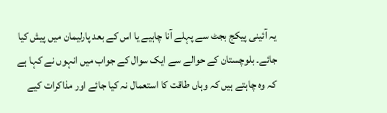یہ آئینی پیکج بجٹ سے پہلے آنا چاہیے یا اس کے بعد پارلیمان میں پیش کیا جائے۔ بلوچستان کے حوالے سے ایک سوال کے جواب میں انہوں نے کہا ہے کہ وہ چاہتے ہیں کہ وہاں طاقت کا استعمال نہ کیا جائے اور مذاکرات کیے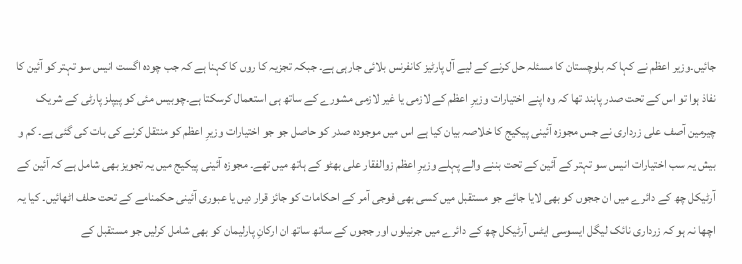جائیں۔وزیر اعظم نے کہا کہ بلوچستان کا مسئلہ حل کرنے کے لیے آل پارٹیز کانفرنس بلائی جارہی ہے۔ جبکہ تجزیہ کا روں کا کہنا ہے کہ جب چودہ اگست انیس سو تہتر کو آئین کا نفاذ ہوا تو اس کے تحت صدر پابند تھا کہ وہ اپنے اختیارات وزیرِ اعظم کے لازمی یا غیر لازمی مشورے کے ساتھ ہی استعمال کرسکتا ہے۔چوبیس مئی کو پیپلز پارٹی کے شریک چیرمین آصف علی زرداری نے جس مجوزہ آئینی پیکیج کا خلاصہ بیان کیا ہے اس میں موجودہ صدر کو حاصل جو جو اختیارات وزیرِ اعظم کو منتقل کرنے کی بات کی گئی ہے۔ کم و بیش یہ سب اختیارات انیس سو تہتر کے آئین کے تحت بننے والے پہلے وزیرِ اعظم زوالفقار علی بھٹو کے ہاتھ میں تھے۔ مجوزہ آئینی پیکیج میں یہ تجویز بھی شامل ہے کہ آئین کے آرٹیکل چھ کے دائرے میں ان ججوں کو بھی لایا جائے جو مستقبل میں کسی بھی فوجی آمر کے احکامات کو جائز قرار دیں یا عبوری آئینی حکمنامے کے تحت حلف اٹھائیں۔ کیا یہ اچھا نہ ہو کہ زرداری نائک لیگل ایسوسی ایٹس آرٹیکل چھ کے دائرے میں جرنیلوں اور ججوں کے ساتھ ساتھ ان ارکانِ پارلیمان کو بھی شامل کرلیں جو مستقبل کے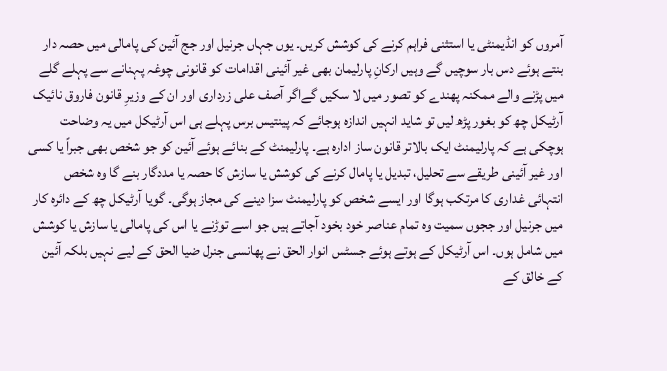آمروں کو انڈیمنٹی یا استثنی فراہم کرنے کی کوشش کریں۔ یوں جہاں جرنیل اور جج آئین کی پامالی میں حصہ دار بنتے ہوئے دس بار سوچیں گے وہیں ارکانِ پارلیمان بھی غیر آئینی اقدامات کو قانونی چوغہ پہنانے سے پہلے گلے میں پڑنے والے ممکنہ پھندے کو تصور میں لا سکیں گےاگر آصف علی زرداری اور ان کے وزیرِ قانون فاروق نائیک آرٹیکل چھ کو بغور پڑھ لیں تو شاید انہیں اندازہ ہوجائے کہ پینتیس برس پہلے ہی اس آرٹیکل میں یہ وضاحت ہوچکی ہے کہ پارلیمنٹ ایک بالاتر قانون ساز ادارہ ہے۔ پارلیمنٹ کے بنائے ہوئے آئین کو جو شخص بھی جبراً یا کسی اور غیر آئینی طریقے سے تحلیل، تبدیل یا پامال کرنے کی کوشش یا سازش کا حصہ یا مددگار بنے گا وہ شخص انتہائی غداری کا مرتکب ہوگا اور ایسے شخص کو پارلیمنٹ سزا دینے کی مجاز ہوگی۔ گویا آرٹیکل چھ کے دائرہ کار میں جرنیل اور ججوں سمیت وہ تمام عناصر خود بخود آجاتے ہیں جو اسے توڑنے یا اس کی پامالی یا سازش یا کوشش میں شامل ہوں۔ اس آرٹیکل کے ہوتے ہوئے جسٹس انوار الحق نے پھانسی جنرل ضیا الحق کے لیے نہیں بلکہ آئین کے خالق کے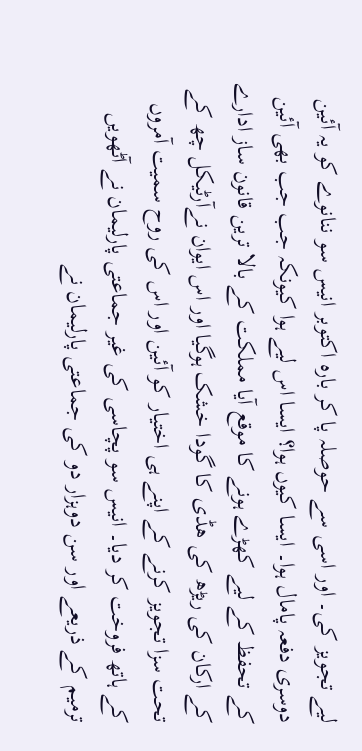لیے تجویز کی۔ اور اسی سے حوصلہ پا کر بارہ اکتوبر انیس سو ننانوے کو یہ آئین دوسری دفعہ پامال ہوا۔ ایسا کیوں ہوا؟ ایسا اس لیے ہوا کیونکہ جب جب بھی آئین کے تحفظ کے لیے کھڑے ہونے کا موقع آیا مملکت کے بالا ترین قانون ساز ادارے کے ارکان کی ریڑھ کی ھڈی کا گودا خشک ہوگیا اور اس ایوان نےآرٹیکل چھ کے تحت سزا تجویز کرنے کے اپنے ہی اختیار کو آئین اور اس کی روح سمیت آمروں کے ہاتھ فروخت کر دیا۔ انیس سو پچاسی کی غیر جماعتی پارلیمان نے آٹھویں ترمیم کے ذریعے اور سن دوہزار دو کی جماعتی پارلیمان نے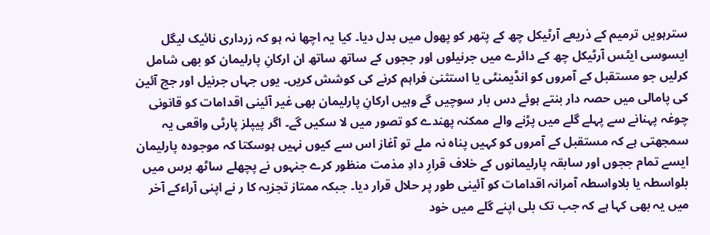سترہویں ترمیم کے ذریعے آرٹیکل چھ کے پتھر کو پھول میں بدل دیا۔ کیا یہ اچھا نہ ہو کہ زرداری نائیک لیگل ایسوسی ایٹس آرٹیکل چھ کے دائرے میں جرنیلوں اور ججوں کے ساتھ ساتھ ان ارکانِ پارلیمان کو بھی شامل کرلیں جو مستقبل کے آمروں کو انڈیمنٹی یا استثنیٰ فراہم کرنے کی کوشش کریں۔ یوں جہاں جرنیل اور جج آئین کی پامالی میں حصہ دار بنتے ہوئے دس بار سوچیں گے وہیں ارکانِ پارلیمان بھی غیر آئینی اقدامات کو قانونی چوغہ پہنانے سے پہلے گلے میں پڑنے والے ممکنہ پھندے کو تصور میں لا سکیں گے۔ اگر پیپلز پارٹی واقعی یہ سمجھتی ہے کہ مستقبل کے آمروں کو کہیں پناہ نہ ملے تو آغاز اس سے کیوں نہیں ہوسکتا کہ موجودہ پارلیمان ایسے تمام ججوں اور سابقہ پارلیمانوں کے خلاف قرارِ دادِ مذمت منظور کرے جنہوں نے پچھلے ساٹھ برس میں بلواسطہ یا بلاواسطہ آمرانہ اقدامات کو آئینی طور پر حلال قرار دیا۔ جبکہ ممتاز تجزیہ کا ر نے اپنی آراءکے آخر میں یہ بھی کہا ہے کہ جب تک بلی اپنے گلے میں خود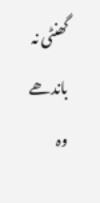گھنٹی نہ باندھے وہ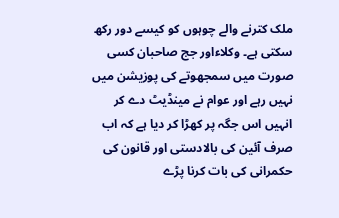ملک کترنے والے چوہوں کو کیسے دور رکھ سکتی ہے۔ وکلاءاور جج صاحبان کسی صورت میں سمجھوتے کی پوزیشن میں نہیں رہے اور عوام نے مینڈیٹ دے کر انہیں اس جگہ پر کھڑا کر دیا ہے کہ اب صرف آئین کی بالادستی اور قانون کی حکمرانی کی بات کرنا پڑے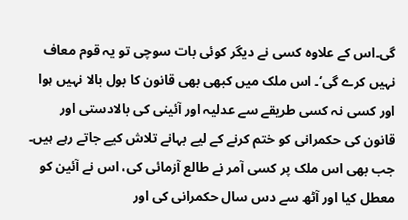گی۔اس کے علاوہ کسی نے دیگر کوئی بات سوچی تو یہ قوم معاف نہیں کرے گی‘۔ اس ملک میں کبھی بھی قانون کا بول بالا نہیں ہوا اور کسی نہ کسی طریقے سے عدلیہ اور آئینی کی بالادستی اور قانون کی حکمرانی کو ختم کرنے کے لیے بہانے تلاش کیے جاتے رہے ہیں۔ جب بھی اس ملک پر کسی آمر نے طالع آزمائی کی، اس نے آئین کو معطل کیا اور آٹھ سے دس سال حکمرانی کی اور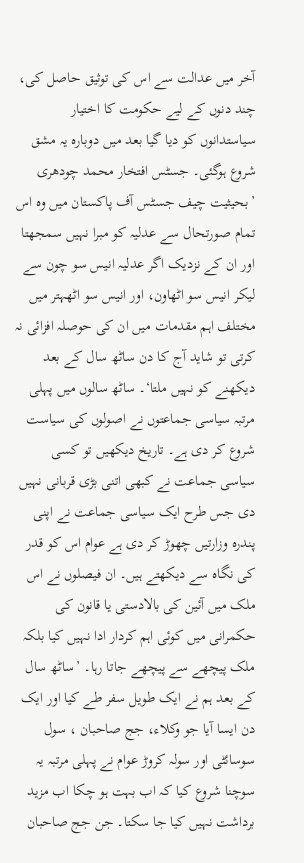آخر میں عدالت سے اس کی توثیق حاصل کی، چند دنوں کے لیے حکومت کا اختیار سیاستدانوں کو دیا گیا بعد میں دوبارہ یہ مشق شروع ہوگئی۔ جسٹس افتخار محمد چودھری ’بحیثیت چیف جسٹس آف پاکستان میں وہ اس تمام صورتحال سے عدلیہ کو مبرا نہیں سمجھتا اور ان کے نزدیک اگر عدلیہ انیس سو چون سے لیکر انیس سو اٹھاون، اور انیس سو اٹھہتر میں مختلف اہم مقدمات میں ان کی حوصلہ افزائی نہ کرتی تو شاید آج کا دن ساٹھ سال کے بعد دیکھنے کو نہیں ملتا‘۔ ساٹھ سالوں میں پہلی مرتبہ سیاسی جماعتوں نے اصولوں کی سیاست شروع کر دی ہے۔ تاریخ دیکھیں تو کسی سیاسی جماعت نے کبھی اتنی بڑی قربانی نہیں دی جس طرح ایک سیاسی جماعت نے اپنی پندرہ وزارتیں چھوڑ کر دی ہے عوام اس کو قدر کی نگاہ سے دیکھتے ہیں۔ ان فیصلوں نے اس ملک میں آئین کی بالادستی یا قانون کی حکمرانی میں کوئی اہم کردار ادا نہیں کیا بلکہ ملک پیچھے سے پیچھے جاتا رہا۔ ’ساٹھ سال کے بعد ہم نے ایک طویل سفر طے کیا اور ایک دن ایسا آیا جو وکلاء، جج صاحبان ، سول سوسائٹی اور سولہ کروڑ عوام نے پہلی مرتبہ یہ سوچنا شروع کیا کہ اب بہت ہو چکا اب مزید برداشت نہیں کیا جا سکتا۔ جن جج صاحبان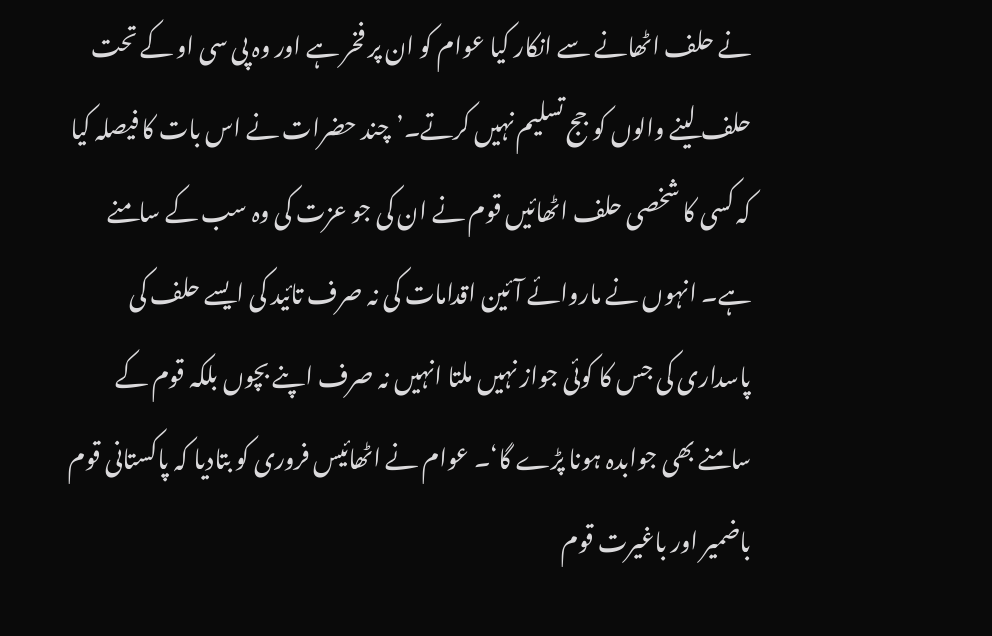نے حلف اٹھانے سے انکار کیا عوام کو ان پر فخر ہے اور وہ پی سی او کے تحت حلف لینے والوں کو جج تسلیم نہیں کرتے۔’چند حضرات نے اس بات کا فیصلہ کیا کہ کسی کا شخصی حلف اٹھائیں قوم نے ان کی جو عزت کی وہ سب کے سامنے ہے۔ انہوں نے ماروائے آئین اقدامات کی نہ صرف تائید کی ایسے حلف کی پاسداری کی جس کا کوئی جواز نہیں ملتا انہیں نہ صرف اپنے بچوں بلکہ قوم کے سامنے بھی جوابدہ ہونا پڑے گا‘۔ عوام نے اٹھائیس فروری کو بتادیا کہ پاکستانی قوم باضمیر اور باغیرت قوم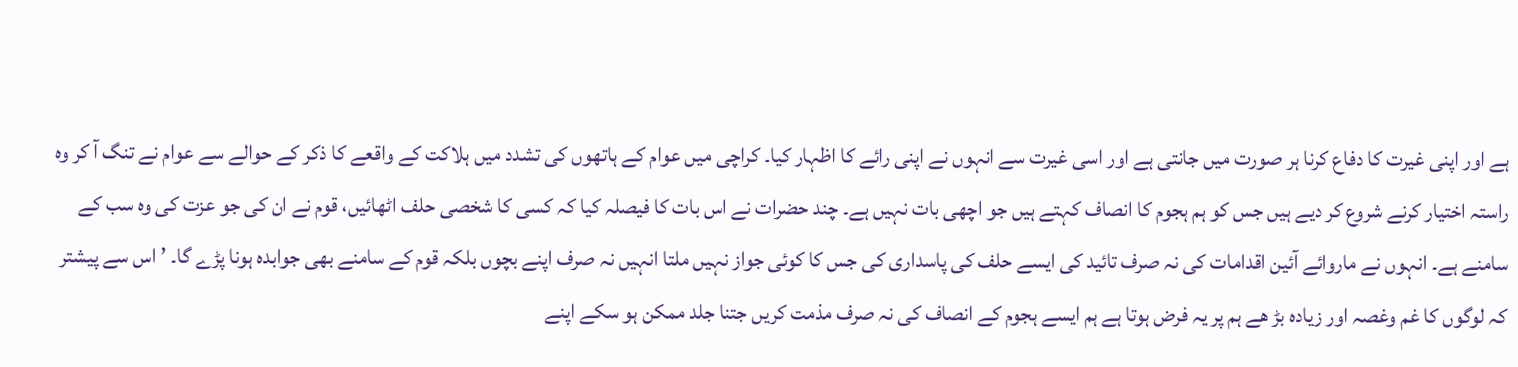ہے اور اپنی غیرت کا دفاع کرنا ہر صورت میں جانتی ہے اور اسی غیرت سے انہوں نے اپنی رائے کا اظہار کیا۔ کراچی میں عوام کے ہاتھوں کی تشدد میں ہلاکت کے واقعے کا ذکر کے حوالے سے عوام نے تنگ آ کر وہ راستہ اختیار کرنے شروع کر دیے ہیں جس کو ہم ہجوم کا انصاف کہتے ہیں جو اچھی بات نہیں ہے۔ چند حضرات نے اس بات کا فیصلہ کیا کہ کسی کا شخصی حلف اٹھائیں، قوم نے ان کی جو عزت کی وہ سب کے سامنے ہے۔ انہوں نے ماروائے آئین اقدامات کی نہ صرف تائید کی ایسے حلف کی پاسداری کی جس کا کوئی جواز نہیں ملتا انہیں نہ صرف اپنے بچوں بلکہ قوم کے سامنے بھی جوابدہ ہونا پڑے گا۔ ’ اس سے پیشتر کہ لوگوں کا غم وغصہ اور زیادہ بڑ ھے ہم پر یہ فرض ہوتا ہے ہم ایسے ہجوم کے انصاف کی نہ صرف مذمت کریں جتنا جلد ممکن ہو سکے اپنے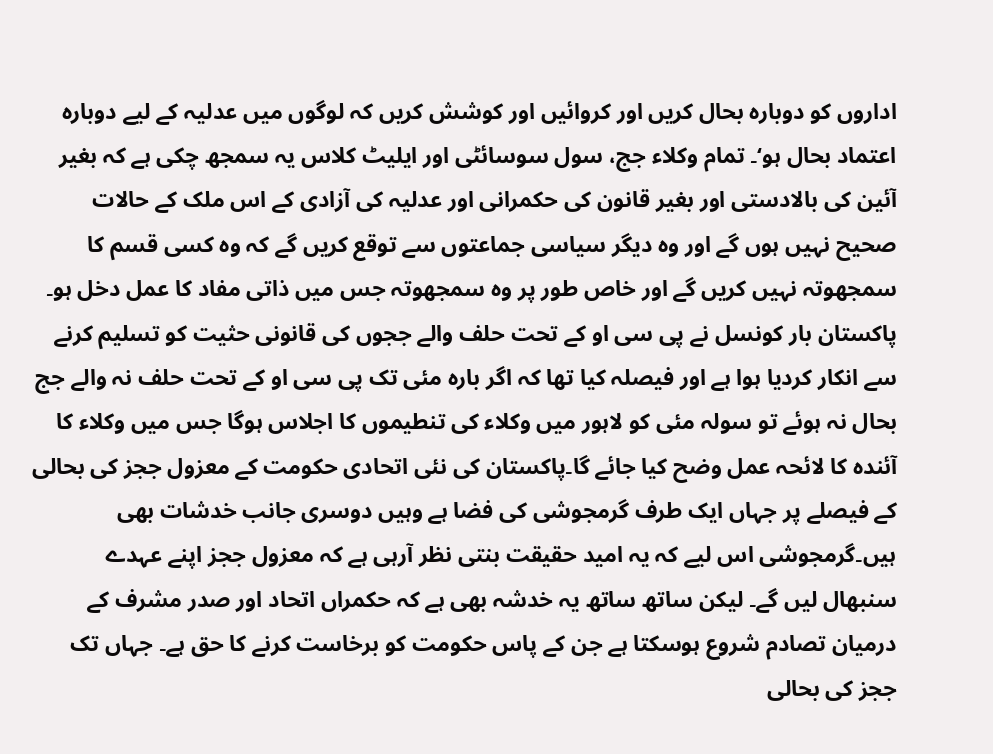اداروں کو دوبارہ بحال کریں اور کروائیں اور کوشش کریں کہ لوگوں میں عدلیہ کے لیے دوبارہ اعتماد بحال ہو‘۔ تمام وکلاء جج، سول سوسائٹی اور ایلیٹ کلاس یہ سمجھ چکی ہے کہ بغیر آئین کی بالادستی اور بغیر قانون کی حکمرانی اور عدلیہ کی آزادی کے اس ملک کے حالات صحیح نہیں ہوں گے اور وہ دیگر سیاسی جماعتوں سے توقع کریں گے کہ وہ کسی قسم کا سمجھوتہ نہیں کریں گے اور خاص طور پر وہ سمجھوتہ جس میں ذاتی مفاد کا عمل دخل ہو۔ پاکستان بار کونسل نے پی سی او کے تحت حلف والے ججوں کی قانونی حثیت کو تسلیم کرنے سے انکار کردیا ہوا ہے اور فیصلہ کیا تھا کہ اگر بارہ مئی تک پی سی او کے تحت حلف نہ والے جج بحال نہ ہوئے تو سولہ مئی کو لاہور میں وکلاء کی تنطیموں کا اجلاس ہوگا جس میں وکلاء کا آئندہ کا لائحہ عمل وضح کیا جائے گا۔پاکستان کی نئی اتحادی حکومت کے معزول ججز کی بحالی کے فیصلے پر جہاں ایک طرف گرمجوشی کی فضا ہے وہیں دوسری جانب خدشات بھی ہیں۔گرمجوشی اس لیے کہ یہ امید حقیقت بنتی نظر آرہی ہے کہ معزول ججز اپنے عہدے سنبھال لیں گے۔ لیکن ساتھ ساتھ یہ خدشہ بھی ہے کہ حکمراں اتحاد اور صدر مشرف کے درمیان تصادم شروع ہوسکتا ہے جن کے پاس حکومت کو برخاست کرنے کا حق ہے۔ جہاں تک ججز کی بحالی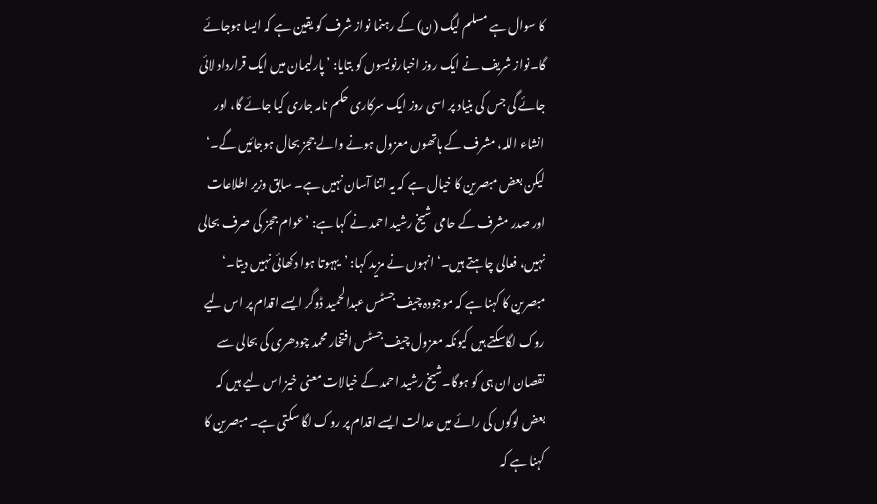کا سوال ہے مسلم لیگ (ن) کے رہنما نواز شرف کو یقین ہے کہ ایسا ہوجائے گا۔نواز شریف نے ایک روز اخبارنویسوں کو بتایا: ’پارلیمان میں ایک قرارداد لائی جائے گی جس کی بنیاد پر اسی روز ایک سرکاری حکم نامہ جاری کیا جائے گا، اور انشاء اللہ، مشرف کے ہاتھوں معزول ہونے والے ججز بحال ہوجائیں گے۔‘ لیکن بعض مبصرین کا خیال ہے کہ یہ اتنا آسان نہیں ہے۔ سابق وزیر اطلاعات اور صدر مشرف کے حامی شیخ رشید احمد نے کہا ہے: ’عوام ججز کی صرف بحالی نہیں، فعالی چاہتے ہیں۔‘ انہوں نے مزید کہا: ’یہہوتا ہوا دکھائی نہیں دیتا۔‘ مبصرین کا کہنا ہے کہ موجودہ چیف جسٹس عبدالحمید ڈوگر ایسے اقدام پر اس لیے روک لگاسکتے ہیں کیونکہ معزول چیف جسٹس افتخار محمد چودھری کی بحالی سے نقصان ان ہی کو ہوگا۔شیخ رشید احمد کے خیالات معنی خیز اس لیے ہیں کہ بعض لوگوں کی رائے میں عدالت ایسے اقدام پر روک لگا سکتی ہے۔ مبصرین کا کہنا ہے کہ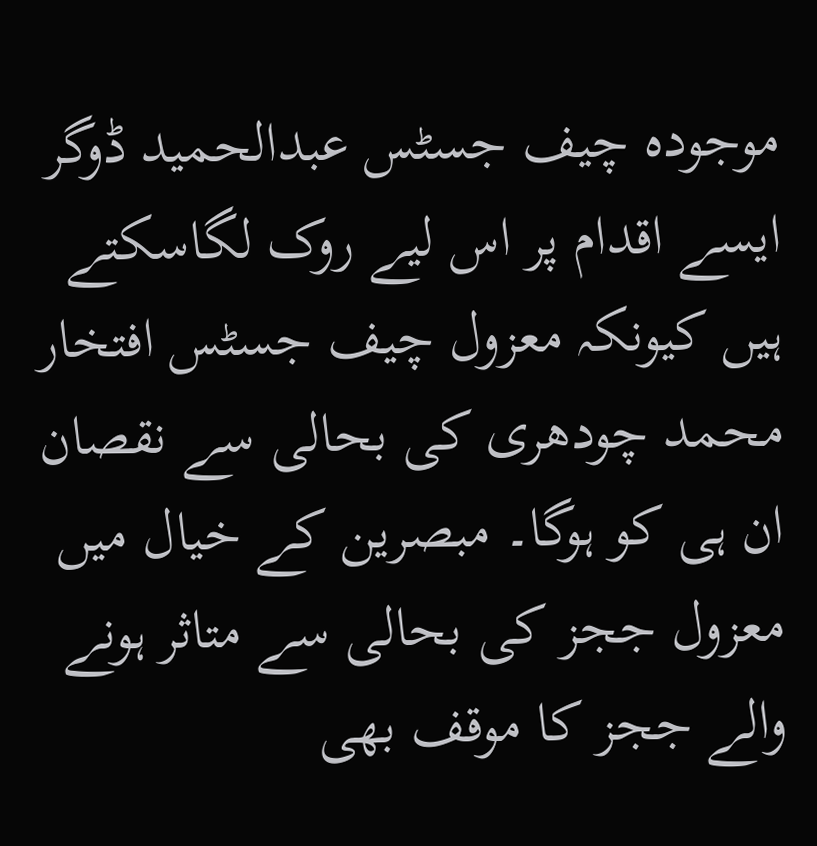موجودہ چیف جسٹس عبدالحمید ڈوگر ایسے اقدام پر اس لیے روک لگاسکتے ہیں کیونکہ معزول چیف جسٹس افتخار محمد چودھری کی بحالی سے نقصان ان ہی کو ہوگا۔ مبصرین کے خیال میں معزول ججز کی بحالی سے متاثر ہونے والے ججز کا موقف بھی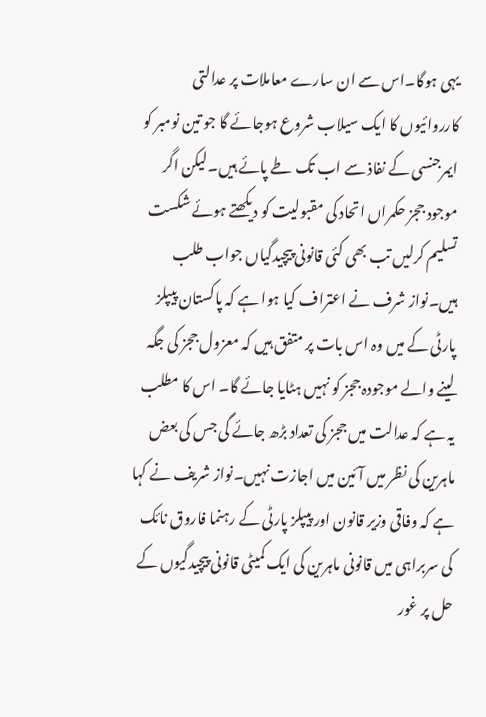یہی ہوگا۔اس سے ان سارے معاملات پر عدالتی کارروائیوں کا ایک سیلاب شروع ہوجائے گا جو تین نومبر کو ایمرجنسی کے نفاذ سے اب تک طے پائے ہیں۔لیکن اگر موجود ججز حکمراں اتحاد کی مقبولیت کو دیکھتے ہوئے شکست تسلیم کرلیں تب بھی کئی قانونی پیچیدگیاں جواب طلب ہیں۔نواز شرف نے اعتراف کیا ہوا ہے کہ پاکستان پیپلز پارٹی کے میں وہ اس بات پر متفق ہیں کہ معزول ججز کی جگہ لینے والے موجودہ ججز کو نہیں ہٹایا جائے گا۔ اس کا مطلب یہ ہے کہ عدالت میں ججز کی تعداد بڑھ جائے گی جس کی بعض ماہرین کی نظر میں آئین میں اجازت نہیں۔نواز شریف نے کہا ہے کہ وفاقی وزیر قانون اور پیپلز پارٹی کے رہنما فاروق نائک کی سربراہی میں قانونی ماہرین کی ایک کمیٹی قانونی پیچیدگیوں کے حل پر غور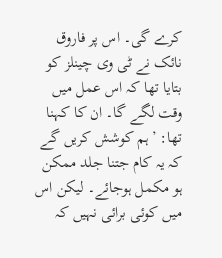کرے گی۔ اس پر فاروق نائک نے ٹی وی چینلز کو بتایا تھا کہ اس عمل میں وقت لگے گا۔ ان کا کہنا تھا: ’ہم کوشش کریں گے کہ یہ کام جتنا جلد ممکن ہو مکمل ہوجائے۔ لیکن اس میں کوئی برائی نہیں کہ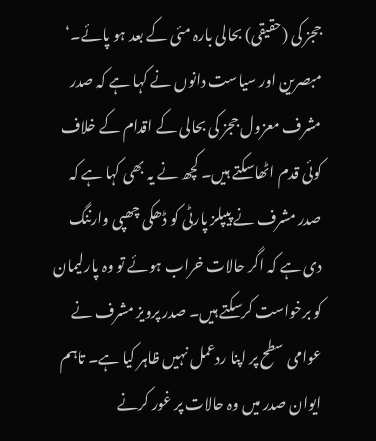ججز کی (حقیقی) بحالی بارہ مئی کے بعد ہو پائے۔‘ مبصرین اور سیاست دانوں نے کہا ہے کہ صدر مشرف معزول ججز کی بحالی کے اقدام کے خلاف کوئی قدم اٹھاسکتے ہیں۔ کچھ نے یہ بھی کہا ہے کہ صدر مشرف نے پیپلز پارٹی کو ڈھکی چھپی وارننگ دی ہے کہ اگر حالات خراب ہوئے تو وہ پارلیمان کو برخواست کرسکتے ہیں۔ صدر پرویز مشرف نے عوامی سطح پر اپنا ردعمل نہیں ظاہر کیا ہے۔ تاہم ایوان صدر میں وہ حالات پر غور کرنے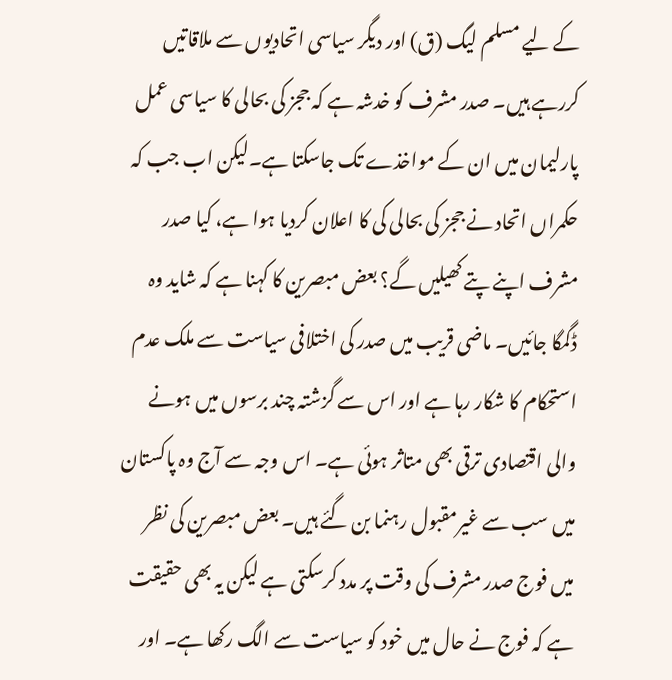کے لیے مسلم لیگ (ق) اور دیگر سیاسی اتحادیوں سے ملاقاتیں کررہے ہیں۔ صدر مشرف کو خدشہ ہے کہ ججز کی بحالی کا سیاسی عمل پارلیمان میں ان کے مواخذے تک جاسکتا ہے۔لیکن اب جب کہ حکمراں اتحاد نے ججز کی بحالی کی کا اعلان کردیا ہوا ہے، کیا صدر مشرف اپنے پتے کھیلیں گے؟ بعض مبصرین کا کہنا ہے کہ شاید وہ ڈگمگا جائیں۔ ماضی قریب میں صدر کی اختلافی سیاست سے ملک عدم استحکام کا شکار رہا ہے اور اس سے گزشتہ چند برسوں میں ہونے والی اقتصادی ترقی بھی متاثر ہوئی ہے۔ اس وجہ سے آج وہ پاکستان میں سب سے غیرمقبول رہنما بن گئے ہیں۔ بعض مبصرین کی نظر میں فوج صدر مشرف کی وقت پر مدد کرسکتی ہے لیکن یہ بھی حقیقت ہے کہ فوج نے حال میں خود کو سیاست سے الگ رکھا ہے۔ اور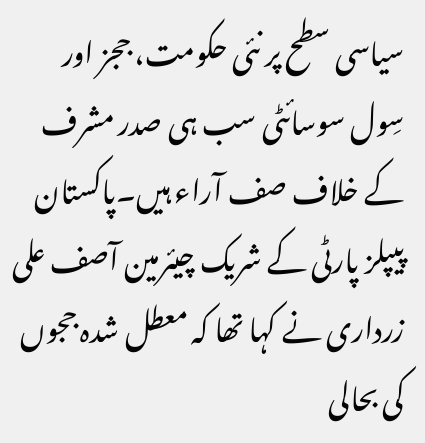سیاسی سطح پر نئی حکومت، ججز اور سِول سوسائٹی سب ہی صدر مشرف کے خلاف صف آراء ہیں۔پاکستان پیپلز پارٹی کے شریک چیئرمین آصف علی زرداری نے کہا تھا کہ معطل شدہ ججوں کی بحالی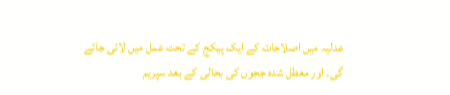عدلیہ میں اصلاحات کے ایک پیکج کے تحت عمل میں لائی جائے گی۔ اور معطل شدہ ججوں کی بحالی کے بعد سپریم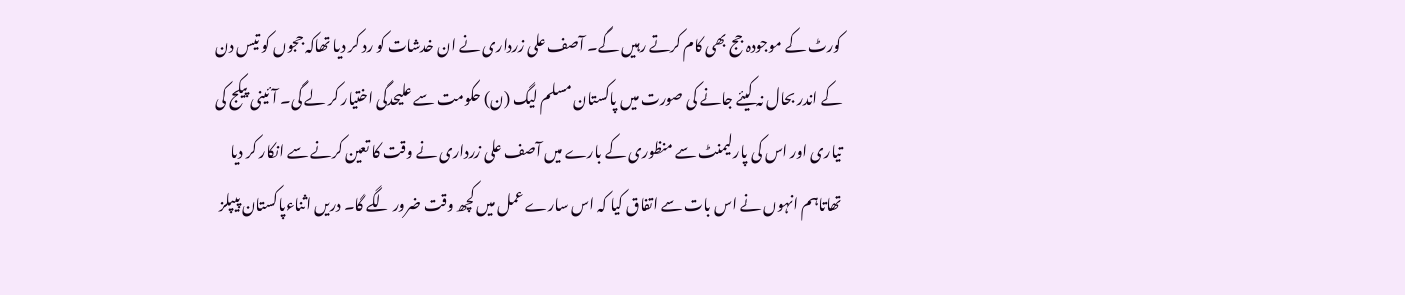کورٹ کے موجودہ جج بھی کام کرتے رہیں گے۔ آصف علی زرداری نے ان خدشات کو رد کر دیا تھاکہ ججوں کو تیس دن کے اندر بحال نہ کیئے جانے کی صورت میں پاکستان مسلم لیگ (ن) حکومت سے علیحدگی اختیار کر لے گی۔ آئینی پیکج کی تیاری اور اس کی پارلیمنٹ سے منظوری کے بارے میں آصف علی زرداری نے وقت کا تعین کرنے سے انکار کر دیا تھاتاہم انہوں نے اس بات سے اتفاق کیا کہ اس سارے عمل میں کچھ وقت ضرور لگے گا۔ دریں اثناءپاکستان پیپلز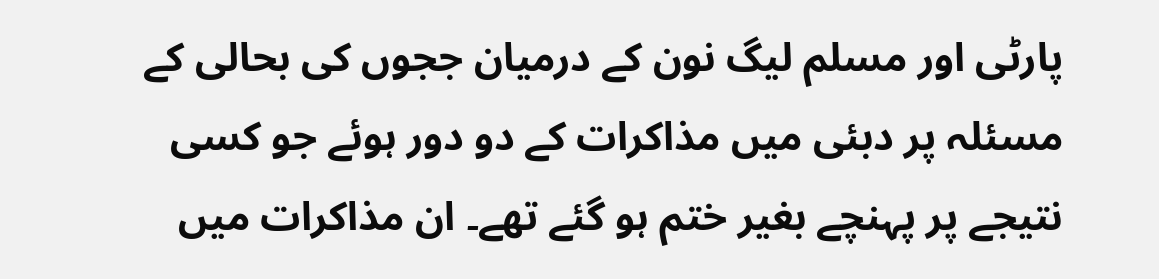پارٹی اور مسلم لیگ نون کے درمیان ججوں کی بحالی کے مسئلہ پر دبئی میں مذاکرات کے دو دور ہوئے جو کسی نتیجے پر پہنچے بغیر ختم ہو گئے تھے۔ ان مذاکرات میں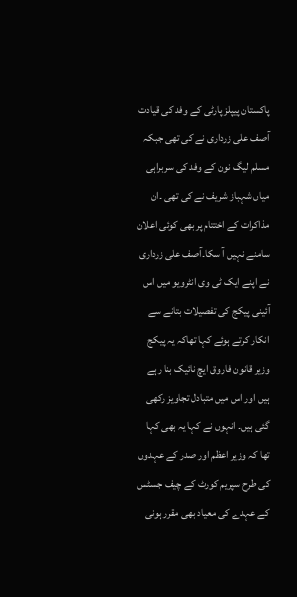پاکستان پیپلز پارٹی کے وفد کی قیادت آصف علی زرداری نے کی تھی جبکہ مسلم لیگ نون کے وفد کی سربراہی میاں شہباز شریف نے کی تھی ۔ان مذاکرات کے اختتام پر بھی کوئی اعلان سامنے نہیں آ سکا۔آصف علی زرداری نے اپنے ایک ٹی وی انٹرویو میں اس آئینی پیکج کی تفصیلات بتانے سے انکار کرتے ہوئے کہا تھاکہ یہ پیکج وزیر قانون فاروق ایچ نائیک بنا رہے ہیں اور اس میں متبادل تجاویز رکھی گئی ہیں۔ انہوں نے کہا یہ بھی کہا تھا کہ وزیر اعظم اور صدر کے عہدوں کی طرح سپریم کورٹ کے چیف جسٹس کے عہدے کی معیاد بھی مقرر ہونی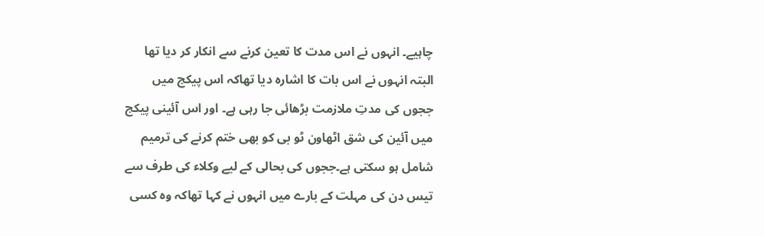چاہیے۔ انہوں نے اس مدت کا تعین کرنے سے انکار کر دیا تھا البتہ انہوں نے اس بات کا اشارہ دیا تھاکہ اس پیکج میں ججوں کی مدتِ ملازمت بڑھائی جا رہی ہے۔ اور اس آئینی پیکج میں آئین کی شق اٹھاون ٹو بی کو بھی ختم کرنے کی ترمیم شامل ہو سکتی ہے۔ججوں کی بحالی کے لیے وکلاء کی طرف سے تیس دن کی مہلت کے بارے میں انہوں نے کہا تھاکہ وہ کسی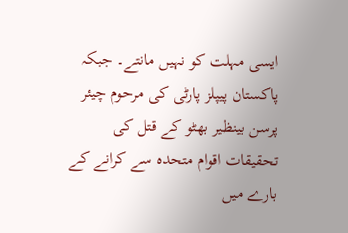ایسی مہلت کو نہیں مانتے۔ جبکہ پاکستان پیپلز پارٹی کی مرحوم چیئر پرسن بینظیر بھٹو کے قتل کی تحقیقات اقوام متحدہ سے کرانے کے بارے میں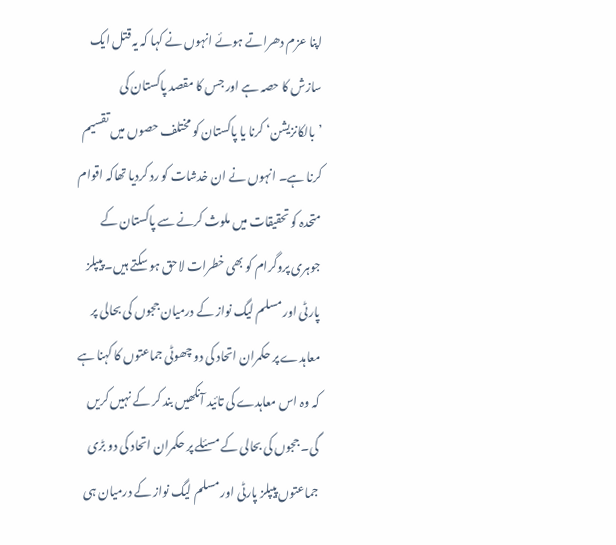اپنا عزم دھراتے ہوئے انہوں نے کہا کہ یہ قتل ایک سازش کا حصہ ہے اور جس کا مقصد پاکستان کی ’بالکانزیشن‘ کرنا یا پاکستان کو مختلف حصوں میں تقسیم کرنا ہے۔ انہوں نے ان خدشات کو رد کردیا تھاکہ اقوام متحدہ کو تحقیقات میں ملوث کرنے سے پاکستان کے جوہری پروگرام کو بھی خطرات لاحق ہو سکتے ہیں۔ پیپلز پارٹی اور مسلم لیگ نواز کے درمیان ججوں کی بحالی پر معاہدے پر حکمران اتحاد کی دو چھوٹی جماعتوں کا کہنا ہے کہ وہ اس معاہدے کی تائید آنکھیں بند کر کے نہیں کریں گی۔ ججوں کی بحالی کے مسئلے پر حکمران اتحاد کی دو بڑی جماعتوں پیپلز پارٹی اور مسلم لیگ نواز کے درمیان ہی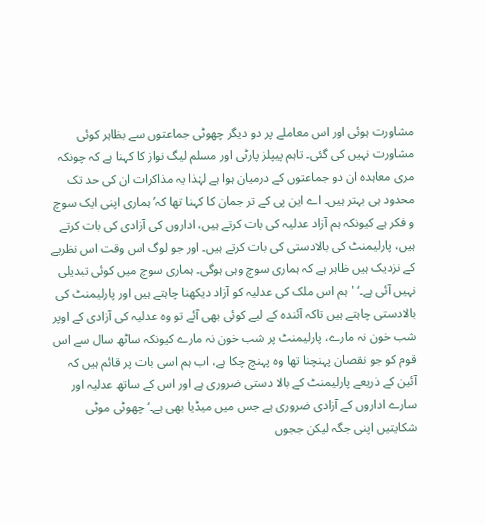مشاورت ہوئی اور اس معاملے پر دو دیگر چھوٹی جماعتوں سے بظاہر کوئی مشاورت نہیں کی گئی۔ تاہم پیپلز پارٹی اور مسلم لیگ نواز کا کہنا ہے کہ چونکہ مری معاہدہ ان دو جماعتوں کے درمیان ہوا ہے لہٰذا یہ مذاکرات ان کی حد تک محدود ہی بہتر ہیں۔ اے این پی کے تر جمان کا کہنا تھا کہ’ہماری اپنی ایک سوچ و فکر ہے کیونکہ ہم آزاد عدلیہ کی بات کرتے ہیں، اداروں کی آزادی کی بات کرتے ہیں، پارلیمنٹ کی بالادستی کی بات کرتے ہیں۔ اور جو لوگ اس وقت اس نظریے کے نزدیک ہیں ظاہر ہے کہ ہماری سوچ وہی ہوگی۔ ہماری سوچ میں کوئی تبدیلی نہیں آئی ہے۔‘ 'ہم اس ملک کی عدلیہ کو آزاد دیکھنا چاہتے ہیں اور پارلیمنٹ کی بالادستی چاہتے ہیں تاکہ آئندہ کے لیے کوئی بھی آئے تو وہ عدلیہ کی آزادی کے اوپر شب خون نہ مارے، پارلیمنٹ پر شب خون نہ مارے کیونکہ ساٹھ سال سے اس قوم کو جو نقصان پہنچنا تھا وہ پہنچ چکا ہے، اب ہم اسی بات پر قائم ہیں کہ آئین کے ذریعے پارلیمنٹ کے بالا دستی ضروری ہے اور اس کے ساتھ عدلیہ اور سارے اداروں کے آزادی ضروری ہے جس میں میڈیا بھی ہے۔‘ چھوٹی موٹی شکایتیں اپنی جگہ لیکن ججوں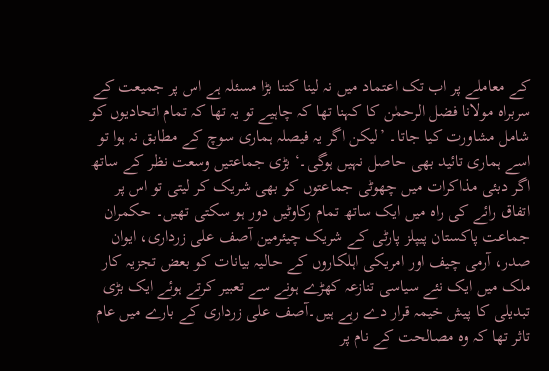کے معاملے پر اب تک اعتماد میں نہ لینا کتنا بڑا مسئلہ ہے اس پر جمیعت کے سربراہ مولانا فضل الرحمٰن کا کہنا تھا کہ چاہیے تو یہ تھا کہ تمام اتحادیوں کو شامل مشاورت کیا جاتا۔ ’لیکن اگر یہ فیصلہ ہماری سوچ کے مطابق نہ ہوا تو اسے ہماری تائید بھی حاصل نہیں ہوگی۔‘ بڑی جماعتیں وسعت نظر کے ساتھ اگر دبئی مذاکرات میں چھوٹی جماعتوں کو بھی شریک کر لیتی تو اس پر اتفاق رائے کی راہ میں ایک ساتھ تمام رکاوٹیں دور ہو سکتی تھیں۔ حکمران جماعت پاکستان پیپلز پارٹی کے شریک چیئرمین آصف علی زرداری، ایوان صدر، آرمی چیف اور امریکی اہلکاروں کے حالیہ بیانات کو بعض تجزیہ کار ملک میں ایک نئے سیاسی تنازعہ کھڑے ہونے سے تعبیر کرتے ہوئے ایک بڑی تبدیلی کا پیش خیمہ قرار دے رہے ہیں۔آصف علی زرداری کے بارے میں عام تاثر تھا کہ وہ مصالحت کے نام پر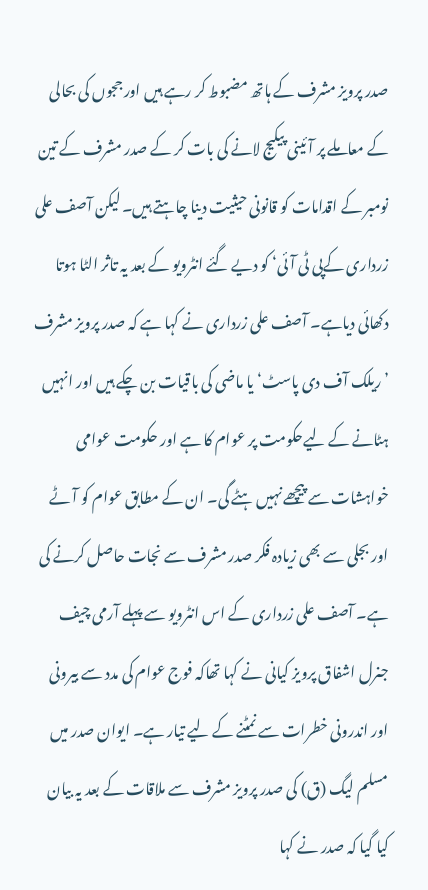صدر پرویز مشرف کے ہاتھ مضبوط کر رہے ہیں اور ججوں کی بحالی کے معاملے پر آئینی پیکیج لانے کی بات کر کے صدر مشرف کے تین نومبر کے اقدامات کو قانونی حیثیت دینا چاہتے ہیں۔ لیکن آصف علی زرداری کےپی ٹی آئی‘ کو دیے گئے انٹرویو کے بعد یہ تاثر الٹا ہوتا دکھائی دیاہے۔ آصف علی زرداری نے کہا ہے کہ صدر پرویز مشرف ’ریلک آف دی پاسٹ‘ یا ماضی کی باقیات بن چکے ہیں اور انہیں ہٹانے کے لیےحکومت پر عوام کا ہے اور حکومت عوامی خواہشات سے پیچھے نہیں ہٹے گی۔ ان کے مطابق عوام کو آٹے اور بجلی سے بھی زیادہ فکر صدر مشرف سے نجات حاصل کرنے کی ہے۔ آصف علی زرداری کے اس انٹرویو سے پہلے آرمی چیف جنرل اشفاق پرویز کیانی نے کہا تھاکہ فوج عوام کی مدد سے بیرونی اور اندرونی خطرات سے نمٹنے کے لیے تیار ہے۔ ایوان صدر میں مسلم لیگ (ق) کی صدر پرویز مشرف سے ملاقات کے بعد یہ بیان کیا گیا کہ صدر نے کہا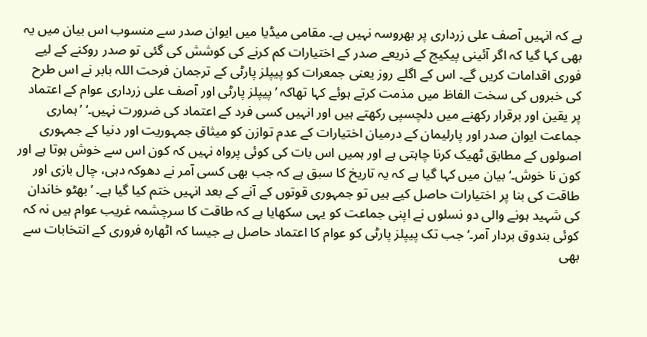ہے کہ انہیں آصف علی زرداری پر بھروسہ نہیں ہے۔ مقامی میڈیا میں ایوان صدر سے منسوب اس بیان میں یہ بھی کہا گیا کہ اگر آئینی پیکیج کے ذریعے صدر کے اختیارات کم کرنے کی کوشش کی گئی تو صدر روکنے کے لیے فوری اقدامات کریں گے۔ اس کے اگلے روز یعنی جمعرات کو پیپلز پارٹی کے ترجمان فرحت اللہ بابر نے اس طرح کی خبروں کی سخت الفاظ میں مذمت کرتے ہوئے کہا تھاکہ ’پیپلز پارٹی اور آصف علی زرداری عوام کے اعتماد پر یقین اور برقرار رکھنے میں دلچسپی رکھتے ہیں اور انہیں کسی فرد کے اعتماد کی ضرورت نہیں۔‘ ’ہماری جماعت ایوان صدر اور پارلیمان کے درمیان اختیارات کے عدم توازن کو میثاق جمہوریت اور دنیا کے جمہوری اصولوں کے مطابق ٹھیک کرنا چاہتی ہے اور ہمیں اس بات کی کوئی پرواہ نہیں کہ کون اس سے خوش ہوتا ہے اور کون نا خوش۔‘ بیان میں کہا گیا ہے کہ یہ تاریخ کا سبق ہے کہ جب بھی کسی آمر نے دھوکہ دہی، چال بازی اور طاقت کی بنا پر اختیارات حاصل کیے ہیں تو جمہوری قوتوں کے آنے کے بعد انہیں ختم کیا گیا ہے۔ ’بھٹو خاندان کی شہید ہونے والی دو نسلوں نے اپنی جماعت کو یہی سکھایا ہے کہ طاقت کا سرچشمہ غریب عوام ہیں نہ کہ کوئی بندوق بردار آمر۔‘ جب تک پیپلز پارٹی کو عوام کا اعتماد حاصل ہے جیسا کہ اٹھارہ فروری کے انتخابات سے بھی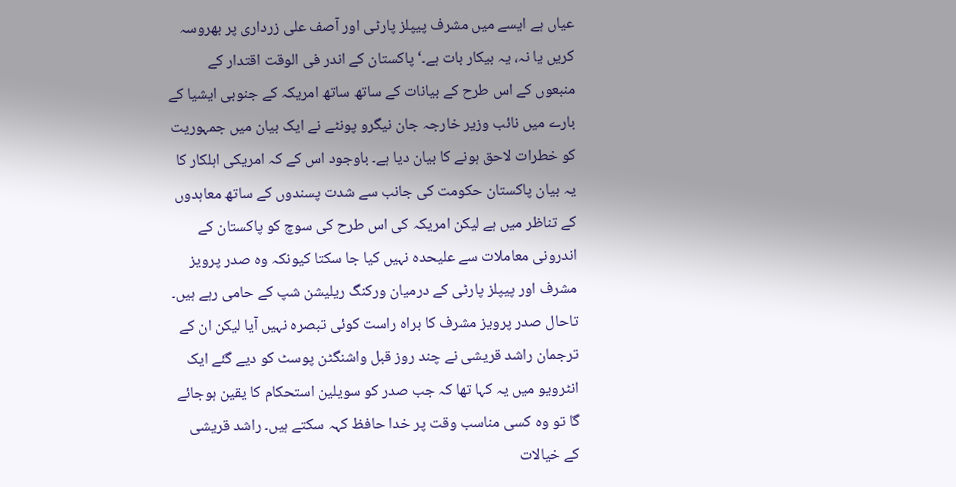عیاں ہے ایسے میں مشرف پیپلز پارٹی اور آصف علی زرداری پر بھروسہ کریں یا نہ، یہ بیکار بات ہے۔‘ پاکستان کے اندر فی الوقت اقتدار کے منبعوں کے اس طرح کے بیانات کے ساتھ ساتھ امریکہ کے جنوبی ایشیا کے بارے میں نائب وزیر خارجہ جان نیگرو پونٹے نے ایک بیان میں جمہوریت کو خطرات لاحق ہونے کا بیان دیا ہے۔ باوجود اس کے کہ امریکی اہلکار کا یہ بیان پاکستان حکومت کی جانب سے شدت پسندوں کے ساتھ معاہدوں کے تناظر میں ہے لیکن امریکہ کی اس طرح کی سوچ کو پاکستان کے اندرونی معاملات سے علیحدہ نہیں کیا جا سکتا کیونکہ وہ صدر پرویز مشرف اور پیپلز پارٹی کے درمیان ورکنگ ریلیشن شپ کے حامی رہے ہیں۔ تاحال صدر پرویز مشرف کا براہ راست کوئی تبصرہ نہیں آیا لیکن ان کے ترجمان راشد قریشی نے چند روز قبل واشنگٹن پوسٹ کو دیے گئے ایک انٹرویو میں یہ کہا تھا کہ جب صدر کو سویلین استحکام کا یقین ہوجائے گا تو وہ کسی مناسب وقت پر خدا حافظ کہہ سکتے ہیں۔ راشد قریشی کے خیالات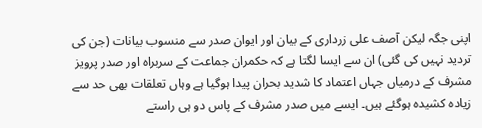اپنی جگہ لیکن آصف علی زرداری کے بیان اور ایوان صدر سے منسوب بیانات (جن کی تردید نہیں کی گئی) ان سے ایسا لگتا ہے کہ حکمران جماعت کے سربراہ اور صدر پرویز مشرف کے درمیاں جہاں اعتماد کا شدید بحران پیدا ہوگیا ہے وہاں تعلقات بھی حد سے زیادہ کشیدہ ہوگئے ہیں۔ ایسے میں صدر مشرف کے پاس دو ہی راستے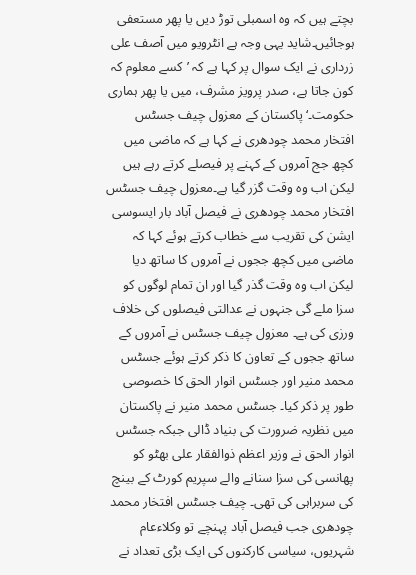بچتے ہیں کہ وہ اسمبلی توڑ دیں یا پھر مستعفی ہوجائیں۔شاید یہی وجہ ہے انٹرویو میں آصف علی زرداری نے ایک سوال پر کہا ہے کہ ’کسے معلوم کہ کون جاتا ہے، صدر پرویز مشرف، میں یا پھر ہماری حکومت۔‘ پاکستان کے معزول چیف جسٹس افتخار محمد چودھری نے کہا ہے کہ ماضی میں کچھ جج آمروں کے کہنے پر فیصلے کرتے رہے ہیں لیکن اب وہ وقت گزر گیا ہے۔معزول چیف جسٹس افتخار محمد چودھری نے فیصل آباد بار ایسوسی ایشن کی تقریب سے خطاب کرتے ہوئے کہا کہ ماضی میں کچھ ججوں نے آمروں کا ساتھ دیا لیکن اب وہ وقت گذر گیا اور ان تمام لوگوں کو سزا ملے گی جنہوں نے عدالتی فیصلوں کی خلاف ورزی کی ہے۔ معزول چیف جسٹس نے آمروں کے ساتھ ججوں کے تعاون کا ذکر کرتے ہوئے جسٹس محمد منیر اور جسٹس انوار الحق کا خصوصی طور پر ذکر کیا۔ جسٹس محمد منیر نے پاکستان میں نظریہ ضرورت کی بنیاد ڈالی جبکہ جسٹس انوار الحق نے وزیر اعظم ذوالفقار علی بھٹو کو پھانسی کی سزا سنانے والے سپریم کورٹ کے بینچ کی سربراہی کی تھی۔ چیف جسٹس افتخار محمد چودھری جب فیصل آباد پہنچے تو وکلاءعام شہریوں، سیاسی کارکنوں کی ایک بڑی تعداد نے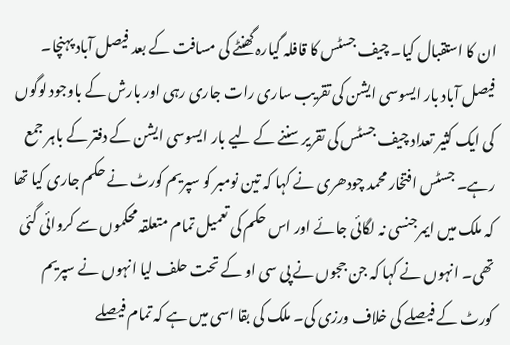ان کا استقبال کیا۔ چیف جسٹس کا قافلہ گیارہ گھنٹے کی مسافت کے بعد فیصل آباد پہنچا۔ فیصل آباد بار ایسوسی ایشن کی تقریب ساری رات جاری رہی اور بارش کے باوجود لوگوں کی ایک کثیر تعداد چیف جسٹس کی تقریر سننے کے لیے بار ایسوسی ایشن کے دفتر کے باہر جمع رہے۔ جسٹس افتخار محمد چودھری نے کہا کہ تین نومبر کو سپریم کورٹ نے حکم جاری کیا تھا کہ ملک میں ایمرجنسی نہ لگائی جائے اور اس حکم کی تعمیل تمام متعلقہ محکموں سے کروائی گئی تھی۔ انہوں نے کہا کہ جن ججوں نے پی سی او کے تحت حلف لیا انہوں نے سپریم کورٹ کے فیصلے کی خلاف ورزی کی۔ ملک کی بقا اسی میں ہے کہ تمام فیصلے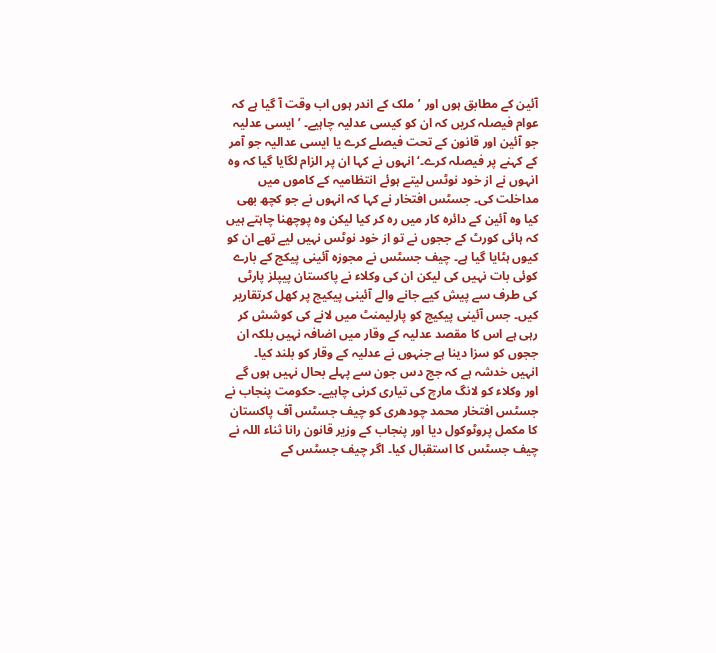آئین کے مطابق ہوں اور ’ملک کے اندر ہوں اب وقت آ گیا ہے کہ عوام فیصلہ کریں کہ ان کو کیسی عدلیہ چاہیے۔ ’ایسی عدلیہ جو آئین اور قانون کے تحت فیصلے کرے یا ایسی عدالیہ جو آمر کے کہنے پر فیصلہ کرے۔‘ انہوں نے کہا ان پر الزام لگایا گیا کہ وہ انہوں نے از خود نوٹس لیتے ہوئے انتظامیہ کے کاموں میں مداخلت کی۔ جسٹس افتخار نے کہا کہ انہوں نے جو کچھ بھی کیا وہ آئین کے دائرہ کار میں رہ کر کیا لیکن وہ پوچھنا چاہتے ہیں کہ ہائی کورٹ کے ججوں نے تو از خود نوٹس نہیں لیے تھے ان کو کیوں ہٹایا گیا ہے۔ چیف جسٹس نے مجوزہ آئینی پیکج کے بارے کوئی بات نہیں کی لیکن ان کی وکلاء نے پاکستان پیپلز پارٹی کی طرف سے پیش کیے جانے والے آئینی پیکیج پر کھل کرتقاریر کیں۔ جس آئینی پیکیج کو پارلیمنٹ میں لانے کی کوشش کر رہی ہے اس کا مقصد عدلیہ کے وقار میں اضافہ نہیں بلکہ ان ججوں کو سزا دینا ہے جنہوں نے عدلیہ کے وقار کو بلند کیا۔ انہیں خدشہ ہے کہ جج دس جون سے پہلے بحال نہیں ہوں گے اور وکلاء کو لانگ مارچ کی تیاری کرنی چاہیے۔ حکومت پنجاب نے جسٹس افتخار محمد چودھری کو چیف جسٹس آف پاکستان کا مکمل پروٹوکول دیا اور پنجاب کے وزیر قانون رانا ثناء اللہ نے چیف جسٹس کا استقبال کیا۔ اگر چیف جسٹس کے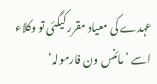عہدے کی معیاد مقرر کیگئی تو وکلاء اسے ’مائنس ون فارمولہ‘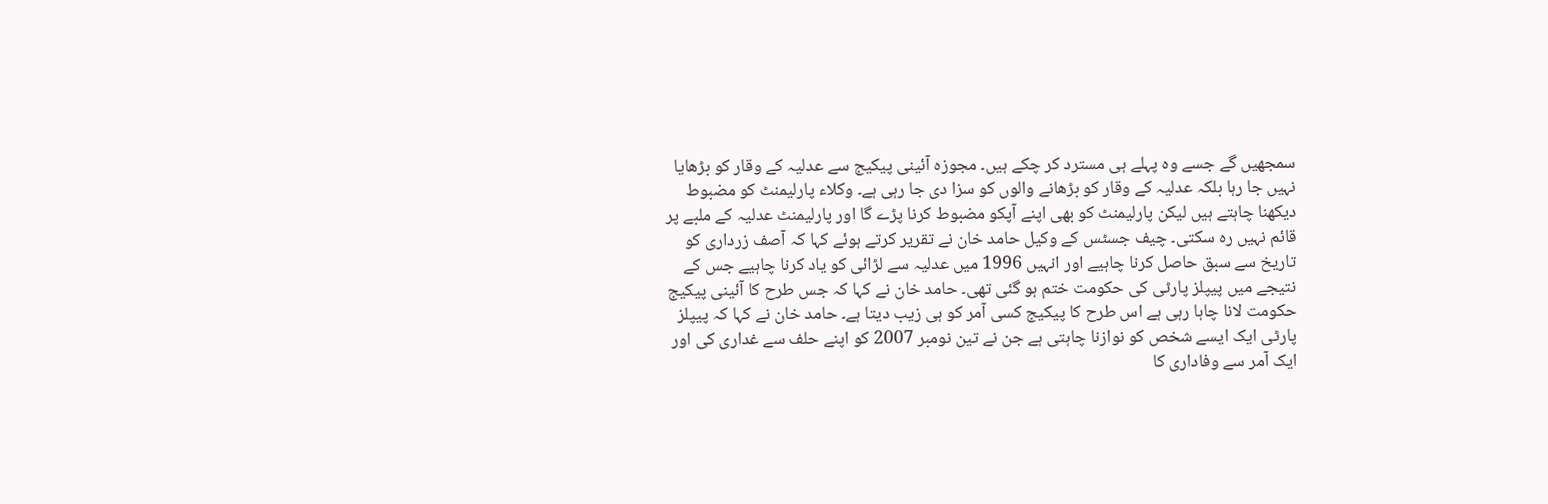سمجھیں گے جسے وہ پہلے ہی مسترد کر چکے ہیں۔ مجوزہ آئینی پیکیج سے عدلیہ کے وقار کو بڑھایا نہیں جا رہا بلکہ عدلیہ کے وقار کو بڑھانے والوں کو سزا دی جا رہی ہے۔ وکلاء پارلیمنٹ کو مضبوط دیکھنا چاہتے ہیں لیکن پارلیمنٹ کو بھی اپنے آپکو مضبوط کرنا پڑے گا اور پارلیمنٹ عدلیہ کے ملبے پر قائم نہیں رہ سکتی۔ چیف جسٹس کے وکیل حامد خان نے تقریر کرتے ہوئے کہا کہ آصف زرداری کو تاریخ سے سبق حاصل کرنا چاہیے اور انہیں 1996 میں عدلیہ سے لڑائی کو یاد کرنا چاہیے جس کے نتیجے میں پیپلز پارٹی کی حکومت ختم ہو گئی تھی۔ حامد خان نے کہا کہ جس طرح کا آئینی پیکیج حکومت لانا چاہا رہی ہے اس طرح کا پیکیج کسی آمر کو ہی زیب دیتا ہے۔ حامد خان نے کہا کہ پیپلز پارٹی ایک ایسے شخص کو نوازنا چاہتی ہے جن نے تین نومبر 2007 کو اپنے حلف سے غداری کی اور ایک آمر سے وفاداری کا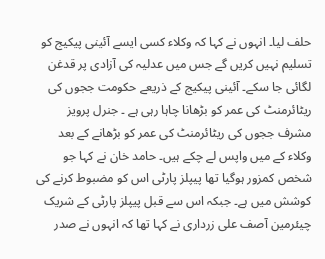حلف لیا۔ انہوں نے کہا کہ وکلاء کسی ایسے آئینی پیکیج کو تسلیم نہیں کریں گے جس میں عدلیہ کی آزادی پر قدغن لگائی جا سکے۔ آئینی پیکیج کے ذریعے حکومت ججوں کی ریٹائرمنٹ کی عمر کو بڑھانا چاہا رہی ہے ۔ جنرل پرویز مشرف ججوں کی ریٹائرمنٹ کی عمر کو بڑھانے کے بعد وکلاء کے میں واپس لے چکے ہیں۔ حامد خان نے کہا جو شخص کمزور ہوگیا تھا پیپلز پارٹی اس کو مضبوط کرنے کی کوشش میں ہے۔ جبکہ اس سے قبل پیپلز پارٹی کے شریک چیئرمین آصف علی زرداری نے کہا تھا کہ انہوں نے صدر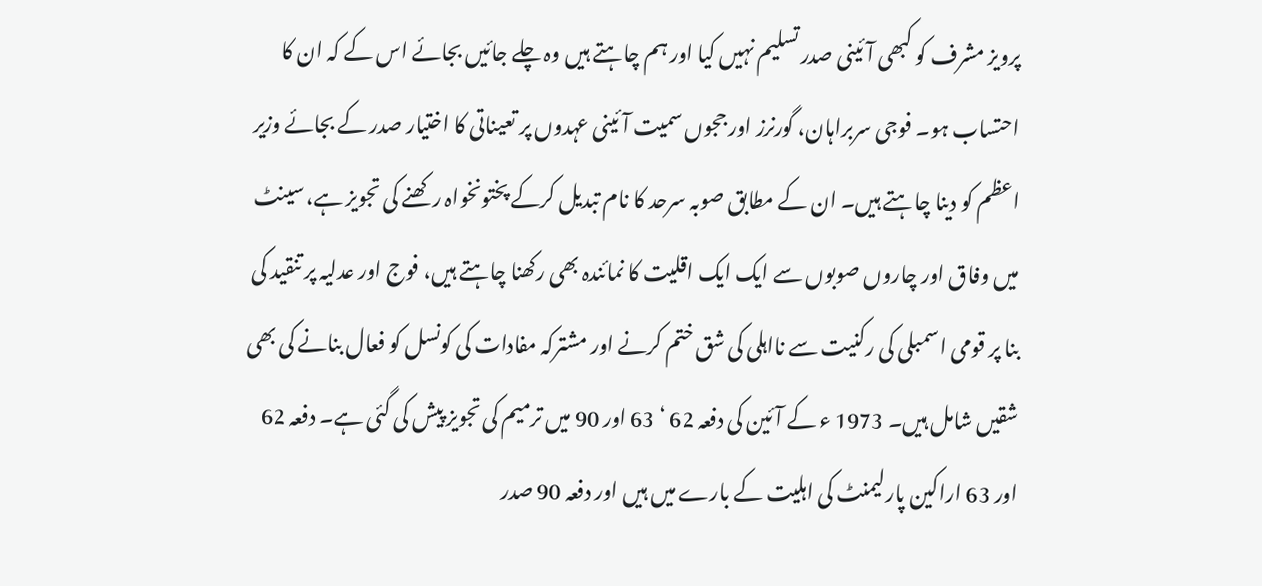پرویز مشرف کو کبھی آئینی صدر تسلیم نہیں کیا اور ہم چاہتے ہیں وہ چلے جائیں بجائے اس کے کہ ان کا احتساب ہو۔ فوجی سربراہان، گورنرز اور ججوں سمیت آئینی عہدوں پر تعیناتی کا اختیار صدر کے بجائے وزیر اعظم کو دینا چاہتے ہیں۔ ان کے مطابق صوبہ سرحد کا نام تبدیل کرکے پختونخواہ رکھنے کی تجویز ہے، سینٹ میں وفاق اور چاروں صوبوں سے ایک ایک اقلیت کا نمائندہ بھی رکھنا چاہتے ہیں، فوج اور عدلیہ پر تنقید کی بنا پر قومی اسمبلی کی رکنیت سے نااہلی کی شق ختم کرنے اور مشترکہ مفادات کی کونسل کو فعال بنانے کی بھی شقیں شامل ہیں۔ 1973 ء کے آئین کی دفعہ 62 ‘ 63 اور 90 میں ترمیم کی تجویز پیش کی گئی ہے۔ دفعہ 62 اور 63 اراکین پارلیمنٹ کی اہلیت کے بارے میں ہیں اور دفعہ 90 صدر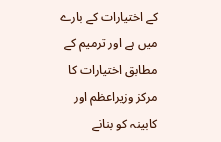کے اختیارات کے بارے میں ہے اور ترمیم کے مطابق اختیارات کا مرکز وزیراعظم اور کابینہ کو بنانے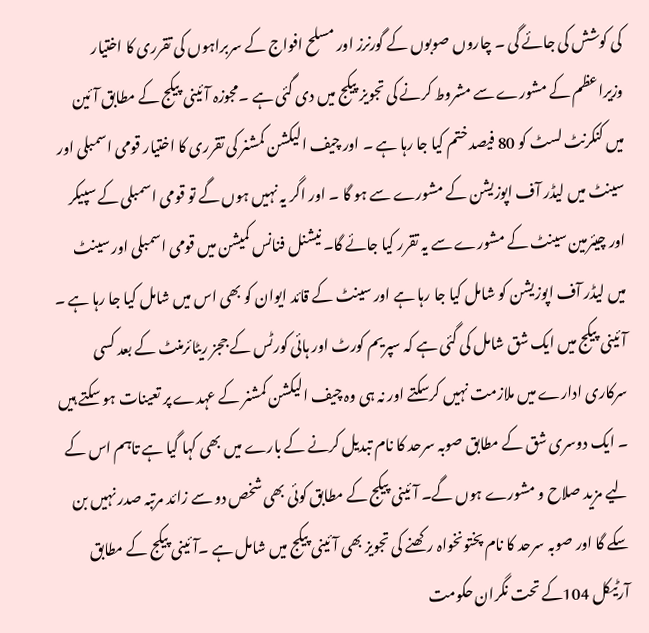کی کوشش کی جائے گی ۔ چاروں صوبوں کے گورنرز اور مسلح افواج کے سربراہوں کی تقرری کا اختیار وزیراعظم کے مشورے سے مشروط کرنے کی تجویز پیکج میں دی گئی ہے ۔مجوزہ آئینی پیکج کے مطابق آئین میں کنکرنٹ لسٹ کو 80 فیصد ختم کیا جا رہا ہے ۔ اور چیف الیکشن کمشنر کی تقرری کا اختیار قومی اسمبلی اور سینٹ میں لیڈر آف اپوزیشن کے مشورے سے ہو گا ۔ اور اگر یہ نہیں ہوں گے تو قومی اسمبلی کے سپیکر اور چیئرمین سینٹ کے مشورے سے یہ تقرر کیا جائے گا۔ نیشنل فنانس کمیشن میں قومی اسمبلی اور سینٹ میں لیڈر آف اپوزیشن کو شامل کیا جا رہا ہے اور سینٹ کے قائد ایوان کو بھی اس میں شامل کیا جا رہا ہے ۔ آئینی پیکج میں ایک شق شامل کی گئی ہے کہ سپریم کورٹ اور ہائی کورٹس کے ججز ریٹائرمنٹ کے بعد کسی سرکاری ادارے میں ملازمت نہیں کرسکتے اور نہ ہی وہ چیف الیکشن کمشنر کے عہدے پر تعینات ہو سکتے ہیں ۔ ایک دوسری شق کے مطابق صوبہ سرحد کا نام تبدیل کرنے کے بارے میں بھی کہا گیا ہے تاہم اس کے لیے مزید صلاح و مشورے ہوں گے۔ آئینی پیکج کے مطابق کوئی بھی شخص دو سے زائد مرتبہ صدر نہیں بن سکے گا اور صوبہ سرحد کا نام پختونخواہ رکھنے کی تجویز بھی آئینی پیکج میں شامل ہے ۔آئینی پیکج کے مطابق آرٹیکل 104کے تحت نگران حکومت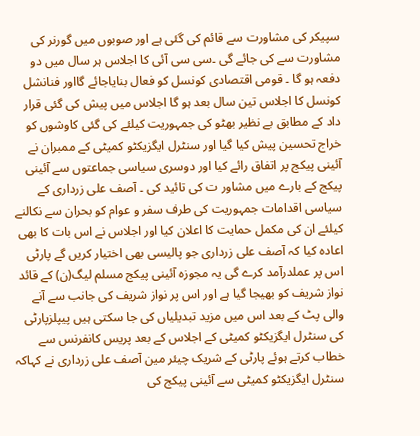سپیکر کی مشاورت سے قائم کی گئی ہے اور صوبوں میں گورنر کی مشاورت سے کی جائے گی ۔سی سی آئی کا اجلاس ہر سال میں دو دفعہ ہو گا ۔ قومی اقتصادی کونسل کو فعال بنایاجائے گااور فنانشل کونسل کا اجلاس تین سال بعد ہو گا اجلاس میں پیش کی گئی قرار داد کے مطابق بے نظیر بھٹو کی جمہوریت کیلئے کی گئی کاوشوں کو خراج تحسین پیش کیا گیا اور سنٹرل ایگزیکٹو کمیٹی کے ممبران نے آئینی پیکج پر اتفاق رائے کیا اور دوسری سیاسی جماعتوں سے آئینی پیکج کے بارے میں مشاور ت کی تائید کی ۔ آصف علی زرداری کے سیاسی اقدامات جمہوریت کی طرف سفر و عوام کو بحران سے نکالنے کیلئے ان کی مکمل حمایت کا اعلان کیا اور اجلاس نے اس بات کا بھی اعادہ کیا کہ آصف علی زرداری جو پالیسی بھی اختیار کریں گے پارٹی اس پر عملدرآمد کرے گی یہ مجوزہ آئینی پیکج مسلم لیگ(ن) کے قائد نواز شریف کو بھیجا گیا ہے اور اس پر نواز شریف کی جانب سے آنے والی پٹ کے بعد اس میں مزید تبدیلیاں کی جا سکتی ہیں پیپلزپارٹی کی سنٹرل ایگزیکٹو کمیٹی کے اجلاس کے بعد پریس کانفرنس سے خطاب کرتے ہوئے پارٹی کے شریک چیئر مین آصف علی زرداری نے کہاکہ سنٹرل ایگزیکٹو کمیٹی سے آئینی پیکج کی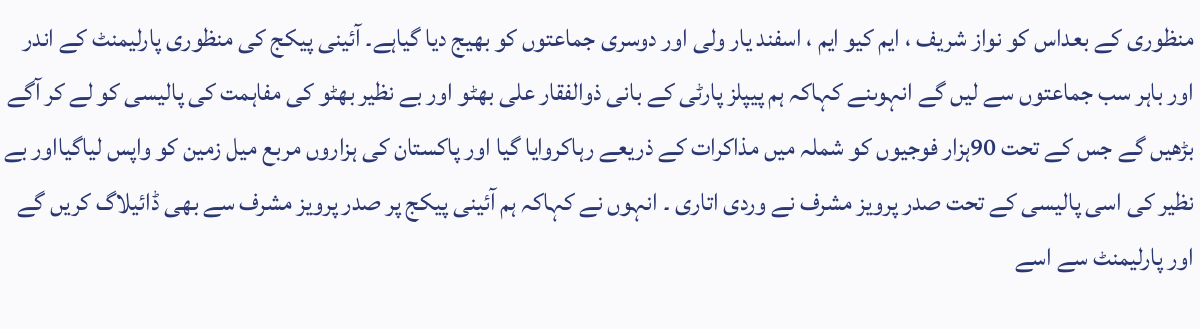منظوری کے بعداس کو نواز شریف ، ایم کیو ایم ، اسفند یار ولی اور دوسری جماعتوں کو بھیج دیا گیاہے۔ آئینی پیکج کی منظوری پارلیمنٹ کے اندر اور باہر سب جماعتوں سے لیں گے انہوںنے کہاکہ ہم پیپلز پارٹی کے بانی ذوالفقار علی بھٹو اور بے نظیر بھٹو کی مفاہمت کی پالیسی کو لے کر آگے بڑھیں گے جس کے تحت 90ہزار فوجیوں کو شملہ میں مذاکرات کے ذریعے رہاکروایا گیا اور پاکستان کی ہزاروں مربع میل زمین کو واپس لیاگیااور بے نظیر کی اسی پالیسی کے تحت صدر پرویز مشرف نے وردی اتاری ۔ انہوں نے کہاکہ ہم آئینی پیکج پر صدر پرویز مشرف سے بھی ڈائیلاگ کریں گے اور پارلیمنٹ سے اسے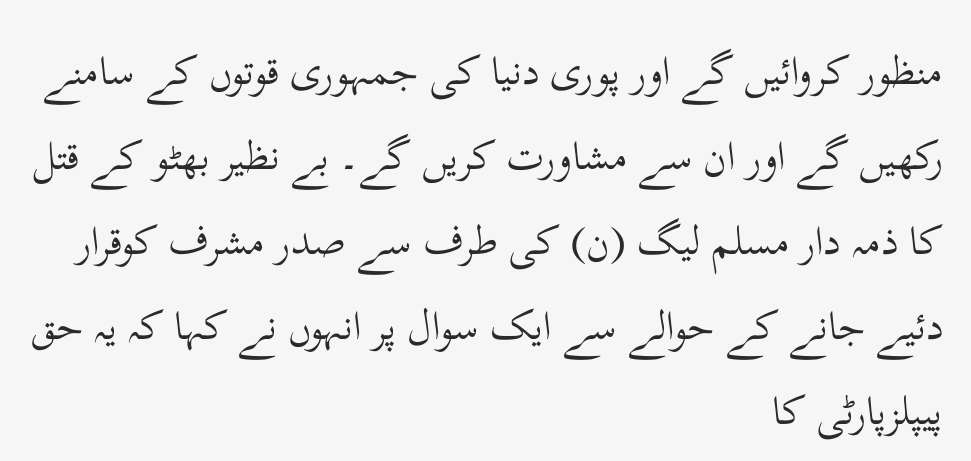منظور کروائیں گے اور پوری دنیا کی جمہوری قوتوں کے سامنے رکھیں گے اور ان سے مشاورت کریں گے۔ بے نظیر بھٹو کے قتل کا ذمہ دار مسلم لیگ (ن) کی طرف سے صدر مشرف کوقرار دئیے جانے کے حوالے سے ایک سوال پر انہوں نے کہا کہ یہ حق پیپلزپارٹی کا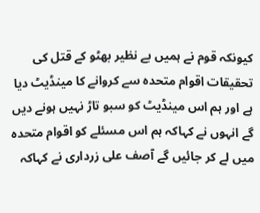کیونکہ قوم نے ہمیں بے نظیر بھٹو کے قتل کی تحقیقات اقوام متحدہ سے کروانے کا مینڈیٹ دیا ہے اور ہم اس مینڈیٹ کو سبو تاڑ نہیں ہونے دیں گے انہوں نے کہاکہ ہم اس مسئلے کو اقوام متحدہ میں لے کر جائیں گے آصف علی زرداری نے کہاکہ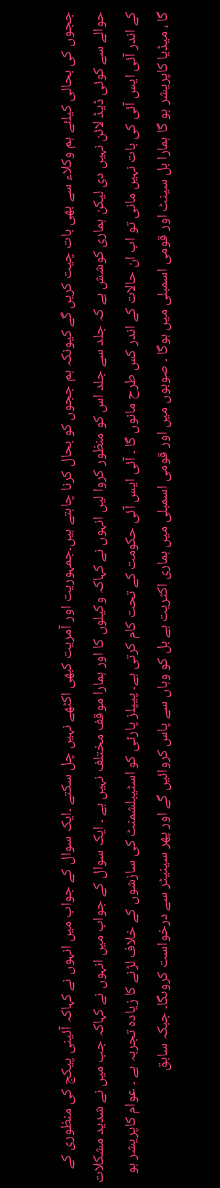ججوں کی بحالی کیلئے ہم وکلاء سے بھی بات چیت کریں گے کیونکہ ہم ججوں کو بحال کرنا چاہتے ہیں۔جمہوریت اور آمریت کبھی اکٹھے نہیں چل سکتے ۔ایک سوال کے جواب میں انہوں نے کہاکہ آئینی پیکج کی منظوری کے حوالے سے کوئی ڈیڈ لائن نہیں دی لیکن ہماری کوشش ہے کہ جلد سے جلد اس کو منظور کروا لیں انہوں نے کہاکہ وکیلوں کا اور ہمارا موقف مختلف نہیں ہے ۔ ایک سوال کے جواب میں انہوں نے کہاکہ جب میں نے شدید مشکلات کے اندر آئی ایس آئی کی بات نہیں مانی تو اب ان حالات کے اندر کس طرح مانوں گا ۔ آئی ایس آئی حکومت کے تحت کام کرتی ہے۔ پیپلز پارٹی کو اسٹیبلشمنٹ کی سازشوں کے خلاف لڑنے کا زیادہ تجربہ ہے ۔ عوام کاپریشر ہو گا ، میڈیا کاپریشر ہو گا ہمارا بل سینٹ اور قومی اسمبلی میں ہوگا ۔ صوبوں میں اور قومی اسمبلی میں ہماری اکثریت ہے بل کو وہاں سے پاس کروائیں گے اور پھر سینیٹر سے درخواست کروںگا۔ جبکہ سابق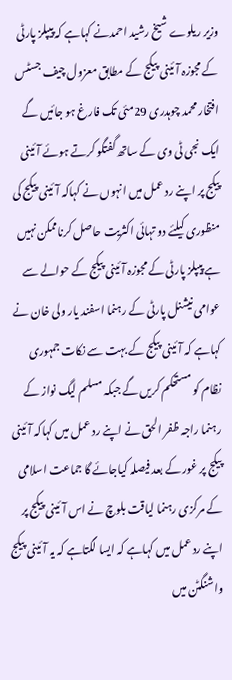وزیر ریلوے شیخ رشید احمدنے کہاہے کہ پیپلز پارٹی کے مجوزہ آئینی پیکج کے مطابق معزول چیف جسٹس افتخار محمد چوہدری 29مئی تک فارغ ہو جائیں گے ایک نجی ٹی وی کے ساتھ گفتگو کرتے ہوئے آئینی پیکج پر اپنے رد عمل میں انہوں نے کہاکہ آئینی پیکج کی منظوری کیلئے دو تہائی اکثریت حاصل کرناممکن نہیں ہے پیپلز پارٹی کے مجوزہ آئینی پیکج کے حوالے سے عوامی نیشنل پارٹی کے رہنما اسفند یار ولی خان نے کہاہے کہ آئینی پیکج کے بہت سے نکات جمہوری نظام کو مستحکم کریں گے جبکہ مسلم لیگ نواز کے رہنما راجہ ظفر الحق نے اپنے رد عمل میں کہاکہ آئینی پیکج پر غور کے بعد فیصلہ کیاجائے گا جماعت اسلامی کے مرکزی رہنما لیاقت بلوچ نے اس آئینی پیکج پر اپنے رد عمل میں کہاہے کہ ایسا لگتاہے کہ یہ آئینی پیکج واشنگٹن میں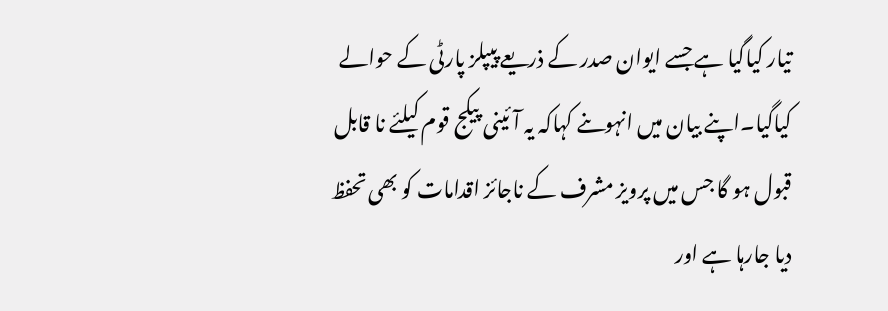تیار کیاگیا ہے جسے ایوان صدر کے ذریعے پیپلز پارٹی کے حوالے کیاگیا۔اپنے بیان میں انہوںنے کہاکہ یہ آئینی پیکج قوم کیلئے نا قابل قبول ہو گا جس میں پرویز مشرف کے ناجائز اقدامات کو بھی تحفظ دیا جارہا ہے اور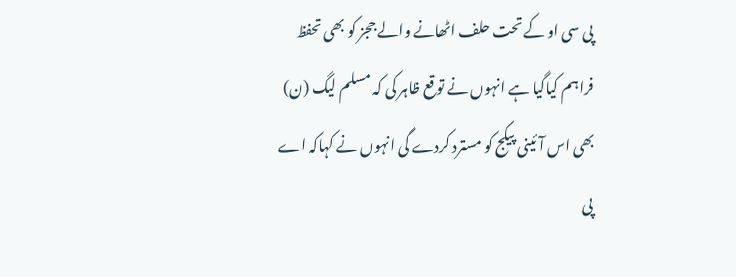پی سی او کے تحت حلف اٹھانے والے ججز کو بھی تحفظ فراہم کیاگیا ہے انہوں نے توقع ظاہر کی کہ مسلم لیگ (ن) بھی اس آئینی پیکج کو مسترد کردے گی انہوں نے کہاکہ اے پی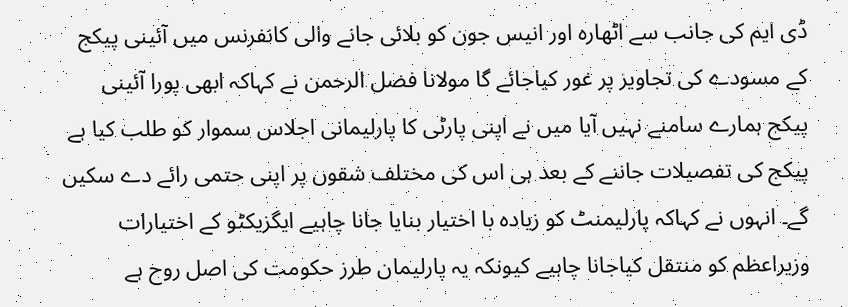ڈی ایم کی جانب سے اٹھارہ اور انیس جون کو بلائی جانے والی کانفرنس میں آئینی پیکج کے مسودے کی تجاویز پر غور کیاجائے گا مولانا فضل الرحمن نے کہاکہ ابھی پورا آئینی پیکج ہمارے سامنے نہیں آیا میں نے اپنی پارٹی کا پارلیمانی اجلاس سموار کو طلب کیا ہے پیکج کی تفصیلات جاننے کے بعد ہی اس کی مختلف شقوں پر اپنی حتمی رائے دے سکیں گے۔ انہوں نے کہاکہ پارلیمنٹ کو زیادہ با اختیار بنایا جانا چاہیے ایگزیکٹو کے اختیارات وزیراعظم کو منتقل کیاجانا چاہیے کیونکہ یہ پارلیمان طرز حکومت کی اصل روح ہے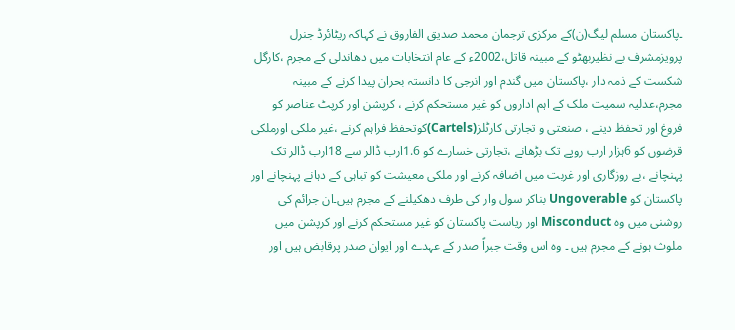۔پاکستان مسلم لیگ(ن)کے مرکزی ترجمان محمد صدیق الفاروق نے کہاکہ ریٹائرڈ جنرل پرویزمشرف بے نظیربھٹو کے مبینہ قاتل،2002ء کے عام انتخابات میں دھاندلی کے مجرم ،کارگل شکست کے ذمہ دار ،پاکستان میں گندم اور انرجی کا دانستہ بحران پیدا کرنے کے مبینہ مجرم،عدلیہ سمیت ملک کے اہم اداروں کو غیر مستحکم کرنے ، کرپشن اور کرپٹ عناصر کو فروغ اور تحفظ دینے ، صنعتی و تجارتی کارٹلز(Cartels)کوتحفظ فراہم کرنے ،غیر ملکی اورملکی قرضوں کو 6ہزار ارب روپے تک بڑھانے ،تجارتی خسارے کو 1.6ارب ڈالر سے 18ارب ڈالر تک پہنچانے ،بے روزگاری اور غربت میں اضافہ کرنے اور ملکی معیشت کو تباہی کے دہانے پہنچانے اور پاکستان کو Ungoverable بناکر سول وار کی طرف دھکیلنے کے مجرم ہیں۔ان جرائم کی روشنی میں وہ Misconduct اور ریاست پاکستان کو غیر مستحکم کرنے اور کرپشن میں ملوث ہونے کے مجرم ہیں ۔ وہ اس وقت جبراً صدر کے عہدے اور ایوان صدر پرقابض ہیں اور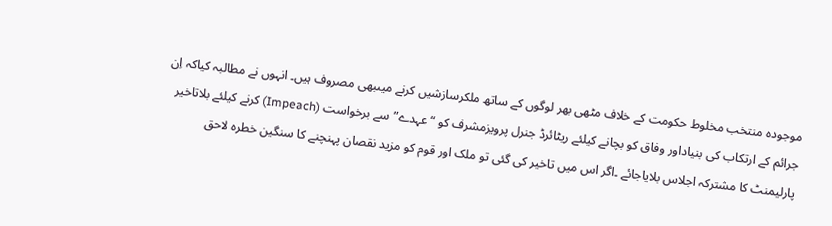موجودہ منتخب مخلوط حکومت کے خلاف مٹھی بھر لوگوں کے ساتھ ملکرسازشیں کرنے میںبھی مصروف ہیں۔ انہوں نے مطالبہ کیاکہ اِن جرائم کے ارتکاب کی بنیاداور وفاق کو بچانے کیلئے ریٹائرڈ جنرل پرویزمشرف کو “عہدے” سے برخواست (Impeach) کرنے کیلئے بلاتاخیر پارلیمنٹ کا مشترکہ اجلاس بلایاجائے ۔اگر اس میں تاخیر کی گئی تو ملک اور قوم کو مزید نقصان پہنچنے کا سنگین خطرہ لاحق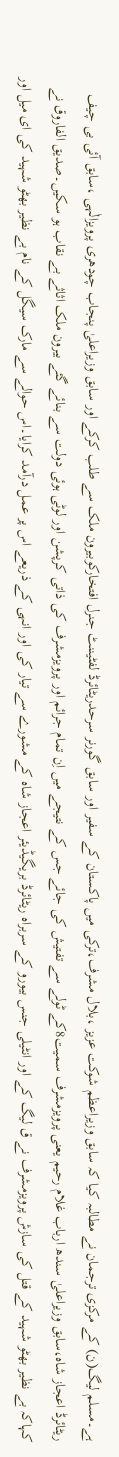ہے۔مسلم لیگ(ن) کے مرکزی ترجمان نے مطالبہ کیا کہ سابق وزیراعظم شوکت عزیز ،بلال مشرف،ترکی میں پاکستان کے سفیر اور سابق گورنر سرحدریٹائرڈ لفٹیننٹ جنرل افتخارکوبیرون ملک سے طلب کرکے اور سابق وزیراعلیٰ پنجاب چودھری پرویزالٰہی ،سابق آئی بی چیف ریٹائرڈ اعجاز شاہ،سابق وزیراعلیٰ سندھ ارباب غلام رحیم یعنی پرویزمشرف سمیت8کے ٹولے سے تفتیش کی جائے جس کے نتیجے میں اِن تمام جرائم اور پرویزمشرف کی ذاتی کرپشن اور لوٹی ہوئی دولت سے بنائے گئے بیرون ملک اثاثے بے نقاب ہو سکیں۔صدیق الفاروق نے کہاکہ بے نظیر بھٹو شہید کے قتل کی سازش پرویزمشرف نے ق لیگ کے اور انٹیلی جنس بیورو کے سربراہ ریٹائرڈ بریگیڈیئر اعجاز شاہ کے مشورے سے تیار کی اور انہی کے ذریعے اس پر عمل درآمد کرایا۔اس حوالے سے مارک سیگل کے نام بے نظیر بھٹو شہید کی ای میل اور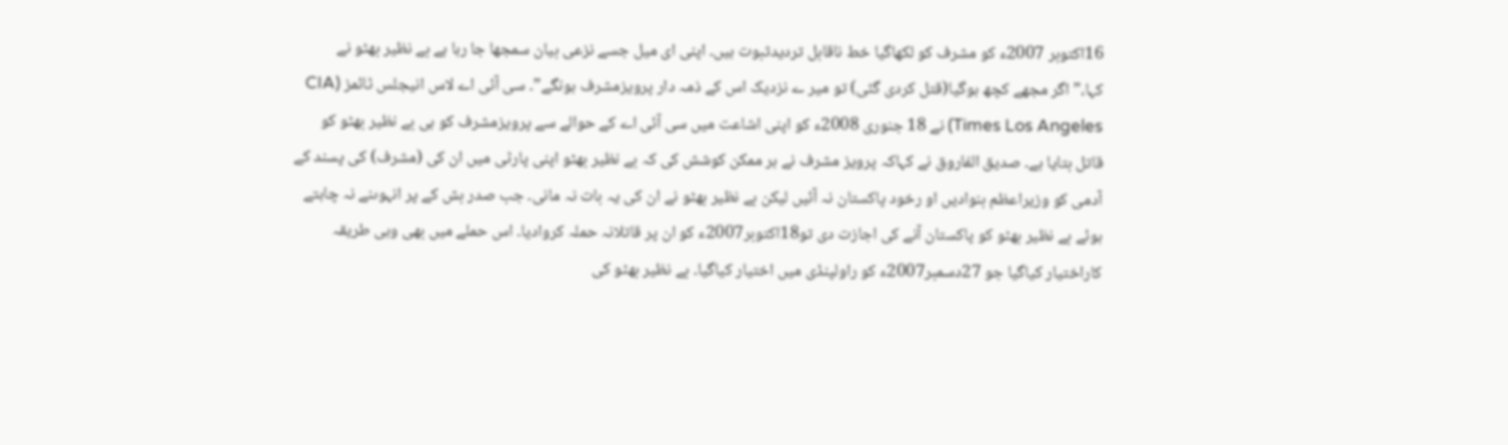16اکتوبر 2007ء کو مشرف کو لکھاگیا خط ناقابل تردیدثبوت ہیں۔ اپنی ای میل جسے نزعی بیان سمجھا جا رہا ہے بے نظیر بھٹو نے کہا،”اگر مجھے کچھ ہوگیا(قتل کردی گئی) تو میر ے نزدیک اس کے ذمہ دار پرویزمشرف ہونگے”۔ سی آئی اے لاس انیجلس ٹائمز (CIA Times Los Angeles) نے 18 جنوری 2008ء کو اپنی اشاعت میں سی آئی اے کے حوالے سے پرویزمشرف کو ہی بے نظیر بھٹو کو قاتل بتایا ہے۔ صدیق الفاروق نے کہاکہ پرویز مشرف نے ہر ممکن کوشش کی کہ بے نظیر بھٹو اپنی پارٹی میں ان کی (مشرف) کی پسند کے آدمی کو وزیراعظم بنوادیں او رخود پاکستان نہ آئیں لیکن بے نظیر بھٹو نے ان کی یہ بات نہ مانی۔ جب صدر بش کے پر انہوںنے نہ چاہتے ہوئے بے نظیر بھٹو کو پاکستان آنے کی اجازت دی تو18اکتوبر2007ء کو ان پر قاتلانہ حملہ کروادیا۔ اس حملے میں بھی وہی طریقہ کاراختیار کیاگیا جو 27دسمبر2007ء کو راولپنڈی میں اختیار کیاگیا۔ بے نظیر بھٹو کی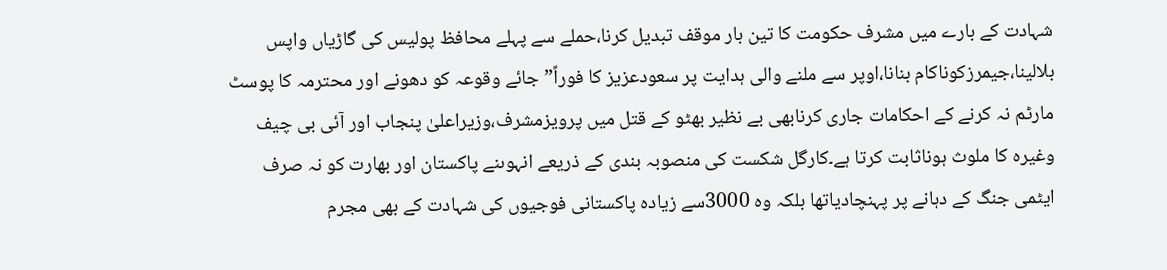شہادت کے بارے میں مشرف حکومت کا تین بار موقف تبدیل کرنا،حملے سے پہلے محافظ پولیس کی گاڑیاں واپس بلالینا،جیمرزکوناکام بنانا،اوپر سے ملنے والی ہدایت پر سعودعزیز کا فوراً”جائے وقوعہ کو دھونے اور محترمہ کا پوسٹ مارٹم نہ کرنے کے احکامات جاری کرنابھی بے نظیر بھٹو کے قتل میں پرویزمشرف،وزیراعلیٰ پنجاب اور آئی بی چیف وغیرہ کا ملوث ہوناثابت کرتا ہے۔کارگل شکست کی منصوبہ بندی کے ذریعے انہوںنے پاکستان اور بھارت کو نہ صرف ایٹمی جنگ کے دہانے پر پہنچادیاتھا بلکہ وہ 3000سے زیادہ پاکستانی فوجیوں کی شہادت کے بھی مجرم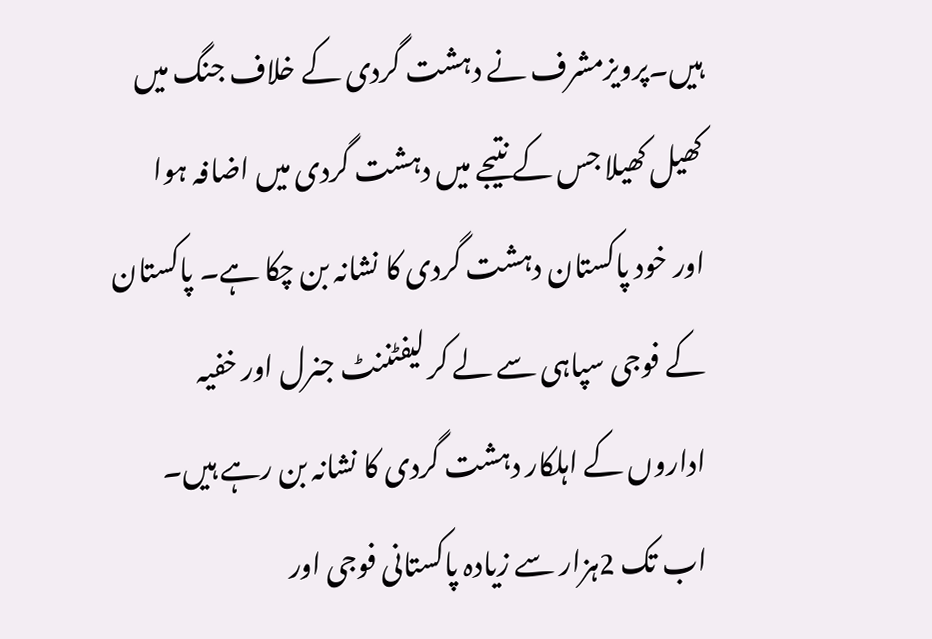ہیں۔پرویزمشرف نے دہشت گردی کے خلاف جنگ میں کھیل کھیلا جس کے نتیجے میں دہشت گردی میں اضافہ ہوا اور خود پاکستان دہشت گردی کا نشانہ بن چکا ہے۔ پاکستان کے فوجی سپاہی سے لے کر لیفٹننٹ جنرل اور خفیہ اداروں کے اہلکار دہشت گردی کا نشانہ بن رہے ہیں۔ اب تک 2ہزار سے زیادہ پاکستانی فوجی اور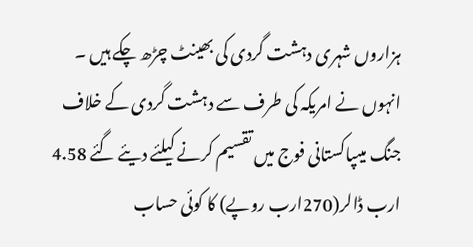ہزاروں شہری دہشت گردی کی بھینٹ چڑھ چکے ہیں ۔ انہوں نے امریکہ کی طرف سے دہشت گردی کے خلاف جنگ میںپاکستانی فوج میں تقسیم کرنے کیلئے دیئے گئے 4.58 ارب ڈالر(270ارب روپے) کا کوئی حساب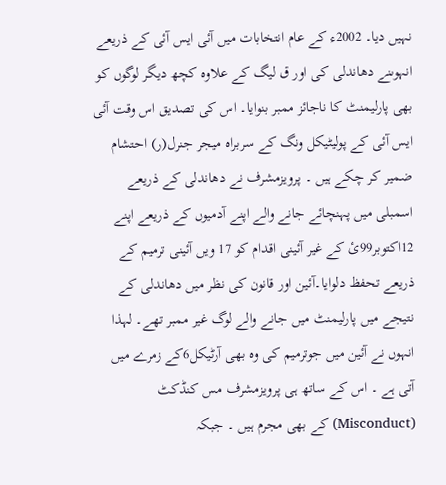نہیں دیا۔ 2002ء کے عام انتخابات میں آئی ایس آئی کے ذریعے انہوںنے دھاندلی کی اور ق لیگ کے علاوہ کچھ دیگر لوگوں کو بھی پارلیمنٹ کا ناجائز ممبر بنوایا۔ اس کی تصدیق اس وقت آئی ایس آئی کے پولیٹیکل ونگ کے سربراہ میجر جنرل(ر) احتشام ضمیر کر چکے ہیں ۔ پرویزمشرف نے دھاندلی کے ذریعے اسمبلی میں پہنچائے جانے والے اپنے آدمیوں کے ذریعے اپنے 12اکتوبر99ئ کے غیر آئینی اقدام کو 17 ویں آئینی ترمیم کے ذریعے تحفظ دلوایا۔آئین اور قانون کی نظر میں دھاندلی کے نتیجے میں پارلیمنٹ میں جانے والے لوگ غیر ممبر تھے۔ لہذا انہوں نے آئین میں جوترمیم کی وہ بھی آرٹیکل6کے زمرے میں آتی ہے ۔ اس کے ساتھ ہی پرویزمشرف مس کنڈکٹ (Misconduct) کے بھی مجرم ہیں ۔ جبکہ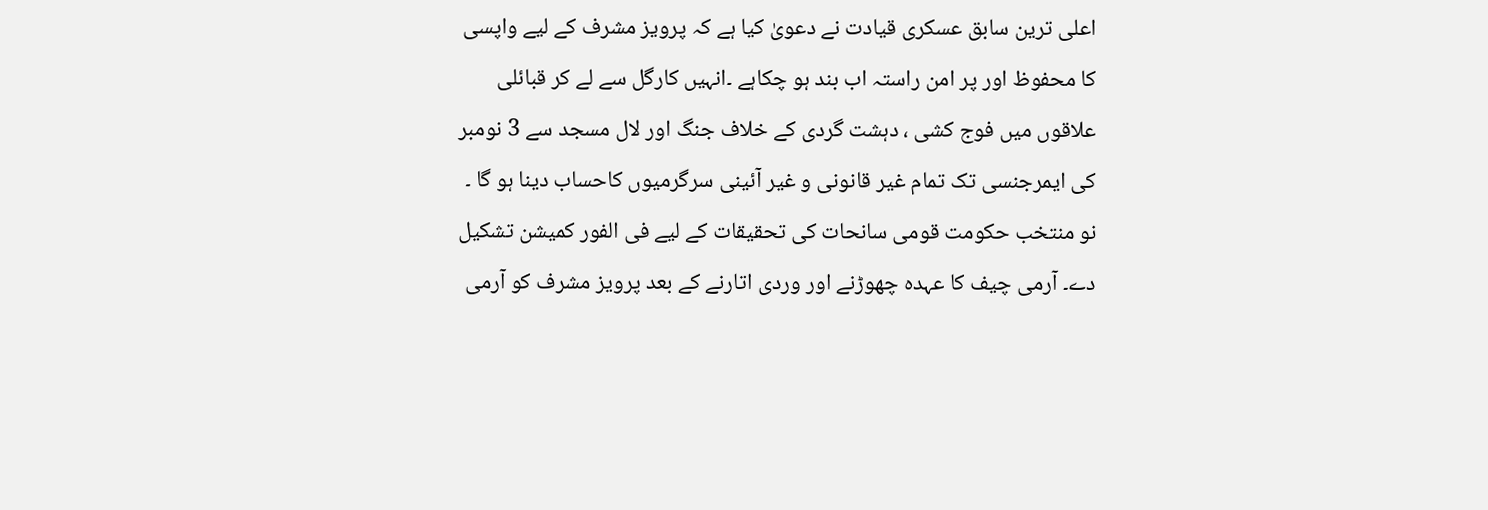اعلی ترین سابق عسکری قیادت نے دعویٰ کیا ہے کہ پرویز مشرف کے لیے واپسی کا محفوظ اور پر امن راستہ اب بند ہو چکاہے ۔انہیں کارگل سے لے کر قبائلی علاقوں میں فوج کشی ، دہشت گردی کے خلاف جنگ اور لال مسجد سے 3 نومبر کی ایمرجنسی تک تمام غیر قانونی و غیر آئینی سرگرمیوں کاحساب دینا ہو گا ۔ نو منتخب حکومت قومی سانحات کی تحقیقات کے لیے فی الفور کمیشن تشکیل دے۔ آرمی چیف کا عہدہ چھوڑنے اور وردی اتارنے کے بعد پرویز مشرف کو آرمی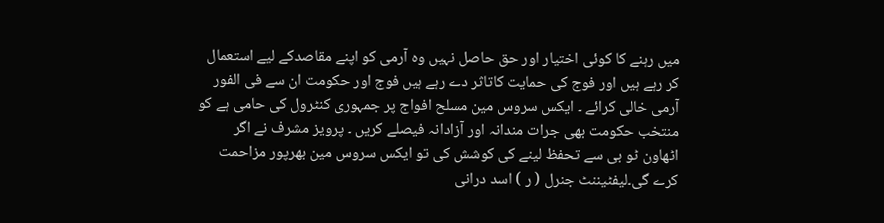میں رہنے کا کوئی اختیار اور حق حاصل نہیں وہ آرمی کو اپنے مقاصدکے لیے استعمال کر رہے ہیں اور فوج کی حمایت کاتاثر دے رہے ہیں فوج اور حکومت ان سے فی الفور آرمی خالی کرائے ۔ ایکس سروس مین مسلح افواج پر جمہوری کنٹرول کی حامی ہے کو منتخب حکومت بھی جرات مندانہ اور آزادانہ فیصلے کریں ۔ پرویز مشرف نے اگر اٹھاون ٹو بی سے تحفظ لینے کی کوشش کی تو ایکس سروس مین بھرپور مزاحمت کرے گی۔لیفٹیننٹ جنرل ( ر ) اسد درانی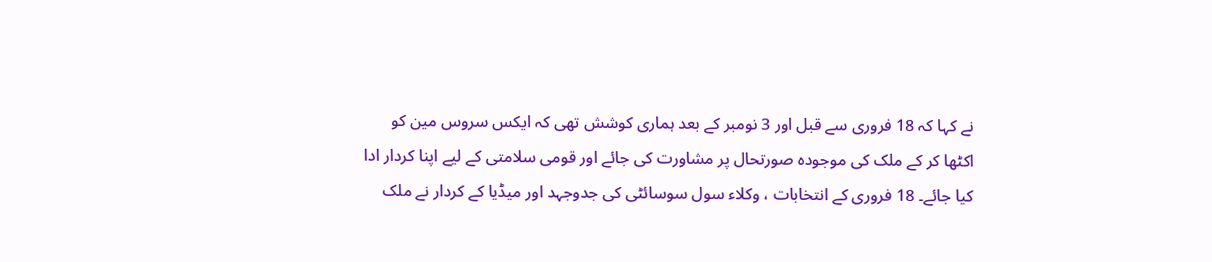نے کہا کہ 18 فروری سے قبل اور 3 نومبر کے بعد ہماری کوشش تھی کہ ایکس سروس مین کو اکٹھا کر کے ملک کی موجودہ صورتحال پر مشاورت کی جائے اور قومی سلامتی کے لیے اپنا کردار ادا کیا جائے۔ 18 فروری کے انتخابات ، وکلاء سول سوسائٹی کی جدوجہد اور میڈیا کے کردار نے ملک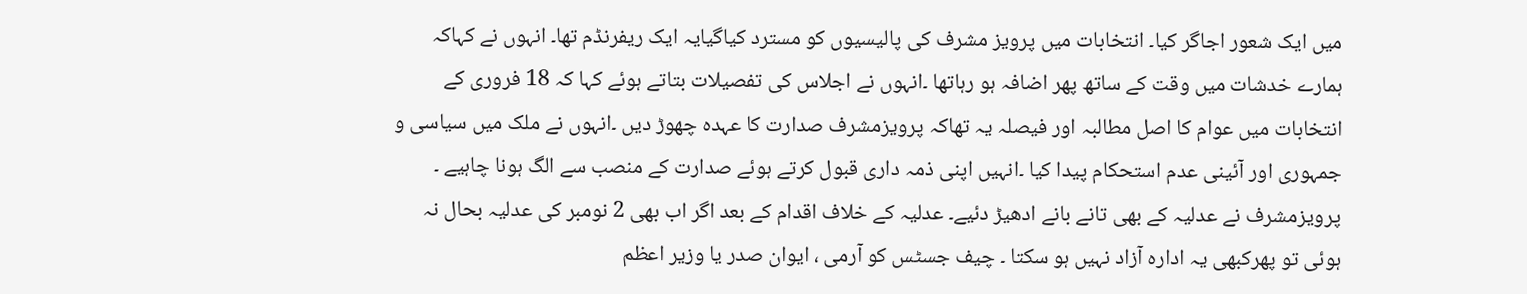میں ایک شعور اجاگر کیا۔ انتخابات میں پرویز مشرف کی پالیسیوں کو مسترد کیاگیایہ ایک ریفرنڈم تھا۔ انہوں نے کہاکہ ہمارے خدشات میں وقت کے ساتھ پھر اضافہ ہو رہاتھا ۔انہوں نے اجلاس کی تفصیلات بتاتے ہوئے کہا کہ 18 فروری کے انتخابات میں عوام کا اصل مطالبہ اور فیصلہ یہ تھاکہ پرویزمشرف صدارت کا عہدہ چھوڑ دیں ۔انہوں نے ملک میں سیاسی و جمہوری اور آئینی عدم استحکام پیدا کیا ۔انہیں اپنی ذمہ داری قبول کرتے ہوئے صدارت کے منصب سے الگ ہونا چاہیے ۔ پرویزمشرف نے عدلیہ کے بھی تانے بانے ادھیڑ دئیے۔ عدلیہ کے خلاف اقدام کے بعد اگر اب بھی 2 نومبر کی عدلیہ بحال نہ ہوئی تو پھرکبھی یہ ادارہ آزاد نہیں ہو سکتا ۔ چیف جسٹس کو آرمی ، ایوان صدر یا وزیر اعظم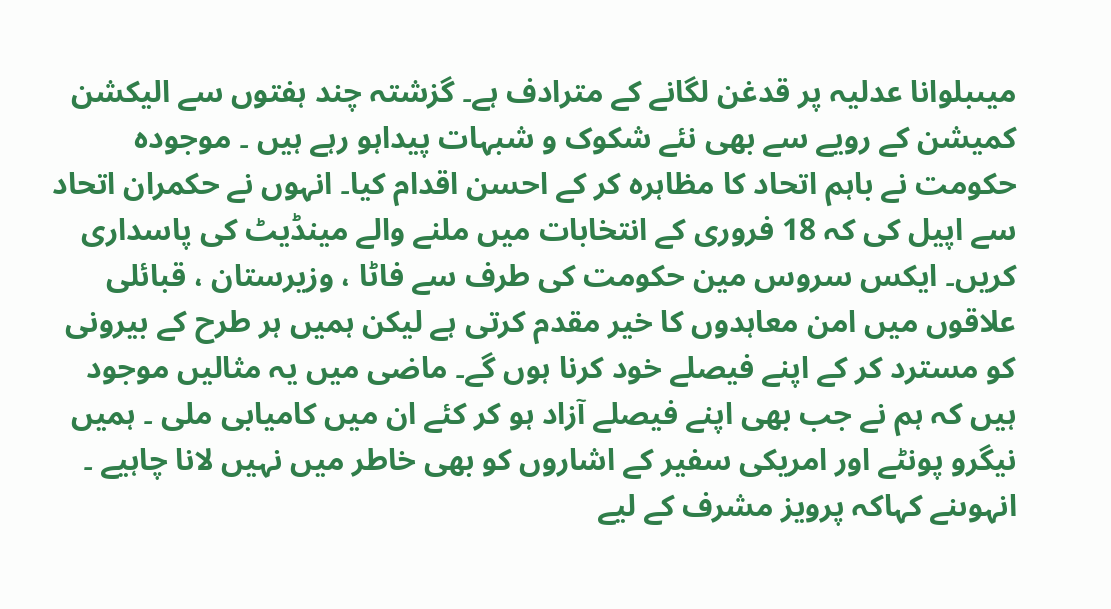میںبلوانا عدلیہ پر قدغن لگانے کے مترادف ہے۔ گزشتہ چند ہفتوں سے الیکشن کمیشن کے رویے سے بھی نئے شکوک و شبہات پیداہو رہے ہیں ۔ موجودہ حکومت نے باہم اتحاد کا مظاہرہ کر کے احسن اقدام کیا۔ انہوں نے حکمران اتحاد سے اپیل کی کہ 18 فروری کے انتخابات میں ملنے والے مینڈیٹ کی پاسداری کریں۔ ایکس سروس مین حکومت کی طرف سے فاٹا ، وزیرستان ، قبائلی علاقوں میں امن معاہدوں کا خیر مقدم کرتی ہے لیکن ہمیں ہر طرح کے بیرونی کو مسترد کر کے اپنے فیصلے خود کرنا ہوں گے۔ ماضی میں یہ مثالیں موجود ہیں کہ ہم نے جب بھی اپنے فیصلے آزاد ہو کر کئے ان میں کامیابی ملی ۔ ہمیں نیگرو پونٹے اور امریکی سفیر کے اشاروں کو بھی خاطر میں نہیں لانا چاہیے ۔ انہوںنے کہاکہ پرویز مشرف کے لیے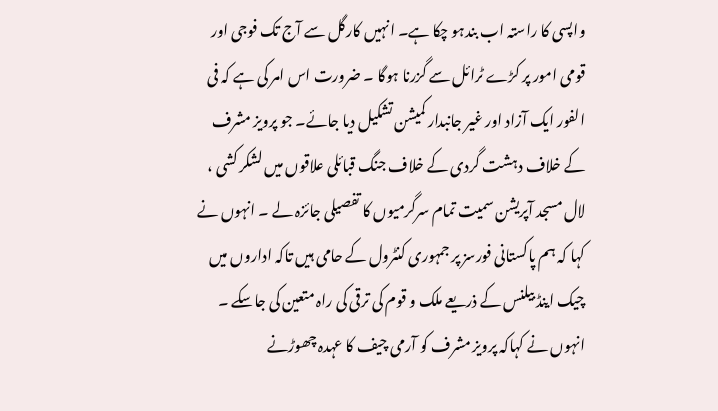واپسی کا راستہ اب بندہو چکا ہے۔ انہیں کارگل سے آج تک فوجی اور قومی امور پر کڑے ٹرائل سے گزرنا ہوگا ۔ ضرورت اس امر کی ہے کہ فی الفور ایک آزاد اور غیر جانبدار کمیشن تشکیل دیا جائے۔ جو پرویز مشرف کے خلاف دہشت گردی کے خلاف جنگ قبائلی علاقوں میں لشکر کشی ، لال مسجد آپریشن سمیت تمام سرگرمیوں کا تفصیلی جائزہ لے ۔ انہوں نے کہا کہ ہم پاکستانی فورسز پر جمہوری کنٹرول کے حامی ہیں تاکہ اداروں میں چیک اینڈ بیلنس کے ذریعے ملک و قوم کی ترقی کی راہ متعین کی جاسکے ۔ انہوں نے کہاکہ پرویز مشرف کو آرمی چیف کا عہدہ چھوڑنے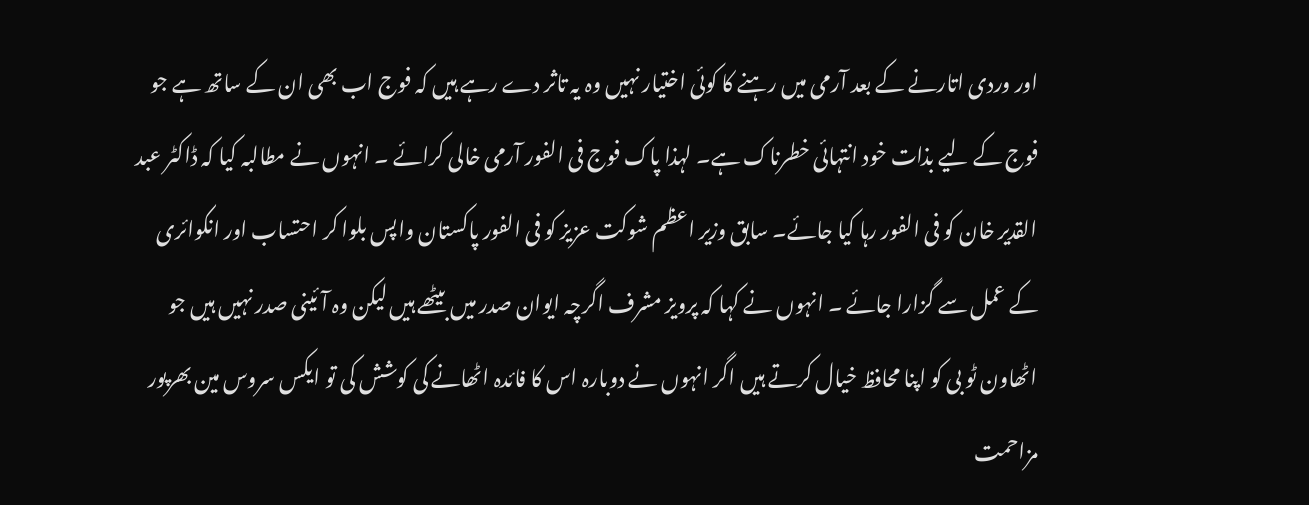اور وردی اتارنے کے بعد آرمی میں رہنے کا کوئی اختیار نہیں وہ یہ تاثر دے رہے ہیں کہ فوج اب بھی ان کے ساتھ ہے جو فوج کے لیے بذات خود انتہائی خطرناک ہے۔ لہذا پاک فوج فی الفور آرمی خالی کرائے ۔ انہوں نے مطالبہ کیا کہ ڈاکٹر عبد القدیر خان کو فی الفور رہا کیا جائے۔ سابق وزیر اعظم شوکت عزیز کو فی الفور پاکستان واپس بلوا کر احتساب اور انکوائری کے عمل سے گزارا جائے ۔ انہوں نے کہا کہ پرویز مشرف اگرچہ ایوان صدر میں بیٹھے ہیں لیکن وہ آئینی صدر نہیں ہیں جو اٹھاون ٹو بی کو اپنا محافظ خیال کرتے ہیں اگر انہوں نے دوبارہ اس کا فائدہ اٹھانے کی کوشش کی تو ایکس سروس مین بھرپور مزاحمت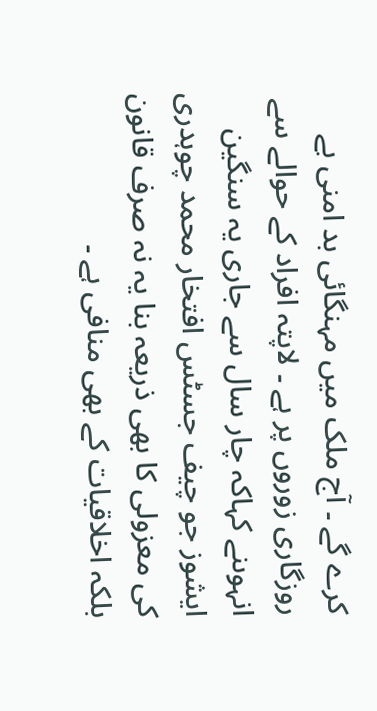کرے گے ۔ آج ملک میں مہنگائی بد امنی بے روزگاری زوروں پر ہے ۔ لاپتہ افراد کے حوالے سے انہوںنے کہاکہ چار سال سے جاری یہ سنگین ایشوز جو چیف جسٹس افتخار محمد چوہدری کی معزولی کا بھی ذریعہ بنا یہ نہ صرف قانون بلکہ اخلاقیات کے بھی منافی ہے ۔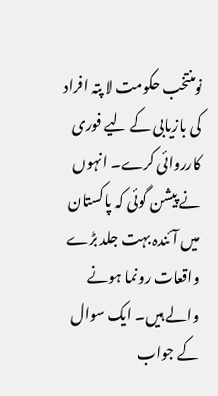نومنتخب حکومت لا پتہ افراد کی بازیابی کے لیے فوری کارروائی کرے۔ انہوں نے پیشن گوئی کہ پاکستان میں آئندہ بہت جلد بڑے واقعات رونما ہونے والے ہیں۔ ایک سوال کے جواب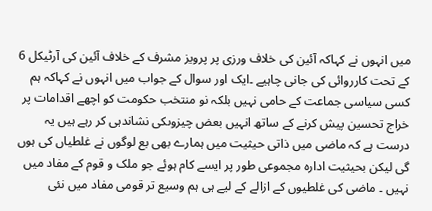میں انہوں نے کہاکہ آئین کی خلاف ورزی پر پرویز مشرف کے خلاف آئین کی آرٹیکل 6 کے تحت کارروائی کی جانی چاہیے ۔ایک اور سوال کے جواب میں انہوں نے کہاکہ ہم کسی سیاسی جماعت کے حامی نہیں بلکہ نو منتخب حکومت کو اچھے اقدامات پر خراج تحسین پیش کرنے کے ساتھ انہیں بعض چیزوںکی نشاندہی کر رہے ہیں یہ درست ہے کہ ماضی میں ذاتی حیثیت میں ہمارے بھی بع لوگوں نے غلطیاں کی ہوں گی لیکن بحیثیت ادارہ مجموعی طور پر ایسے کام ہوئے جو ملک و قوم کے مفاد میں نہیں ۔ ماضی کی غلطیوں کے ازالے کے لیے ہی ہم وسیع تر قومی مفاد میں نئی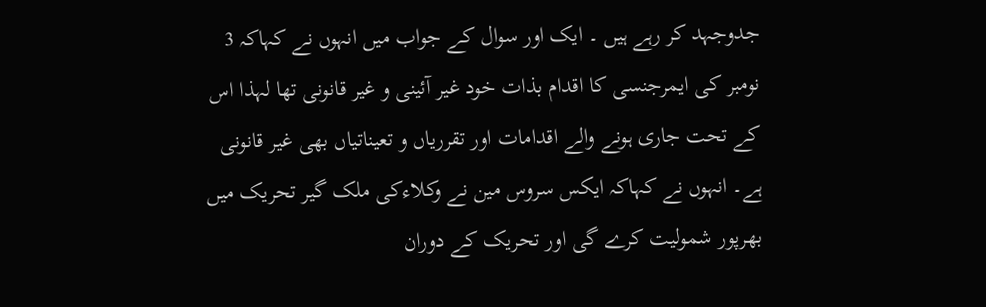جدوجہد کر رہے ہیں ۔ ایک اور سوال کے جواب میں انہوں نے کہاکہ 3 نومبر کی ایمرجنسی کا اقدام بذات خود غیر آئینی و غیر قانونی تھا لہذا اس کے تحت جاری ہونے والے اقدامات اور تقرریاں و تعیناتیاں بھی غیر قانونی ہے۔ انہوں نے کہاکہ ایکس سروس مین نے وکلاءکی ملک گیر تحریک میں بھرپور شمولیت کرے گی اور تحریک کے دوران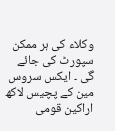وکلاء کی ہر ممکن سپورٹ کی جائے گی ۔ ایکس سروس مین کے پچیس لاکھ اراکین قومی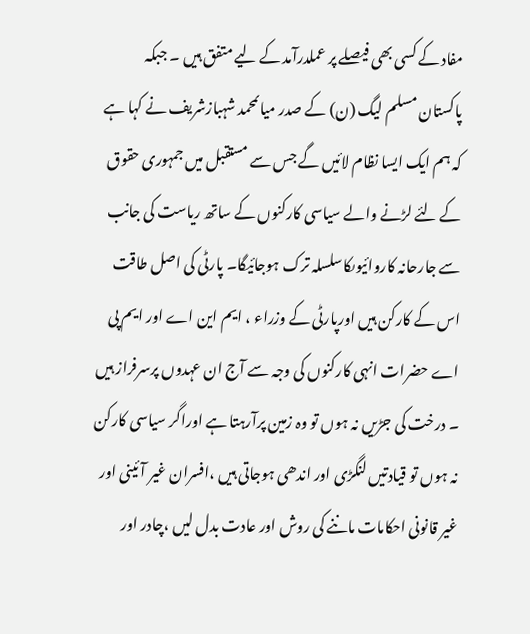مفاد کے کسی بھی فیصلے پر عملدرآمد کے لیے متفق ہیں ۔ جبکہ پاکستان مسلم لیگ (ن) کے صدر میاںمحمد شہبازشریف نے کہا ہے کہ ہم ایک ایسا نظام لائیں گے جس سے مستقبل میں جمہوری حقوق کے لئے لڑنے والے سیاسی کارکنوں کے ساتھ ریاست کی جانب سے جارحانہ کاروائیوںکاسلسلہ ترک ہوجائیگا۔ پارٹی کی اصل طاقت اس کے کارکن ہیں اورپارٹی کے وزراء ، ایم این اے اور ایم پی اے حضرات انہی کارکنوں کی وجہ سے آج ان عہدوں پرسرفراز ہیں ۔ درخت کی جڑیں نہ ہوں تو وہ زمین پرآرہتا ہے اوراگر سیاسی کارکن نہ ہوں تو قیادتیں لنگڑی اور اندھی ہوجاتی ہیں ،افسران غیر آئینی اور غیر قانونی احکامات ماننے کی روش اور عادت بدل لیں ،چادر اور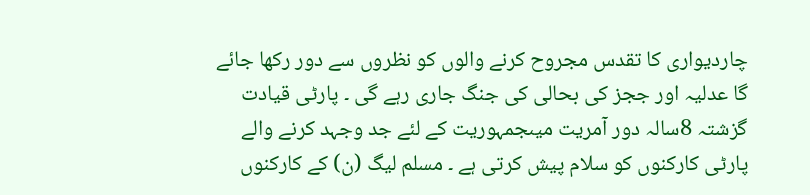چاردیواری کا تقدس مجروح کرنے والوں کو نظروں سے دور رکھا جائے گا عدلیہ اور ججز کی بحالی کی جنگ جاری رہے گی ۔ پارٹی قیادت گزشتہ 8سالہ دور آمریت میںجمہوریت کے لئے جد وجہد کرنے والے پارٹی کارکنوں کو سلام پیش کرتی ہے ۔ مسلم لیگ (ن) کے کارکنوں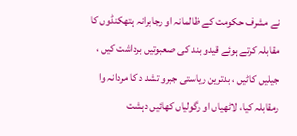نے مشرف حکومت کے ظالمانہ او رجابرانہ ہتھکنڈوں کا مقابلہ کرتے ہوئے قیدو بند کی صعبوتیں برداشت کیں ، جیلیں کاٹیں ، بدترین ریاستی جبرو تشد د کا مردانہ وا رمقابلہ کیا، لاٹھیاں او رگولیاں کھائیں دہشت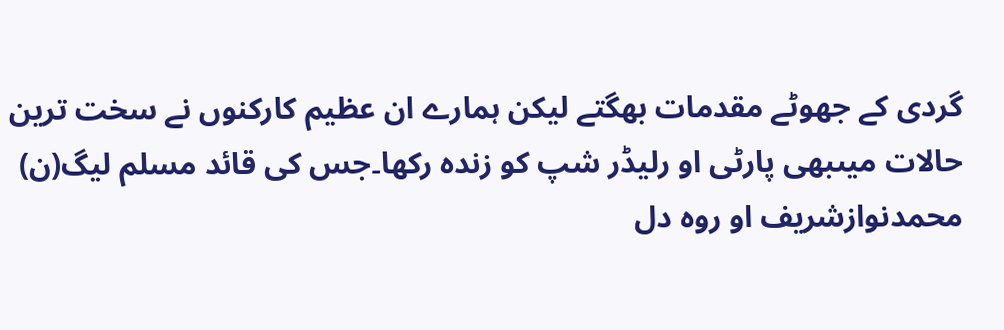گردی کے جھوٹے مقدمات بھگتے لیکن ہمارے ان عظیم کارکنوں نے سخت ترین حالات میںبھی پارٹی او رلیڈر شپ کو زندہ رکھا۔جس کی قائد مسلم لیگ(ن) محمدنوازشریف او روہ دل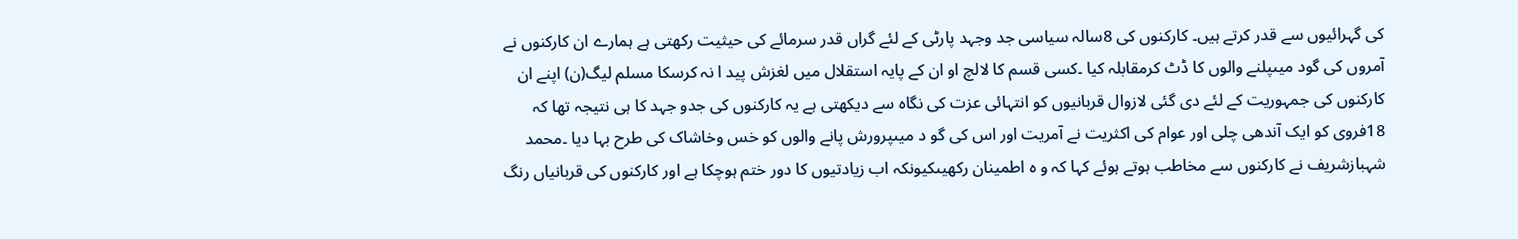کی گہرائیوں سے قدر کرتے ہیں۔ کارکنوں کی 8سالہ سیاسی جد وجہد پارٹی کے لئے گراں قدر سرمائے کی حیثیت رکھتی ہے ہمارے ان کارکنوں نے آمروں کی گود میںپلنے والوں کا ڈٹ کرمقابلہ کیا ۔کسی قسم کا لالچ او ان کے پایہ استقلال میں لغزش پید ا نہ کرسکا مسلم لیگ(ن) اپنے ان کارکنوں کی جمہوریت کے لئے دی گئی لازوال قربانیوں کو انتہائی عزت کی نگاہ سے دیکھتی ہے یہ کارکنوں کی جدو جہد کا ہی نتیجہ تھا کہ 18فروی کو ایک آندھی چلی اور عوام کی اکثریت نے آمریت اور اس کی گو د میںپرورش پانے والوں کو خس وخاشاک کی طرح بہا دیا ۔محمد شہبازشریف نے کارکنوں سے مخاطب ہوتے ہوئے کہا کہ و ہ اطمینان رکھیںکیونکہ اب زیادتیوں کا دور ختم ہوچکا ہے اور کارکنوں کی قربانیاں رنگ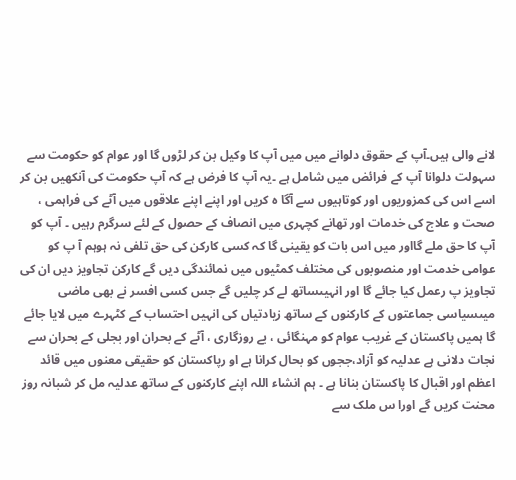لانے والی ہیں۔آپ کے حقوق دلوانے میں میں آپ کا وکیل بن کر لڑوں گا اور عوام کو حکومت سے سہولت دلوانا آپ کے فرائض میں شامل ہے ۔یہ آپ کا فرض ہے کہ آپ حکومت کی آنکھیں بن کر اسے اس کی کمزوریوں اور کوتاہیوں سے آگا ہ کریں اور اپنے اپنے علاقوں میں آٹے کی فراہمی ، صحت و علاج کی خدمات اور تھانے کچہری میں انصاف کے حصول کے لئے سرگرم رہیں ۔ آپ کو آپ کا حق ملے گااور میں اس بات کو یقینی گا کہ کسی کارکن کی حق تلفی نہ ہوہم آ پ کو عوامی خدمت اور منصوبوں کی مختلف کمٹیوں میں نمائندگی دیں گے کارکن تجاویز دیں ان کی تجاویز پ رعمل کیا جائے گا اور انہیںساتھ لے کر چلیں گے جس کسی افسر نے بھی ماضی میںسیاسی جماعتوں کے کارکنوں کے ساتھ زیادتیاں کی انہیں احتساب کے کٹہرے میں لایا جائے گا ہمیں پاکستان کے غریب عوام کو مہنگائی ، بے روزگاری ، آٹے کے بحران اور بجلی کے بحران سے نجات دلانی ہے عدلیہ کو آزاد،ججوں کو بحال کرانا ہے او رپاکستان کو حقیقی معنوں میں قائد اعظم اور اقبال کا پاکستان بنانا ہے ۔ ہم انشاء اللہ اپنے کارکنوں کے ساتھ عدلیہ مل کر شبانہ روز محنت کریں گے اورا س ملک سے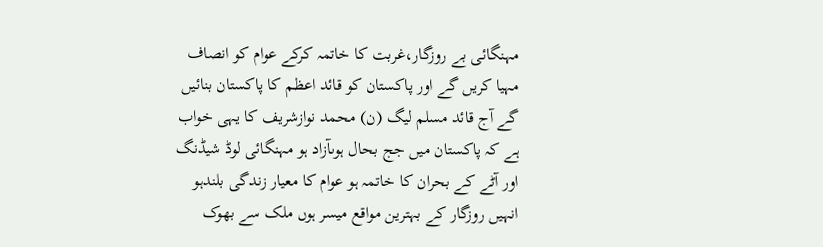مہنگائی بے روزگار،غربت کا خاتمہ کرکے عوام کو انصاف مہیا کریں گے اور پاکستان کو قائد اعظم کا پاکستان بنائیں گے آج قائد مسلم لیگ (ن) محمد نوازشریف کا یہی خواب ہے کہ پاکستان میں جج بحال ہوںآزاد ہو مہنگائی لوڈ شیڈنگ اور آٹے کے بحران کا خاتمہ ہو عوام کا معیار زندگی بلندہو انہیں روزگار کے بہترین مواقع میسر ہوں ملک سے بھوک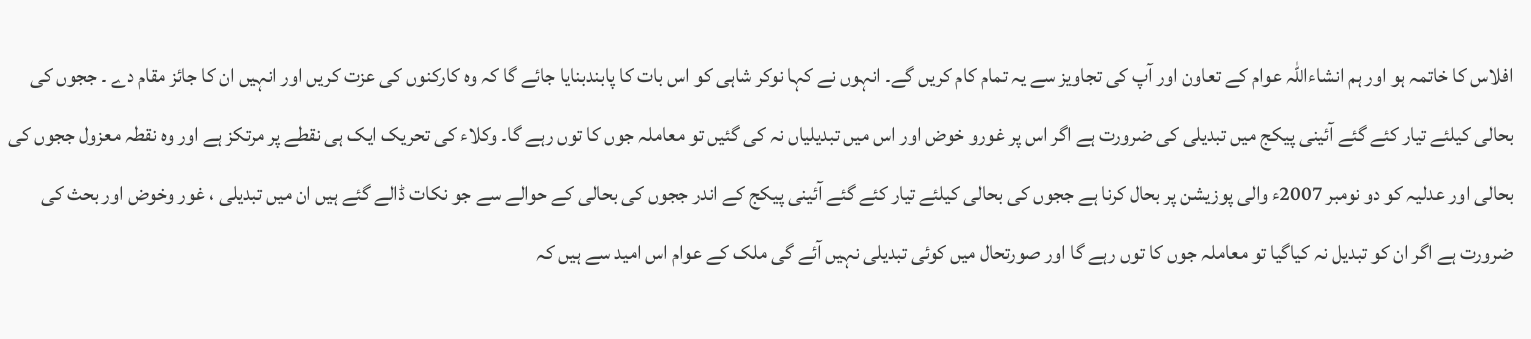افلاس کا خاتمہ ہو اور ہم انشاءاللہ عوام کے تعاون اور آپ کی تجاویز سے یہ تمام کام کریں گے۔ انہوں نے کہا نوکر شاہی کو اس بات کا پابندبنایا جائے گا کہ وہ کارکنوں کی عزت کریں اور انہیں ان کا جائز مقام دے ۔ ججوں کی بحالی کیلئے تیار کئے گئے آئینی پیکج میں تبدیلی کی ضرورت ہے اگر اس پر غورو خوض اور اس میں تبدیلیاں نہ کی گئیں تو معاملہ جوں کا توں رہے گا۔ وکلاء کی تحریک ایک ہی نقطے پر مرتکز ہے اور وہ نقطہ معزول ججوں کی بحالی اور عدلیہ کو دو نومبر 2007ء والی پوزیشن پر بحال کرنا ہے ججوں کی بحالی کیلئے تیار کئے گئے آئینی پیکج کے اندر ججوں کی بحالی کے حوالے سے جو نکات ڈالے گئے ہیں ان میں تبدیلی ، غور وخوض اور بحث کی ضرورت ہے اگر ان کو تبدیل نہ کیاگیا تو معاملہ جوں کا توں رہے گا اور صورتحال میں کوئی تبدیلی نہیں آئے گی ملک کے عوام اس امید سے ہیں کہ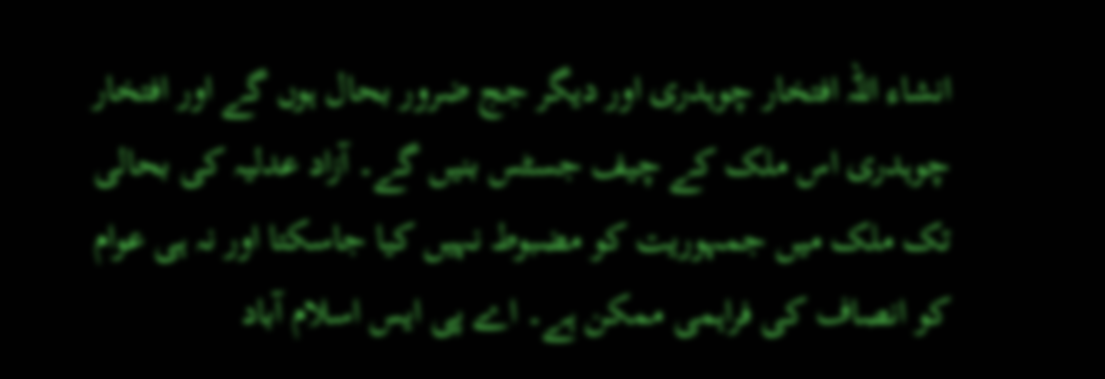انشاء اللہ افتخار چوہدری اور دیگر جج ضرور بحال ہوں گے اور افتخار چوہدری اس ملک کے چیف جسٹس بنیں گے۔ آزاد عدلیہ کی بحالی تک ملک میں جمہوریت کو مضبوط نہیں کیا جاسکتا اور نہ ہی عوام کو انصاف کی فراہمی ممکن ہے۔ اے پی ایس اسلام آباد